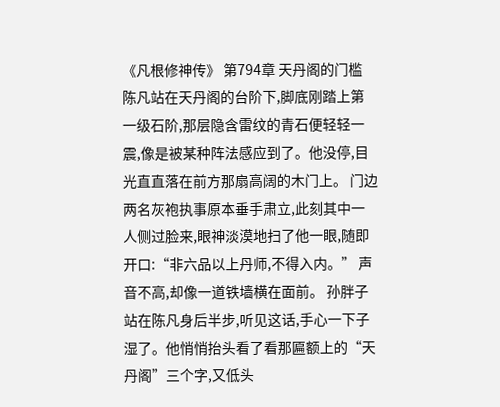《凡根修神传》 第794章 天丹阁的门槛 陈凡站在天丹阁的台阶下,脚底刚踏上第一级石阶,那层隐含雷纹的青石便轻轻一震,像是被某种阵法感应到了。他没停,目光直直落在前方那扇高阔的木门上。 门边两名灰袍执事原本垂手肃立,此刻其中一人侧过脸来,眼神淡漠地扫了他一眼,随即开口:“非六品以上丹师,不得入内。” 声音不高,却像一道铁墙横在面前。 孙胖子站在陈凡身后半步,听见这话,手心一下子湿了。他悄悄抬头看了看那匾额上的“天丹阁”三个字,又低头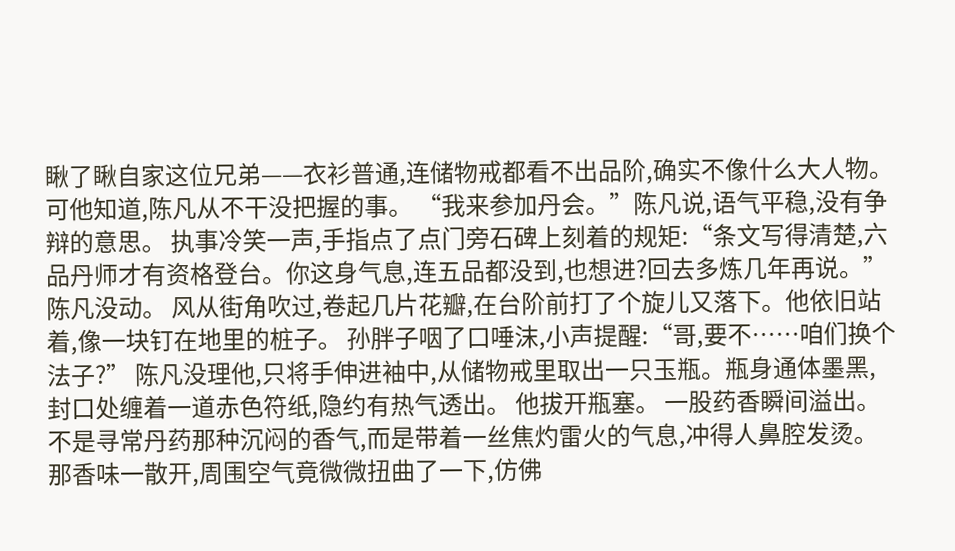瞅了瞅自家这位兄弟——衣衫普通,连储物戒都看不出品阶,确实不像什么大人物。可他知道,陈凡从不干没把握的事。 “我来参加丹会。”陈凡说,语气平稳,没有争辩的意思。 执事冷笑一声,手指点了点门旁石碑上刻着的规矩:“条文写得清楚,六品丹师才有资格登台。你这身气息,连五品都没到,也想进?回去多炼几年再说。” 陈凡没动。 风从街角吹过,卷起几片花瓣,在台阶前打了个旋儿又落下。他依旧站着,像一块钉在地里的桩子。 孙胖子咽了口唾沫,小声提醒:“哥,要不……咱们换个法子?” 陈凡没理他,只将手伸进袖中,从储物戒里取出一只玉瓶。瓶身通体墨黑,封口处缠着一道赤色符纸,隐约有热气透出。 他拔开瓶塞。 一股药香瞬间溢出。 不是寻常丹药那种沉闷的香气,而是带着一丝焦灼雷火的气息,冲得人鼻腔发烫。那香味一散开,周围空气竟微微扭曲了一下,仿佛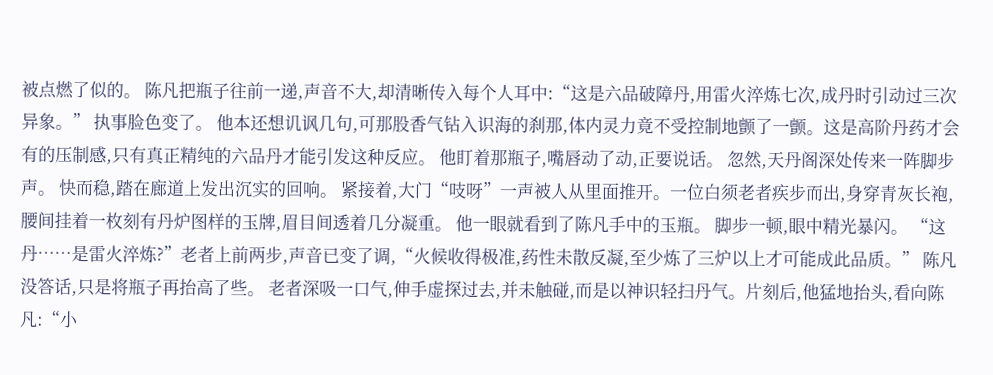被点燃了似的。 陈凡把瓶子往前一递,声音不大,却清晰传入每个人耳中:“这是六品破障丹,用雷火淬炼七次,成丹时引动过三次异象。” 执事脸色变了。 他本还想讥讽几句,可那股香气钻入识海的刹那,体内灵力竟不受控制地颤了一颤。这是高阶丹药才会有的压制感,只有真正精纯的六品丹才能引发这种反应。 他盯着那瓶子,嘴唇动了动,正要说话。 忽然,天丹阁深处传来一阵脚步声。 快而稳,踏在廊道上发出沉实的回响。 紧接着,大门“吱呀”一声被人从里面推开。一位白须老者疾步而出,身穿青灰长袍,腰间挂着一枚刻有丹炉图样的玉牌,眉目间透着几分凝重。 他一眼就看到了陈凡手中的玉瓶。 脚步一顿,眼中精光暴闪。 “这丹……是雷火淬炼?”老者上前两步,声音已变了调,“火候收得极准,药性未散反凝,至少炼了三炉以上才可能成此品质。” 陈凡没答话,只是将瓶子再抬高了些。 老者深吸一口气,伸手虚探过去,并未触碰,而是以神识轻扫丹气。片刻后,他猛地抬头,看向陈凡:“小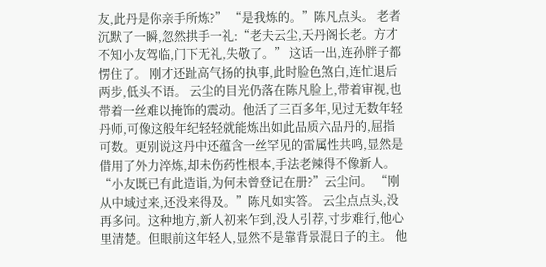友,此丹是你亲手所炼?” “是我炼的。”陈凡点头。 老者沉默了一瞬,忽然拱手一礼:“老夫云尘,天丹阁长老。方才不知小友驾临,门下无礼,失敬了。” 这话一出,连孙胖子都愣住了。 刚才还趾高气扬的执事,此时脸色煞白,连忙退后两步,低头不语。 云尘的目光仍落在陈凡脸上,带着审视,也带着一丝难以掩饰的震动。他活了三百多年,见过无数年轻丹师,可像这般年纪轻轻就能炼出如此品质六品丹的,屈指可数。更别说这丹中还蕴含一丝罕见的雷属性共鸣,显然是借用了外力淬炼,却未伤药性根本,手法老辣得不像新人。 “小友既已有此造诣,为何未曾登记在册?”云尘问。 “刚从中域过来,还没来得及。”陈凡如实答。 云尘点点头,没再多问。这种地方,新人初来乍到,没人引荐,寸步难行,他心里清楚。但眼前这年轻人,显然不是靠背景混日子的主。 他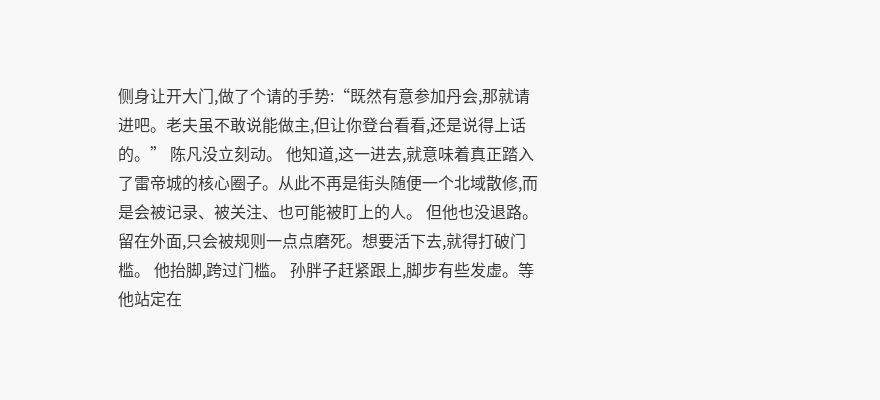侧身让开大门,做了个请的手势:“既然有意参加丹会,那就请进吧。老夫虽不敢说能做主,但让你登台看看,还是说得上话的。” 陈凡没立刻动。 他知道,这一进去,就意味着真正踏入了雷帝城的核心圈子。从此不再是街头随便一个北域散修,而是会被记录、被关注、也可能被盯上的人。 但他也没退路。 留在外面,只会被规则一点点磨死。想要活下去,就得打破门槛。 他抬脚,跨过门槛。 孙胖子赶紧跟上,脚步有些发虚。等他站定在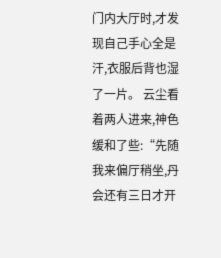门内大厅时,才发现自己手心全是汗,衣服后背也湿了一片。 云尘看着两人进来,神色缓和了些:“先随我来偏厅稍坐,丹会还有三日才开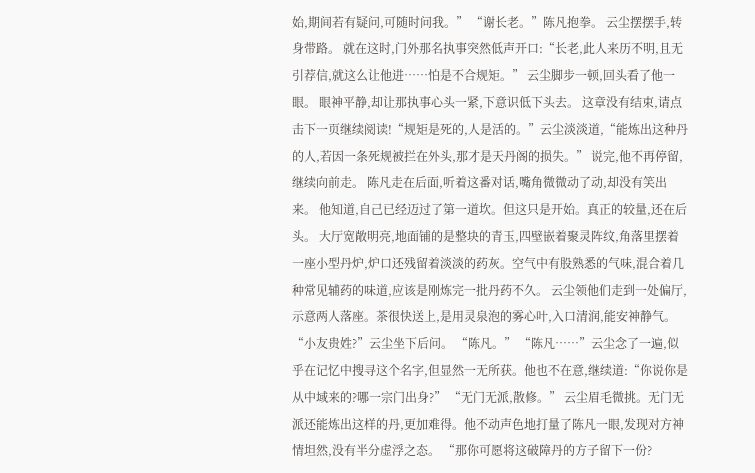始,期间若有疑问,可随时问我。” “谢长老。”陈凡抱拳。 云尘摆摆手,转身带路。 就在这时,门外那名执事突然低声开口:“长老,此人来历不明,且无引荐信,就这么让他进……怕是不合规矩。” 云尘脚步一顿,回头看了他一眼。 眼神平静,却让那执事心头一紧,下意识低下头去。 这章没有结束,请点击下一页继续阅读!“规矩是死的,人是活的。”云尘淡淡道,“能炼出这种丹的人,若因一条死规被拦在外头,那才是天丹阁的损失。” 说完,他不再停留,继续向前走。 陈凡走在后面,听着这番对话,嘴角微微动了动,却没有笑出来。 他知道,自己已经迈过了第一道坎。但这只是开始。真正的较量,还在后头。 大厅宽敞明亮,地面铺的是整块的青玉,四壁嵌着聚灵阵纹,角落里摆着一座小型丹炉,炉口还残留着淡淡的药灰。空气中有股熟悉的气味,混合着几种常见辅药的味道,应该是刚炼完一批丹药不久。 云尘领他们走到一处偏厅,示意两人落座。茶很快送上,是用灵泉泡的雾心叶,入口清润,能安神静气。 “小友贵姓?”云尘坐下后问。 “陈凡。” “陈凡……”云尘念了一遍,似乎在记忆中搜寻这个名字,但显然一无所获。他也不在意,继续道:“你说你是从中域来的?哪一宗门出身?” “无门无派,散修。” 云尘眉毛微挑。无门无派还能炼出这样的丹,更加难得。他不动声色地打量了陈凡一眼,发现对方神情坦然,没有半分虚浮之态。 “那你可愿将这破障丹的方子留下一份?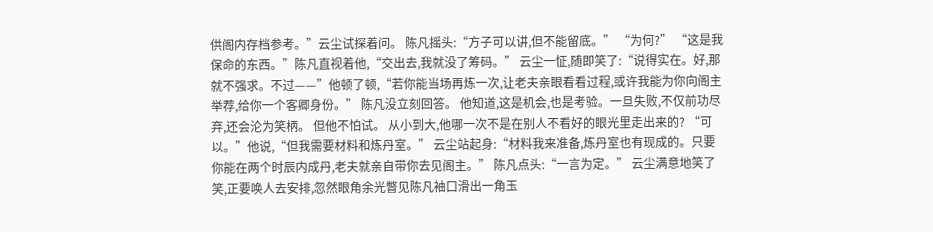供阁内存档参考。”云尘试探着问。 陈凡摇头:“方子可以讲,但不能留底。” “为何?” “这是我保命的东西。”陈凡直视着他,“交出去,我就没了筹码。” 云尘一怔,随即笑了:“说得实在。好,那就不强求。不过——”他顿了顿,“若你能当场再炼一次,让老夫亲眼看看过程,或许我能为你向阁主举荐,给你一个客卿身份。” 陈凡没立刻回答。 他知道,这是机会,也是考验。一旦失败,不仅前功尽弃,还会沦为笑柄。 但他不怕试。 从小到大,他哪一次不是在别人不看好的眼光里走出来的? “可以。”他说,“但我需要材料和炼丹室。” 云尘站起身:“材料我来准备,炼丹室也有现成的。只要你能在两个时辰内成丹,老夫就亲自带你去见阁主。” 陈凡点头:“一言为定。” 云尘满意地笑了笑,正要唤人去安排,忽然眼角余光瞥见陈凡袖口滑出一角玉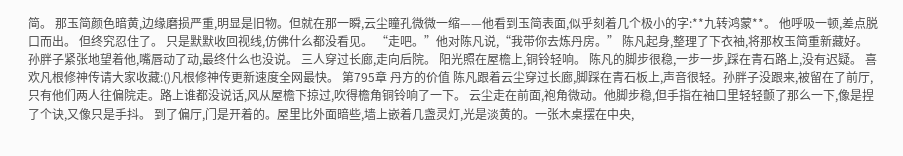简。 那玉简颜色暗黄,边缘磨损严重,明显是旧物。但就在那一瞬,云尘瞳孔微微一缩——他看到玉简表面,似乎刻着几个极小的字:**九转鸿蒙**。 他呼吸一顿,差点脱口而出。 但终究忍住了。 只是默默收回视线,仿佛什么都没看见。 “走吧。”他对陈凡说,“我带你去炼丹房。” 陈凡起身,整理了下衣袖,将那枚玉简重新藏好。 孙胖子紧张地望着他,嘴唇动了动,最终什么也没说。 三人穿过长廊,走向后院。 阳光照在屋檐上,铜铃轻响。 陈凡的脚步很稳,一步一步,踩在青石路上,没有迟疑。 喜欢凡根修神传请大家收藏:()凡根修神传更新速度全网最快。 第795章 丹方的价值 陈凡跟着云尘穿过长廊,脚踩在青石板上,声音很轻。孙胖子没跟来,被留在了前厅,只有他们两人往偏院走。路上谁都没说话,风从屋檐下掠过,吹得檐角铜铃响了一下。 云尘走在前面,袍角微动。他脚步稳,但手指在袖口里轻轻颤了那么一下,像是捏了个诀,又像只是手抖。 到了偏厅,门是开着的。屋里比外面暗些,墙上嵌着几盏灵灯,光是淡黄的。一张木桌摆在中央,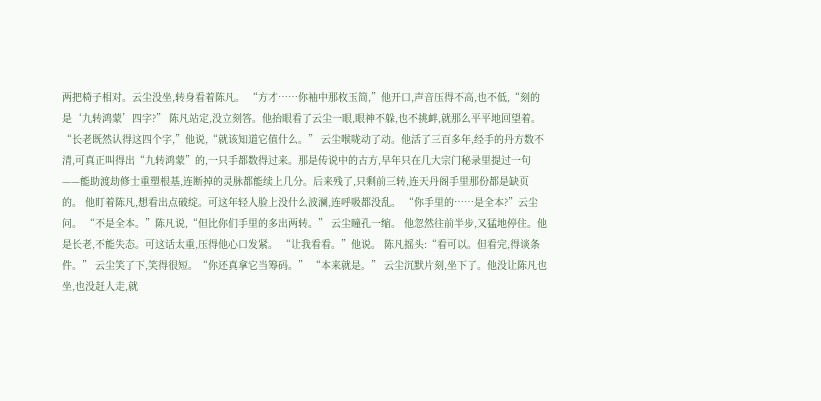两把椅子相对。云尘没坐,转身看着陈凡。 “方才……你袖中那枚玉简,”他开口,声音压得不高,也不低,“刻的是‘九转鸿蒙’四字?” 陈凡站定,没立刻答。他抬眼看了云尘一眼,眼神不躲,也不挑衅,就那么平平地回望着。 “长老既然认得这四个字,”他说,“就该知道它值什么。” 云尘喉咙动了动。他活了三百多年,经手的丹方数不清,可真正叫得出“九转鸿蒙”的,一只手都数得过来。那是传说中的古方,早年只在几大宗门秘录里提过一句——能助渡劫修士重塑根基,连断掉的灵脉都能续上几分。后来残了,只剩前三转,连天丹阁手里那份都是缺页的。 他盯着陈凡,想看出点破绽。可这年轻人脸上没什么波澜,连呼吸都没乱。 “你手里的……是全本?”云尘问。 “不是全本。”陈凡说,“但比你们手里的多出两转。” 云尘瞳孔一缩。 他忽然往前半步,又猛地停住。他是长老,不能失态。可这话太重,压得他心口发紧。 “让我看看。”他说。 陈凡摇头:“看可以。但看完,得谈条件。” 云尘笑了下,笑得很短。“你还真拿它当筹码。” “本来就是。” 云尘沉默片刻,坐下了。他没让陈凡也坐,也没赶人走,就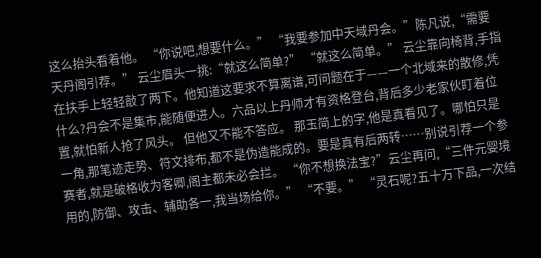这么抬头看着他。 “你说吧,想要什么。” “我要参加中天域丹会。”陈凡说,“需要天丹阁引荐。” 云尘眉头一挑:“就这么简单?” “就这么简单。” 云尘靠向椅背,手指在扶手上轻轻敲了两下。他知道这要求不算离谱,可问题在于——一个北域来的散修,凭什么?丹会不是集市,能随便进人。六品以上丹师才有资格登台,背后多少老家伙盯着位置,就怕新人抢了风头。 但他又不能不答应。 那玉简上的字,他是真看见了。哪怕只是一角,那笔迹走势、符文排布,都不是伪造能成的。要是真有后两转……别说引荐一个参赛者,就是破格收为客卿,阁主都未必会拦。 “你不想换法宝?”云尘再问,“三件元婴境用的,防御、攻击、辅助各一,我当场给你。” “不要。” “灵石呢?五十万下品,一次结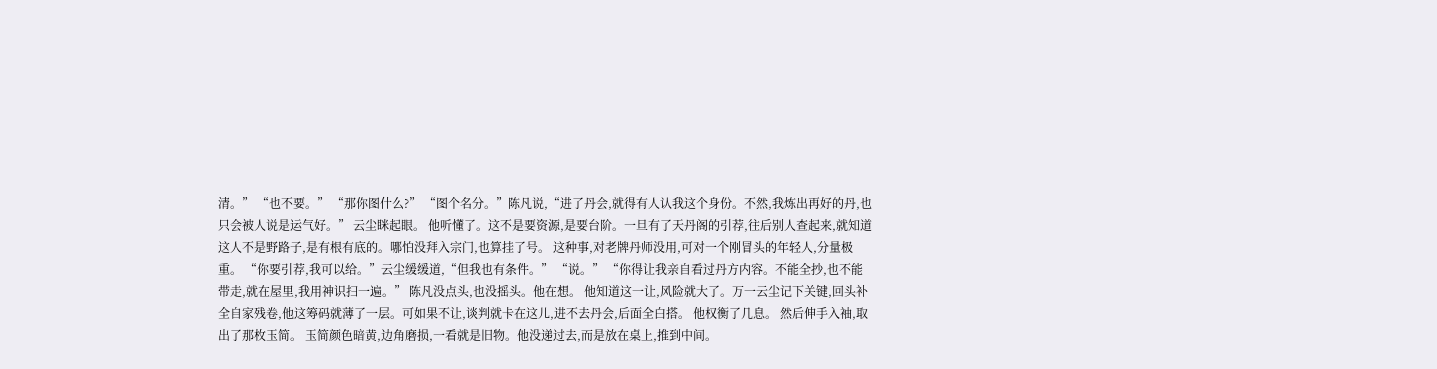清。” “也不要。” “那你图什么?” “图个名分。”陈凡说,“进了丹会,就得有人认我这个身份。不然,我炼出再好的丹,也只会被人说是运气好。” 云尘眯起眼。 他听懂了。这不是要资源,是要台阶。一旦有了天丹阁的引荐,往后别人查起来,就知道这人不是野路子,是有根有底的。哪怕没拜入宗门,也算挂了号。 这种事,对老牌丹师没用,可对一个刚冒头的年轻人,分量极重。 “你要引荐,我可以给。”云尘缓缓道,“但我也有条件。” “说。” “你得让我亲自看过丹方内容。不能全抄,也不能带走,就在屋里,我用神识扫一遍。” 陈凡没点头,也没摇头。他在想。 他知道这一让,风险就大了。万一云尘记下关键,回头补全自家残卷,他这筹码就薄了一层。可如果不让,谈判就卡在这儿,进不去丹会,后面全白搭。 他权衡了几息。 然后伸手入袖,取出了那枚玉简。 玉简颜色暗黄,边角磨损,一看就是旧物。他没递过去,而是放在桌上,推到中间。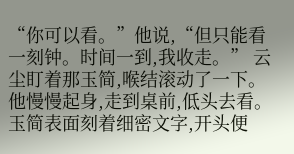“你可以看。”他说,“但只能看一刻钟。时间一到,我收走。” 云尘盯着那玉简,喉结滚动了一下。他慢慢起身,走到桌前,低头去看。 玉简表面刻着细密文字,开头便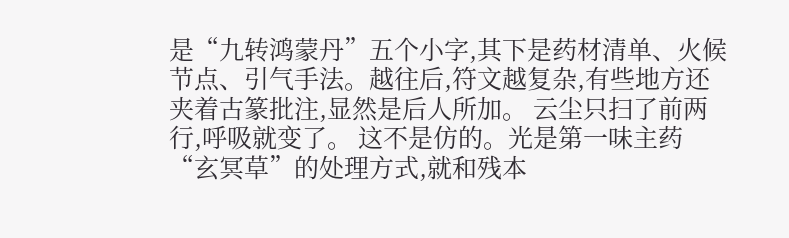是“九转鸿蒙丹”五个小字,其下是药材清单、火候节点、引气手法。越往后,符文越复杂,有些地方还夹着古篆批注,显然是后人所加。 云尘只扫了前两行,呼吸就变了。 这不是仿的。光是第一味主药“玄冥草”的处理方式,就和残本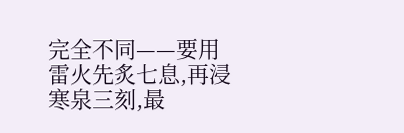完全不同——要用雷火先炙七息,再浸寒泉三刻,最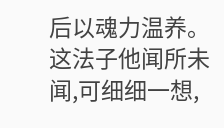后以魂力温养。这法子他闻所未闻,可细细一想,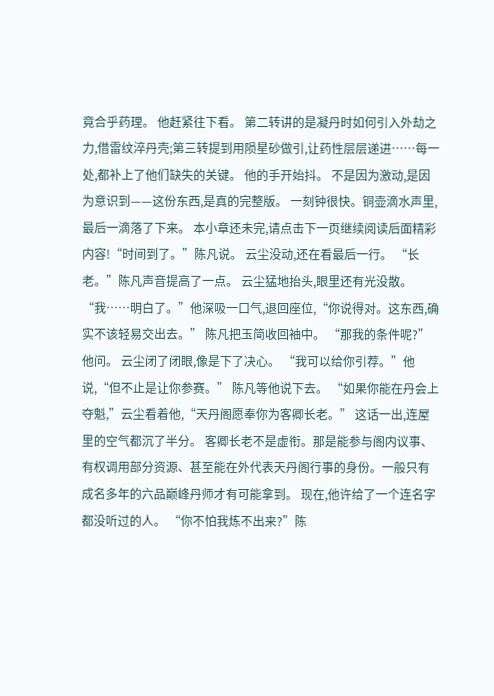竟合乎药理。 他赶紧往下看。 第二转讲的是凝丹时如何引入外劫之力,借雷纹淬丹壳;第三转提到用陨星砂做引,让药性层层递进……每一处,都补上了他们缺失的关键。 他的手开始抖。 不是因为激动,是因为意识到——这份东西,是真的完整版。 一刻钟很快。铜壶滴水声里,最后一滴落了下来。 本小章还未完,请点击下一页继续阅读后面精彩内容!“时间到了。”陈凡说。 云尘没动,还在看最后一行。 “长老。”陈凡声音提高了一点。 云尘猛地抬头,眼里还有光没散。 “我……明白了。”他深吸一口气,退回座位,“你说得对。这东西,确实不该轻易交出去。” 陈凡把玉简收回袖中。 “那我的条件呢?”他问。 云尘闭了闭眼,像是下了决心。 “我可以给你引荐。”他说,“但不止是让你参赛。” 陈凡等他说下去。 “如果你能在丹会上夺魁,”云尘看着他,“天丹阁愿奉你为客卿长老。” 这话一出,连屋里的空气都沉了半分。 客卿长老不是虚衔。那是能参与阁内议事、有权调用部分资源、甚至能在外代表天丹阁行事的身份。一般只有成名多年的六品巅峰丹师才有可能拿到。 现在,他许给了一个连名字都没听过的人。 “你不怕我炼不出来?”陈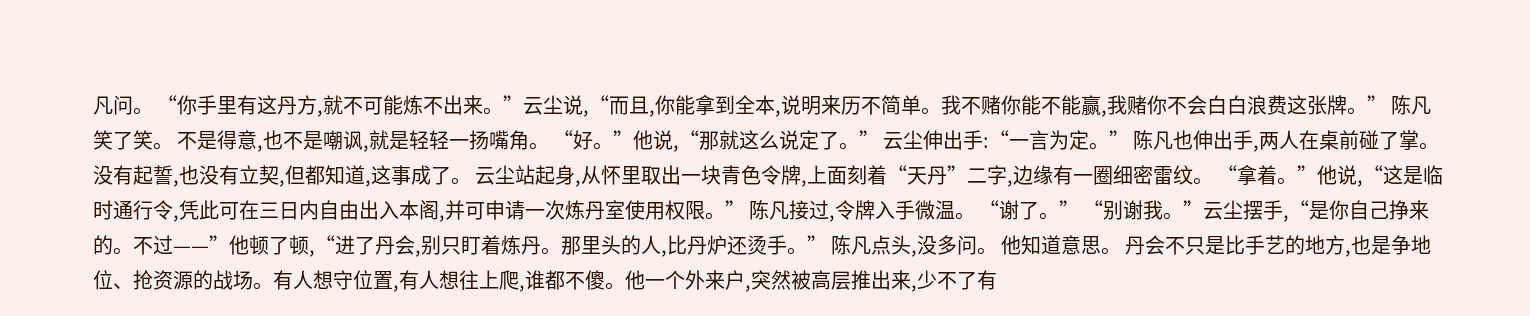凡问。 “你手里有这丹方,就不可能炼不出来。”云尘说,“而且,你能拿到全本,说明来历不简单。我不赌你能不能赢,我赌你不会白白浪费这张牌。” 陈凡笑了笑。 不是得意,也不是嘲讽,就是轻轻一扬嘴角。 “好。”他说,“那就这么说定了。” 云尘伸出手:“一言为定。” 陈凡也伸出手,两人在桌前碰了掌。 没有起誓,也没有立契,但都知道,这事成了。 云尘站起身,从怀里取出一块青色令牌,上面刻着“天丹”二字,边缘有一圈细密雷纹。 “拿着。”他说,“这是临时通行令,凭此可在三日内自由出入本阁,并可申请一次炼丹室使用权限。” 陈凡接过,令牌入手微温。 “谢了。” “别谢我。”云尘摆手,“是你自己挣来的。不过——”他顿了顿,“进了丹会,别只盯着炼丹。那里头的人,比丹炉还烫手。” 陈凡点头,没多问。 他知道意思。 丹会不只是比手艺的地方,也是争地位、抢资源的战场。有人想守位置,有人想往上爬,谁都不傻。他一个外来户,突然被高层推出来,少不了有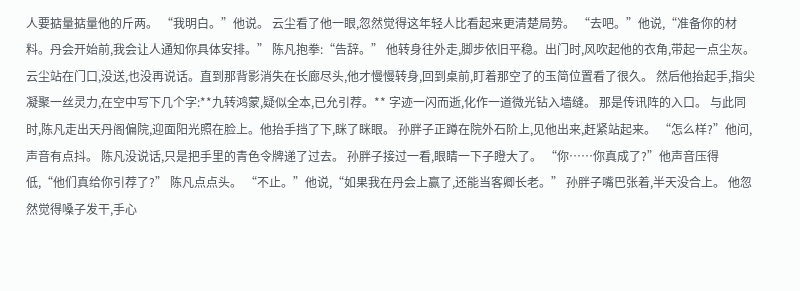人要掂量掂量他的斤两。 “我明白。”他说。 云尘看了他一眼,忽然觉得这年轻人比看起来更清楚局势。 “去吧。”他说,“准备你的材料。丹会开始前,我会让人通知你具体安排。” 陈凡抱拳:“告辞。” 他转身往外走,脚步依旧平稳。出门时,风吹起他的衣角,带起一点尘灰。 云尘站在门口,没送,也没再说话。直到那背影消失在长廊尽头,他才慢慢转身,回到桌前,盯着那空了的玉简位置看了很久。 然后他抬起手,指尖凝聚一丝灵力,在空中写下几个字:**九转鸿蒙,疑似全本,已允引荐。** 字迹一闪而逝,化作一道微光钻入墙缝。 那是传讯阵的入口。 与此同时,陈凡走出天丹阁偏院,迎面阳光照在脸上。他抬手挡了下,眯了眯眼。 孙胖子正蹲在院外石阶上,见他出来,赶紧站起来。 “怎么样?”他问,声音有点抖。 陈凡没说话,只是把手里的青色令牌递了过去。 孙胖子接过一看,眼睛一下子瞪大了。 “你……你真成了?”他声音压得低,“他们真给你引荐了?” 陈凡点点头。 “不止。”他说,“如果我在丹会上赢了,还能当客卿长老。” 孙胖子嘴巴张着,半天没合上。 他忽然觉得嗓子发干,手心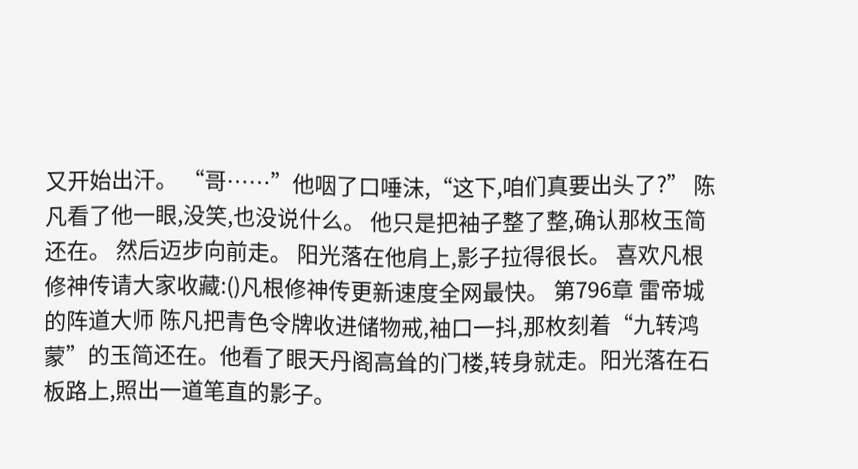又开始出汗。 “哥……”他咽了口唾沫,“这下,咱们真要出头了?” 陈凡看了他一眼,没笑,也没说什么。 他只是把袖子整了整,确认那枚玉简还在。 然后迈步向前走。 阳光落在他肩上,影子拉得很长。 喜欢凡根修神传请大家收藏:()凡根修神传更新速度全网最快。 第796章 雷帝城的阵道大师 陈凡把青色令牌收进储物戒,袖口一抖,那枚刻着“九转鸿蒙”的玉简还在。他看了眼天丹阁高耸的门楼,转身就走。阳光落在石板路上,照出一道笔直的影子。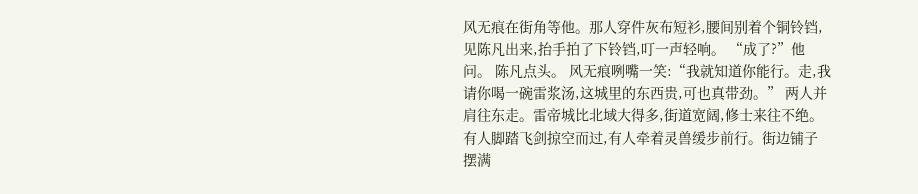风无痕在街角等他。那人穿件灰布短衫,腰间别着个铜铃铛,见陈凡出来,抬手拍了下铃铛,叮一声轻响。 “成了?”他问。 陈凡点头。 风无痕咧嘴一笑:“我就知道你能行。走,我请你喝一碗雷浆汤,这城里的东西贵,可也真带劲。” 两人并肩往东走。雷帝城比北域大得多,街道宽阔,修士来往不绝。有人脚踏飞剑掠空而过,有人牵着灵兽缓步前行。街边铺子摆满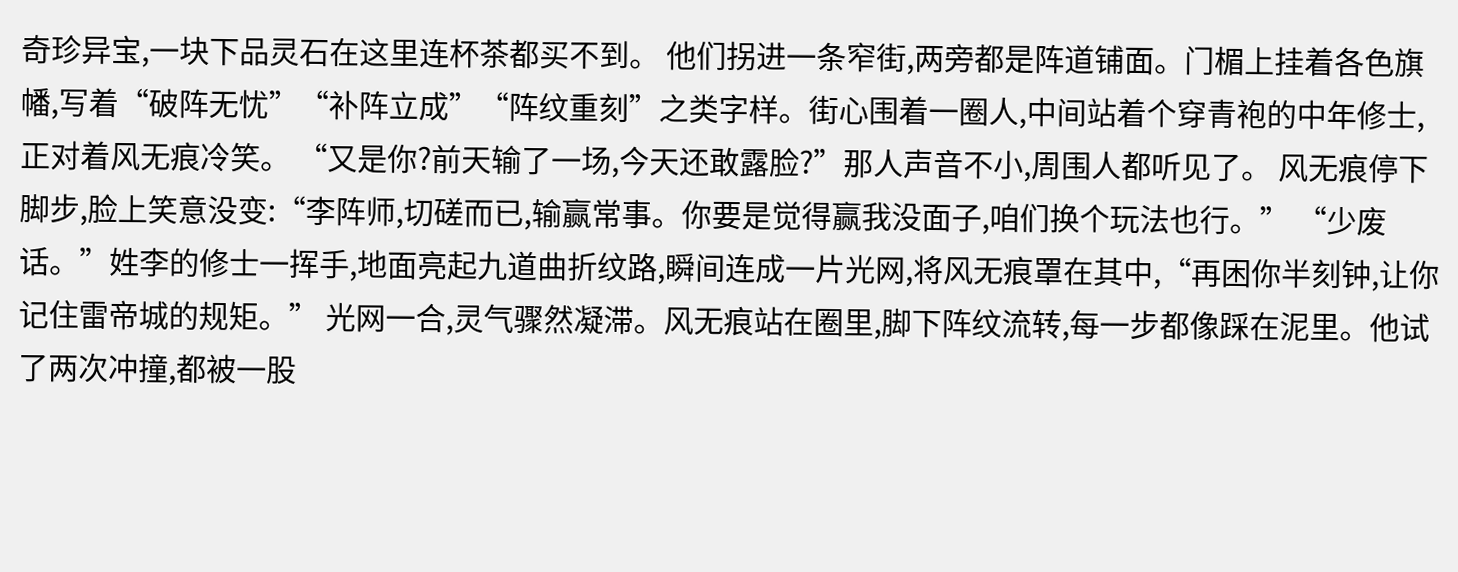奇珍异宝,一块下品灵石在这里连杯茶都买不到。 他们拐进一条窄街,两旁都是阵道铺面。门楣上挂着各色旗幡,写着“破阵无忧”“补阵立成”“阵纹重刻”之类字样。街心围着一圈人,中间站着个穿青袍的中年修士,正对着风无痕冷笑。 “又是你?前天输了一场,今天还敢露脸?”那人声音不小,周围人都听见了。 风无痕停下脚步,脸上笑意没变:“李阵师,切磋而已,输赢常事。你要是觉得赢我没面子,咱们换个玩法也行。” “少废话。”姓李的修士一挥手,地面亮起九道曲折纹路,瞬间连成一片光网,将风无痕罩在其中,“再困你半刻钟,让你记住雷帝城的规矩。” 光网一合,灵气骤然凝滞。风无痕站在圈里,脚下阵纹流转,每一步都像踩在泥里。他试了两次冲撞,都被一股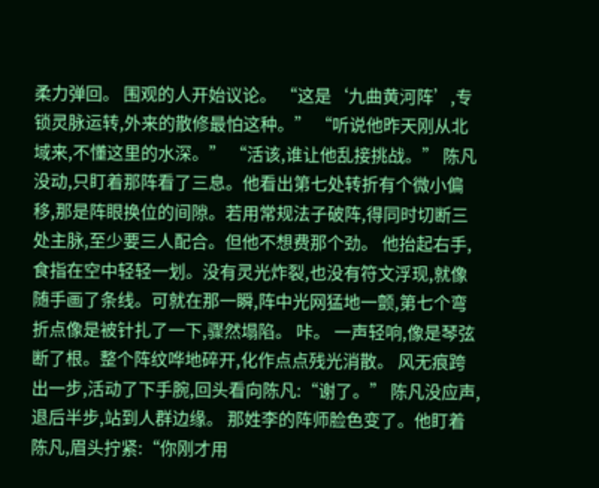柔力弹回。 围观的人开始议论。 “这是‘九曲黄河阵’,专锁灵脉运转,外来的散修最怕这种。” “听说他昨天刚从北域来,不懂这里的水深。” “活该,谁让他乱接挑战。” 陈凡没动,只盯着那阵看了三息。他看出第七处转折有个微小偏移,那是阵眼换位的间隙。若用常规法子破阵,得同时切断三处主脉,至少要三人配合。但他不想费那个劲。 他抬起右手,食指在空中轻轻一划。没有灵光炸裂,也没有符文浮现,就像随手画了条线。可就在那一瞬,阵中光网猛地一颤,第七个弯折点像是被针扎了一下,骤然塌陷。 咔。 一声轻响,像是琴弦断了根。整个阵纹哗地碎开,化作点点残光消散。 风无痕跨出一步,活动了下手腕,回头看向陈凡:“谢了。” 陈凡没应声,退后半步,站到人群边缘。 那姓李的阵师脸色变了。他盯着陈凡,眉头拧紧:“你刚才用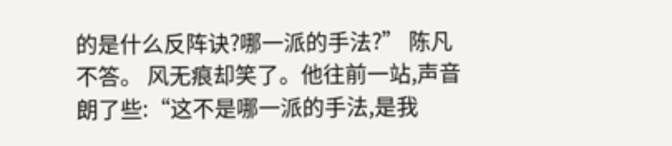的是什么反阵诀?哪一派的手法?” 陈凡不答。 风无痕却笑了。他往前一站,声音朗了些:“这不是哪一派的手法,是我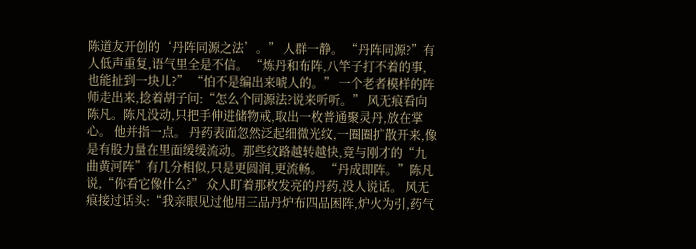陈道友开创的‘丹阵同源之法’。” 人群一静。 “丹阵同源?”有人低声重复,语气里全是不信。 “炼丹和布阵,八竿子打不着的事,也能扯到一块儿?” “怕不是编出来唬人的。” 一个老者模样的阵师走出来,捻着胡子问:“怎么个同源法?说来听听。” 风无痕看向陈凡。陈凡没动,只把手伸进储物戒,取出一枚普通聚灵丹,放在掌心。 他并指一点。 丹药表面忽然泛起细微光纹,一圈圈扩散开来,像是有股力量在里面缓缓流动。那些纹路越转越快,竟与刚才的“九曲黄河阵”有几分相似,只是更圆润,更流畅。 “丹成即阵。”陈凡说,“你看它像什么?” 众人盯着那枚发亮的丹药,没人说话。 风无痕接过话头:“我亲眼见过他用三品丹炉布四品困阵,炉火为引,药气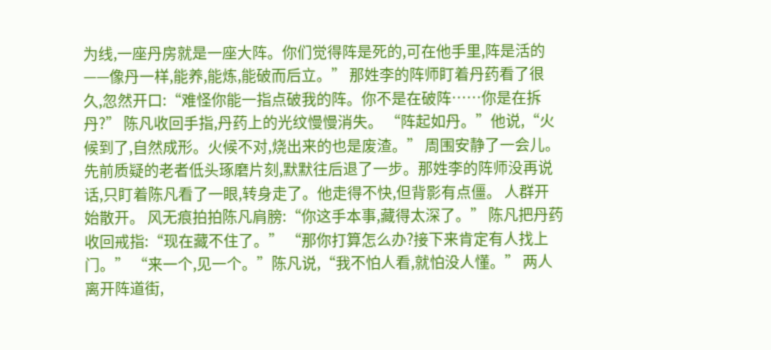为线,一座丹房就是一座大阵。你们觉得阵是死的,可在他手里,阵是活的——像丹一样,能养,能炼,能破而后立。” 那姓李的阵师盯着丹药看了很久,忽然开口:“难怪你能一指点破我的阵。你不是在破阵……你是在拆丹?” 陈凡收回手指,丹药上的光纹慢慢消失。 “阵起如丹。”他说,“火候到了,自然成形。火候不对,烧出来的也是废渣。” 周围安静了一会儿。 先前质疑的老者低头琢磨片刻,默默往后退了一步。那姓李的阵师没再说话,只盯着陈凡看了一眼,转身走了。他走得不快,但背影有点僵。 人群开始散开。 风无痕拍拍陈凡肩膀:“你这手本事,藏得太深了。” 陈凡把丹药收回戒指:“现在藏不住了。” “那你打算怎么办?接下来肯定有人找上门。” “来一个,见一个。”陈凡说,“我不怕人看,就怕没人懂。” 两人离开阵道街,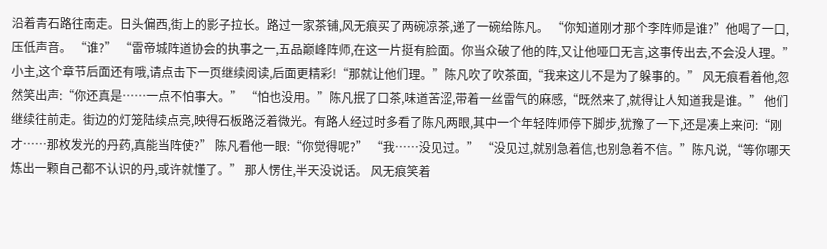沿着青石路往南走。日头偏西,街上的影子拉长。路过一家茶铺,风无痕买了两碗凉茶,递了一碗给陈凡。 “你知道刚才那个李阵师是谁?”他喝了一口,压低声音。 “谁?” “雷帝城阵道协会的执事之一,五品巅峰阵师,在这一片挺有脸面。你当众破了他的阵,又让他哑口无言,这事传出去,不会没人理。” 小主,这个章节后面还有哦,请点击下一页继续阅读,后面更精彩!“那就让他们理。”陈凡吹了吹茶面,“我来这儿不是为了躲事的。” 风无痕看着他,忽然笑出声:“你还真是……一点不怕事大。” “怕也没用。”陈凡抿了口茶,味道苦涩,带着一丝雷气的麻感,“既然来了,就得让人知道我是谁。” 他们继续往前走。街边的灯笼陆续点亮,映得石板路泛着微光。有路人经过时多看了陈凡两眼,其中一个年轻阵师停下脚步,犹豫了一下,还是凑上来问:“刚才……那枚发光的丹药,真能当阵使?” 陈凡看他一眼:“你觉得呢?” “我……没见过。” “没见过,就别急着信,也别急着不信。”陈凡说,“等你哪天炼出一颗自己都不认识的丹,或许就懂了。” 那人愣住,半天没说话。 风无痕笑着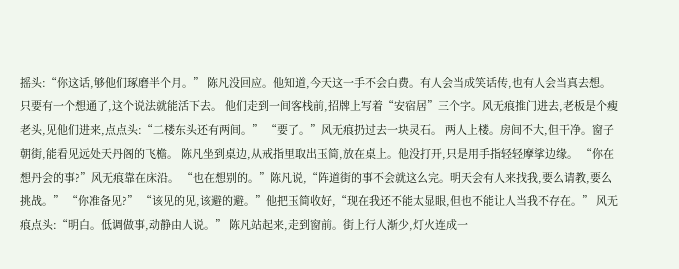摇头:“你这话,够他们琢磨半个月。” 陈凡没回应。他知道,今天这一手不会白费。有人会当成笑话传,也有人会当真去想。只要有一个想通了,这个说法就能活下去。 他们走到一间客栈前,招牌上写着“安宿居”三个字。风无痕推门进去,老板是个瘦老头,见他们进来,点点头:“二楼东头还有两间。” “要了。”风无痕扔过去一块灵石。 两人上楼。房间不大,但干净。窗子朝街,能看见远处天丹阁的飞檐。 陈凡坐到桌边,从戒指里取出玉简,放在桌上。他没打开,只是用手指轻轻摩挲边缘。 “你在想丹会的事?”风无痕靠在床沿。 “也在想别的。”陈凡说,“阵道街的事不会就这么完。明天会有人来找我,要么请教,要么挑战。” “你准备见?” “该见的见,该避的避。”他把玉简收好,“现在我还不能太显眼,但也不能让人当我不存在。” 风无痕点头:“明白。低调做事,动静由人说。” 陈凡站起来,走到窗前。街上行人渐少,灯火连成一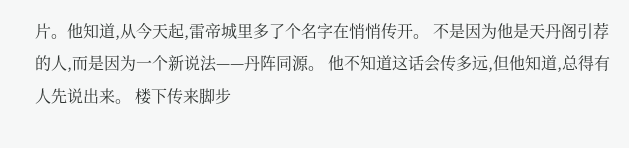片。他知道,从今天起,雷帝城里多了个名字在悄悄传开。 不是因为他是天丹阁引荐的人,而是因为一个新说法——丹阵同源。 他不知道这话会传多远,但他知道,总得有人先说出来。 楼下传来脚步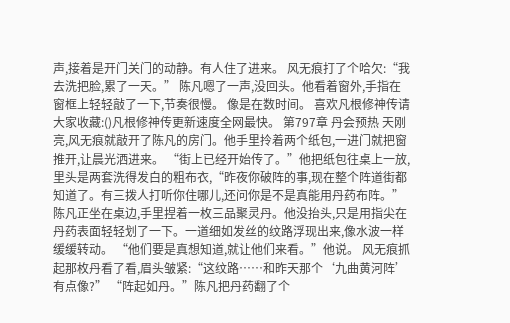声,接着是开门关门的动静。有人住了进来。 风无痕打了个哈欠:“我去洗把脸,累了一天。” 陈凡嗯了一声,没回头。他看着窗外,手指在窗框上轻轻敲了一下,节奏很慢。 像是在数时间。 喜欢凡根修神传请大家收藏:()凡根修神传更新速度全网最快。 第797章 丹会预热 天刚亮,风无痕就敲开了陈凡的房门。他手里拎着两个纸包,一进门就把窗推开,让晨光洒进来。 “街上已经开始传了。”他把纸包往桌上一放,里头是两套洗得发白的粗布衣,“昨夜你破阵的事,现在整个阵道街都知道了。有三拨人打听你住哪儿,还问你是不是真能用丹药布阵。” 陈凡正坐在桌边,手里捏着一枚三品聚灵丹。他没抬头,只是用指尖在丹药表面轻轻划了一下。一道细如发丝的纹路浮现出来,像水波一样缓缓转动。 “他们要是真想知道,就让他们来看。”他说。 风无痕抓起那枚丹看了看,眉头皱紧:“这纹路……和昨天那个‘九曲黄河阵’有点像?” “阵起如丹。”陈凡把丹药翻了个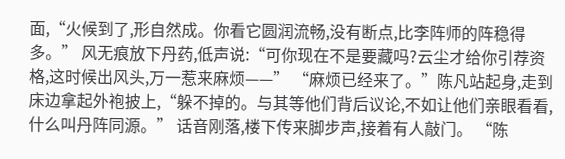面,“火候到了,形自然成。你看它圆润流畅,没有断点,比李阵师的阵稳得多。” 风无痕放下丹药,低声说:“可你现在不是要藏吗?云尘才给你引荐资格,这时候出风头,万一惹来麻烦——” “麻烦已经来了。”陈凡站起身,走到床边拿起外袍披上,“躲不掉的。与其等他们背后议论,不如让他们亲眼看看,什么叫丹阵同源。” 话音刚落,楼下传来脚步声,接着有人敲门。 “陈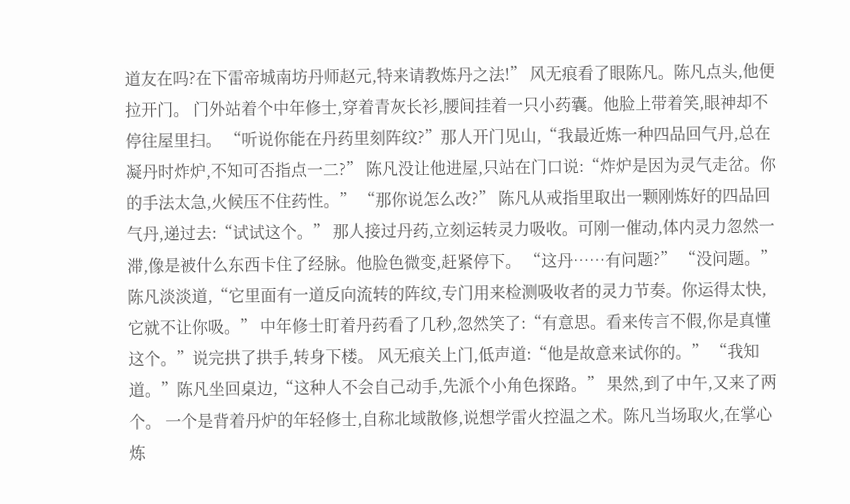道友在吗?在下雷帝城南坊丹师赵元,特来请教炼丹之法!” 风无痕看了眼陈凡。陈凡点头,他便拉开门。 门外站着个中年修士,穿着青灰长衫,腰间挂着一只小药囊。他脸上带着笑,眼神却不停往屋里扫。 “听说你能在丹药里刻阵纹?”那人开门见山,“我最近炼一种四品回气丹,总在凝丹时炸炉,不知可否指点一二?” 陈凡没让他进屋,只站在门口说:“炸炉是因为灵气走岔。你的手法太急,火候压不住药性。” “那你说怎么改?” 陈凡从戒指里取出一颗刚炼好的四品回气丹,递过去:“试试这个。” 那人接过丹药,立刻运转灵力吸收。可刚一催动,体内灵力忽然一滞,像是被什么东西卡住了经脉。他脸色微变,赶紧停下。 “这丹……有问题?” “没问题。”陈凡淡淡道,“它里面有一道反向流转的阵纹,专门用来检测吸收者的灵力节奏。你运得太快,它就不让你吸。” 中年修士盯着丹药看了几秒,忽然笑了:“有意思。看来传言不假,你是真懂这个。”说完拱了拱手,转身下楼。 风无痕关上门,低声道:“他是故意来试你的。” “我知道。”陈凡坐回桌边,“这种人不会自己动手,先派个小角色探路。” 果然,到了中午,又来了两个。 一个是背着丹炉的年轻修士,自称北域散修,说想学雷火控温之术。陈凡当场取火,在掌心炼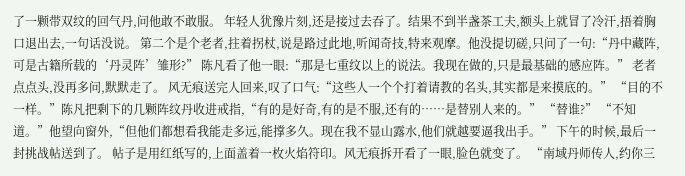了一颗带双纹的回气丹,问他敢不敢服。 年轻人犹豫片刻,还是接过去吞了。结果不到半盏茶工夫,额头上就冒了冷汗,捂着胸口退出去,一句话没说。 第二个是个老者,拄着拐杖,说是路过此地,听闻奇技,特来观摩。他没提切磋,只问了一句:“丹中藏阵,可是古籍所载的‘丹灵阵’雏形?” 陈凡看了他一眼:“那是七重纹以上的说法。我现在做的,只是最基础的感应阵。” 老者点点头,没再多问,默默走了。 风无痕送完人回来,叹了口气:“这些人一个个打着请教的名头,其实都是来摸底的。” “目的不一样。”陈凡把剩下的几颗阵纹丹收进戒指,“有的是好奇,有的是不服,还有的……是替别人来的。” “替谁?” “不知道。”他望向窗外,“但他们都想看我能走多远,能撑多久。现在我不显山露水,他们就越要逼我出手。” 下午的时候,最后一封挑战帖送到了。 帖子是用红纸写的,上面盖着一枚火焰符印。风无痕拆开看了一眼,脸色就变了。 “南域丹师传人,约你三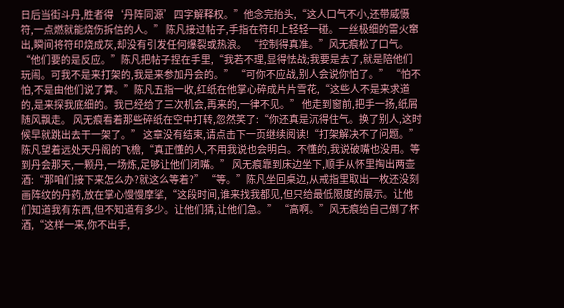日后当街斗丹,胜者得‘丹阵同源’四字解释权。”他念完抬头,“这人口气不小,还带威慑符,一点燃就能烧伤拆信的人。” 陈凡接过帖子,手指在符印上轻轻一碰。一丝极细的雷火窜出,瞬间将符印烧成灰,却没有引发任何爆裂或热浪。 “控制得真准。”风无痕松了口气。 “他们要的是反应。”陈凡把帖子捏在手里,“我若不理,显得怯战;我要是去了,就是陪他们玩闹。可我不是来打架的,我是来参加丹会的。” “可你不应战,别人会说你怕了。” “怕不怕,不是由他们说了算。”陈凡五指一收,红纸在他掌心碎成片片雪花,“这些人不是来求道的,是来探我底细的。我已经给了三次机会,再来的,一律不见。” 他走到窗前,把手一扬,纸屑随风飘走。 风无痕看着那些碎纸在空中打转,忽然笑了:“你还真是沉得住气。换了别人,这时候早就跳出去干一架了。” 这章没有结束,请点击下一页继续阅读!“打架解决不了问题。”陈凡望着远处天丹阁的飞檐,“真正懂的人,不用我说也会明白。不懂的,我说破嘴也没用。等到丹会那天,一颗丹,一场炼,足够让他们闭嘴。” 风无痕靠到床边坐下,顺手从怀里掏出两壶酒:“那咱们接下来怎么办?就这么等着?” “等。”陈凡坐回桌边,从戒指里取出一枚还没刻画阵纹的丹药,放在掌心慢慢摩挲,“这段时间,谁来找我都见,但只给最低限度的展示。让他们知道我有东西,但不知道有多少。让他们猜,让他们急。” “高啊。”风无痕给自己倒了杯酒,“这样一来,你不出手,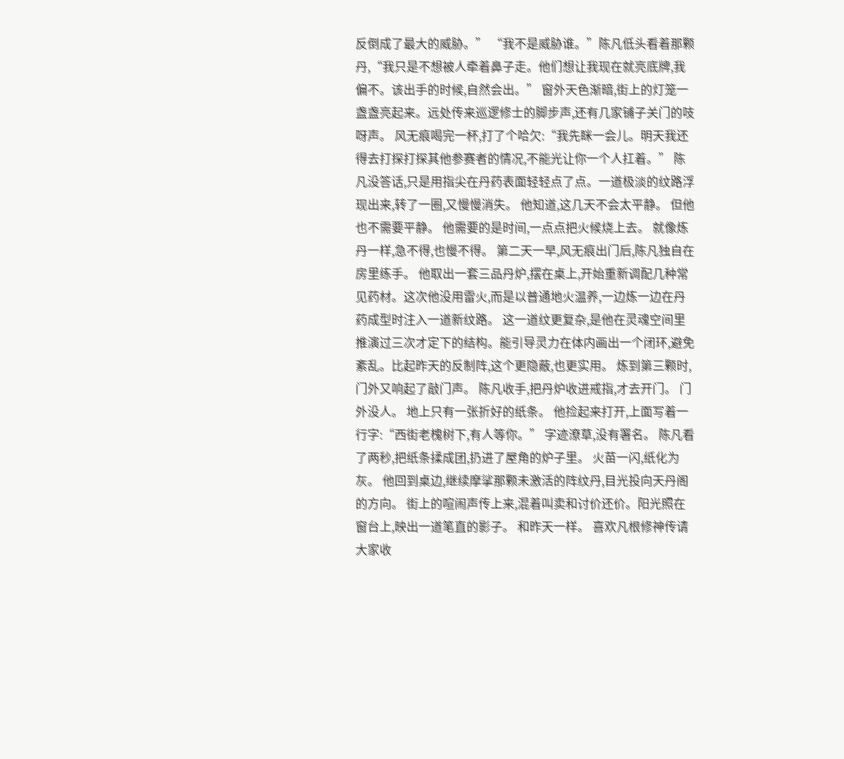反倒成了最大的威胁。” “我不是威胁谁。”陈凡低头看着那颗丹,“我只是不想被人牵着鼻子走。他们想让我现在就亮底牌,我偏不。该出手的时候,自然会出。” 窗外天色渐暗,街上的灯笼一盏盏亮起来。远处传来巡逻修士的脚步声,还有几家铺子关门的吱呀声。 风无痕喝完一杯,打了个哈欠:“我先眯一会儿。明天我还得去打探打探其他参赛者的情况,不能光让你一个人扛着。” 陈凡没答话,只是用指尖在丹药表面轻轻点了点。一道极淡的纹路浮现出来,转了一圈,又慢慢消失。 他知道,这几天不会太平静。 但他也不需要平静。 他需要的是时间,一点点把火候烧上去。 就像炼丹一样,急不得,也慢不得。 第二天一早,风无痕出门后,陈凡独自在房里练手。 他取出一套三品丹炉,摆在桌上,开始重新调配几种常见药材。这次他没用雷火,而是以普通地火温养,一边炼一边在丹药成型时注入一道新纹路。 这一道纹更复杂,是他在灵魂空间里推演过三次才定下的结构。能引导灵力在体内画出一个闭环,避免紊乱。比起昨天的反制阵,这个更隐蔽,也更实用。 炼到第三颗时,门外又响起了敲门声。 陈凡收手,把丹炉收进戒指,才去开门。 门外没人。 地上只有一张折好的纸条。 他捡起来打开,上面写着一行字:“西街老槐树下,有人等你。” 字迹潦草,没有署名。 陈凡看了两秒,把纸条揉成团,扔进了屋角的炉子里。 火苗一闪,纸化为灰。 他回到桌边,继续摩挲那颗未激活的阵纹丹,目光投向天丹阁的方向。 街上的喧闹声传上来,混着叫卖和讨价还价。阳光照在窗台上,映出一道笔直的影子。 和昨天一样。 喜欢凡根修神传请大家收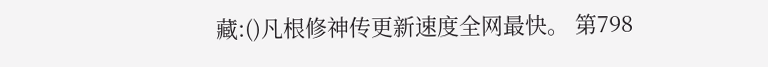藏:()凡根修神传更新速度全网最快。 第798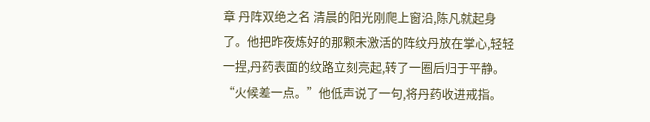章 丹阵双绝之名 清晨的阳光刚爬上窗沿,陈凡就起身了。他把昨夜炼好的那颗未激活的阵纹丹放在掌心,轻轻一捏,丹药表面的纹路立刻亮起,转了一圈后归于平静。 “火候差一点。”他低声说了一句,将丹药收进戒指。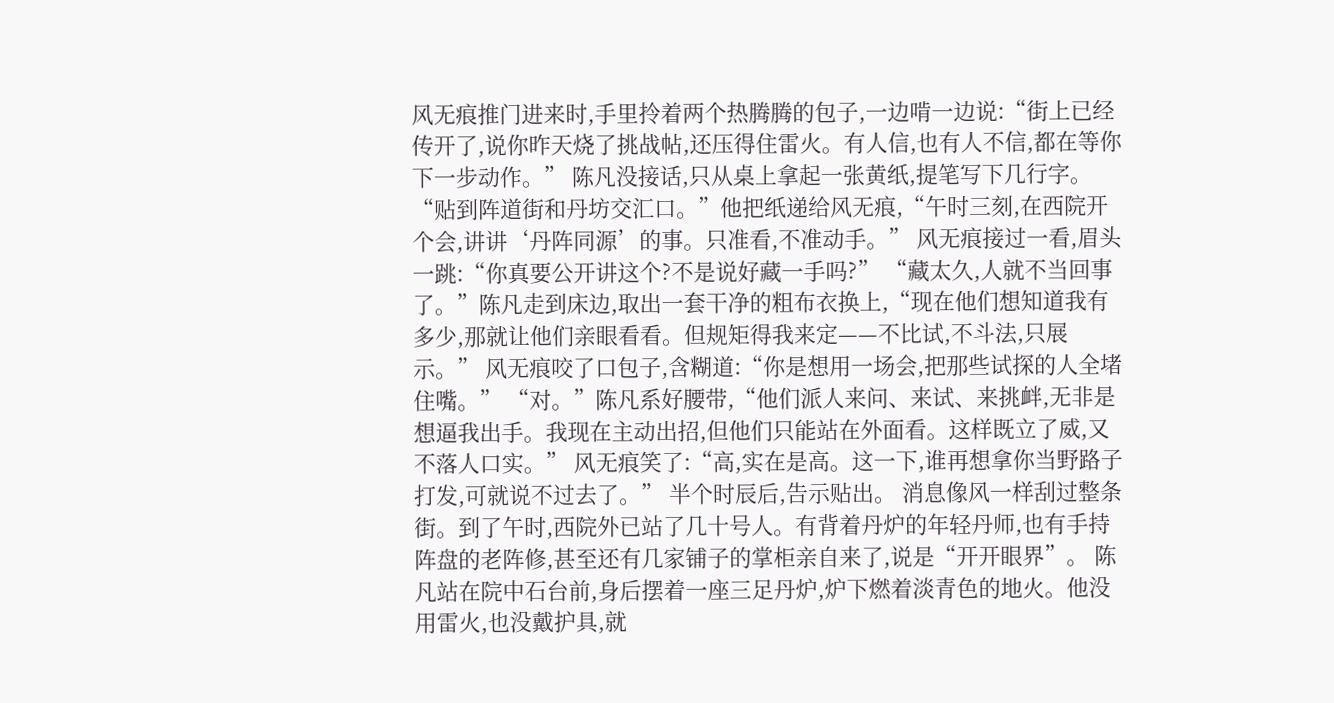风无痕推门进来时,手里拎着两个热腾腾的包子,一边啃一边说:“街上已经传开了,说你昨天烧了挑战帖,还压得住雷火。有人信,也有人不信,都在等你下一步动作。” 陈凡没接话,只从桌上拿起一张黄纸,提笔写下几行字。 “贴到阵道街和丹坊交汇口。”他把纸递给风无痕,“午时三刻,在西院开个会,讲讲‘丹阵同源’的事。只准看,不准动手。” 风无痕接过一看,眉头一跳:“你真要公开讲这个?不是说好藏一手吗?” “藏太久,人就不当回事了。”陈凡走到床边,取出一套干净的粗布衣换上,“现在他们想知道我有多少,那就让他们亲眼看看。但规矩得我来定——不比试,不斗法,只展示。” 风无痕咬了口包子,含糊道:“你是想用一场会,把那些试探的人全堵住嘴。” “对。”陈凡系好腰带,“他们派人来问、来试、来挑衅,无非是想逼我出手。我现在主动出招,但他们只能站在外面看。这样既立了威,又不落人口实。” 风无痕笑了:“高,实在是高。这一下,谁再想拿你当野路子打发,可就说不过去了。” 半个时辰后,告示贴出。 消息像风一样刮过整条街。到了午时,西院外已站了几十号人。有背着丹炉的年轻丹师,也有手持阵盘的老阵修,甚至还有几家铺子的掌柜亲自来了,说是“开开眼界”。 陈凡站在院中石台前,身后摆着一座三足丹炉,炉下燃着淡青色的地火。他没用雷火,也没戴护具,就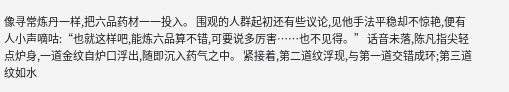像寻常炼丹一样,把六品药材一一投入。 围观的人群起初还有些议论,见他手法平稳却不惊艳,便有人小声嘀咕:“也就这样吧,能炼六品算不错,可要说多厉害……也不见得。” 话音未落,陈凡指尖轻点炉身,一道金纹自炉口浮出,随即沉入药气之中。 紧接着,第二道纹浮现,与第一道交错成环;第三道纹如水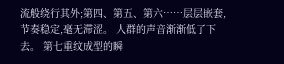流般绕行其外;第四、第五、第六……层层嵌套,节奏稳定,毫无滞涩。 人群的声音渐渐低了下去。 第七重纹成型的瞬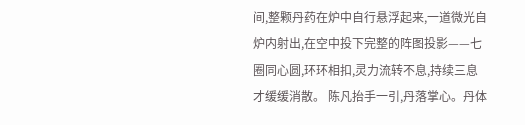间,整颗丹药在炉中自行悬浮起来,一道微光自炉内射出,在空中投下完整的阵图投影——七圈同心圆,环环相扣,灵力流转不息,持续三息才缓缓消散。 陈凡抬手一引,丹落掌心。丹体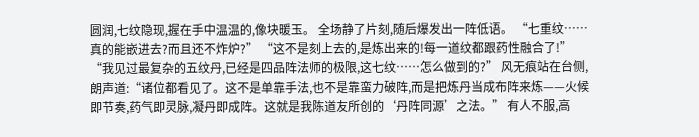圆润,七纹隐现,握在手中温温的,像块暖玉。 全场静了片刻,随后爆发出一阵低语。 “七重纹……真的能嵌进去?而且还不炸炉?” “这不是刻上去的,是炼出来的!每一道纹都跟药性融合了!” “我见过最复杂的五纹丹,已经是四品阵法师的极限,这七纹……怎么做到的?” 风无痕站在台侧,朗声道:“诸位都看见了。这不是单靠手法,也不是靠蛮力破阵,而是把炼丹当成布阵来炼——火候即节奏,药气即灵脉,凝丹即成阵。这就是我陈道友所创的‘丹阵同源’之法。” 有人不服,高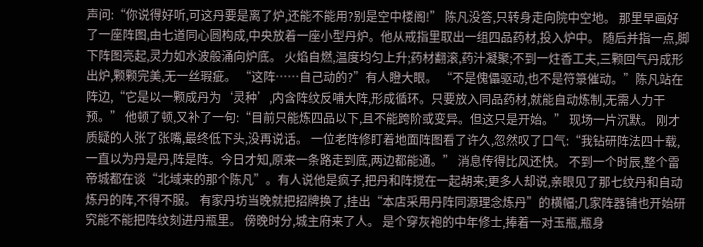声问:“你说得好听,可这丹要是离了炉,还能不能用?别是空中楼阁!” 陈凡没答,只转身走向院中空地。 那里早画好了一座阵图,由七道同心圆构成,中央放着一座小型丹炉。他从戒指里取出一组四品药材,投入炉中。 随后并指一点,脚下阵图亮起,灵力如水波般涌向炉底。 火焰自燃,温度均匀上升;药材翻滚,药汁凝聚;不到一炷香工夫,三颗回气丹成形出炉,颗颗完美,无一丝瑕疵。 “这阵……自己动的?”有人瞪大眼。 “不是傀儡驱动,也不是符箓催动。”陈凡站在阵边,“它是以一颗成丹为‘灵种’,内含阵纹反哺大阵,形成循环。只要放入同品药材,就能自动炼制,无需人力干预。” 他顿了顿,又补了一句:“目前只能炼四品以下,且不能跨阶或变异。但这只是开始。” 现场一片沉默。 刚才质疑的人张了张嘴,最终低下头,没再说话。 一位老阵修盯着地面阵图看了许久,忽然叹了口气:“我钻研阵法四十载,一直以为丹是丹,阵是阵。今日才知,原来一条路走到底,两边都能通。” 消息传得比风还快。 不到一个时辰,整个雷帝城都在谈“北域来的那个陈凡”。有人说他是疯子,把丹和阵搅在一起胡来;更多人却说,亲眼见了那七纹丹和自动炼丹的阵,不得不服。 有家丹坊当晚就把招牌换了,挂出“本店采用丹阵同源理念炼丹”的横幅;几家阵器铺也开始研究能不能把阵纹刻进丹瓶里。 傍晚时分,城主府来了人。 是个穿灰袍的中年修士,捧着一对玉瓶,瓶身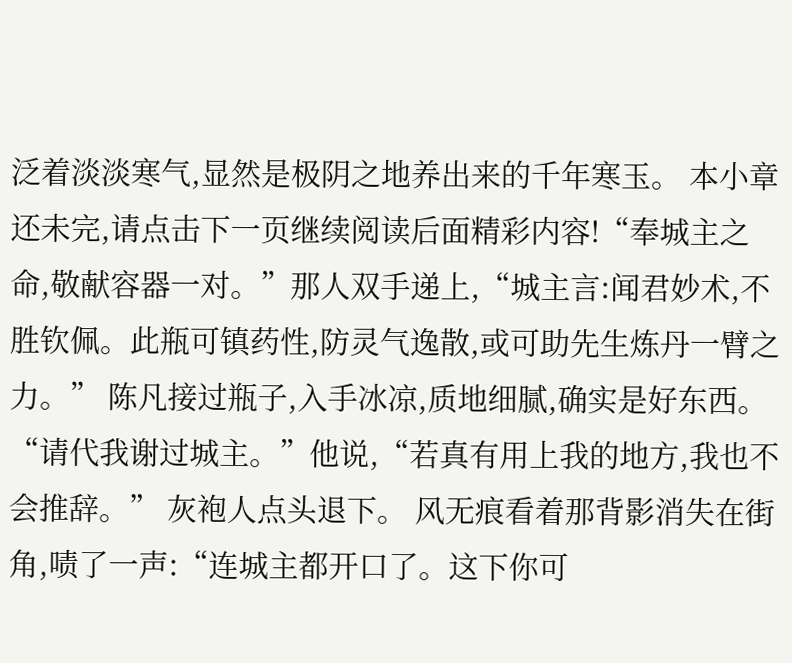泛着淡淡寒气,显然是极阴之地养出来的千年寒玉。 本小章还未完,请点击下一页继续阅读后面精彩内容!“奉城主之命,敬献容器一对。”那人双手递上,“城主言:闻君妙术,不胜钦佩。此瓶可镇药性,防灵气逸散,或可助先生炼丹一臂之力。” 陈凡接过瓶子,入手冰凉,质地细腻,确实是好东西。 “请代我谢过城主。”他说,“若真有用上我的地方,我也不会推辞。” 灰袍人点头退下。 风无痕看着那背影消失在街角,啧了一声:“连城主都开口了。这下你可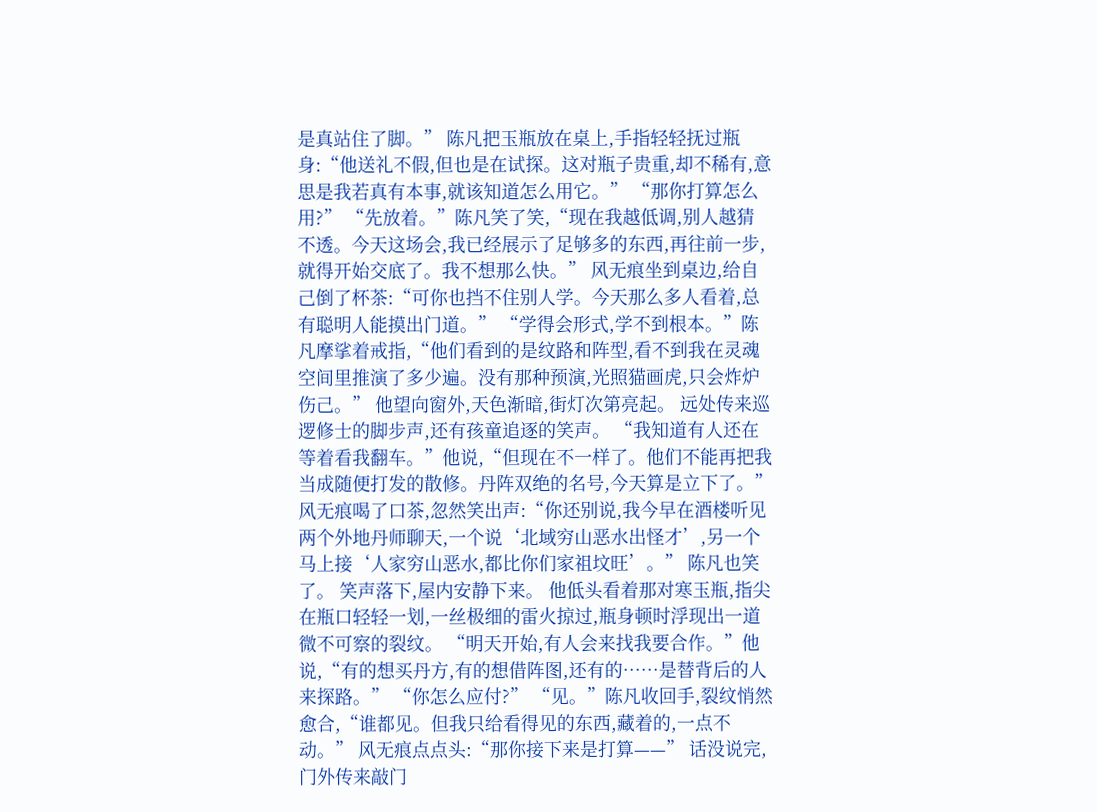是真站住了脚。” 陈凡把玉瓶放在桌上,手指轻轻抚过瓶身:“他送礼不假,但也是在试探。这对瓶子贵重,却不稀有,意思是我若真有本事,就该知道怎么用它。” “那你打算怎么用?” “先放着。”陈凡笑了笑,“现在我越低调,别人越猜不透。今天这场会,我已经展示了足够多的东西,再往前一步,就得开始交底了。我不想那么快。” 风无痕坐到桌边,给自己倒了杯茶:“可你也挡不住别人学。今天那么多人看着,总有聪明人能摸出门道。” “学得会形式,学不到根本。”陈凡摩挲着戒指,“他们看到的是纹路和阵型,看不到我在灵魂空间里推演了多少遍。没有那种预演,光照猫画虎,只会炸炉伤己。” 他望向窗外,天色渐暗,街灯次第亮起。 远处传来巡逻修士的脚步声,还有孩童追逐的笑声。 “我知道有人还在等着看我翻车。”他说,“但现在不一样了。他们不能再把我当成随便打发的散修。丹阵双绝的名号,今天算是立下了。” 风无痕喝了口茶,忽然笑出声:“你还别说,我今早在酒楼听见两个外地丹师聊天,一个说‘北域穷山恶水出怪才’,另一个马上接‘人家穷山恶水,都比你们家祖坟旺’。” 陈凡也笑了。 笑声落下,屋内安静下来。 他低头看着那对寒玉瓶,指尖在瓶口轻轻一划,一丝极细的雷火掠过,瓶身顿时浮现出一道微不可察的裂纹。 “明天开始,有人会来找我要合作。”他说,“有的想买丹方,有的想借阵图,还有的……是替背后的人来探路。” “你怎么应付?” “见。”陈凡收回手,裂纹悄然愈合,“谁都见。但我只给看得见的东西,藏着的,一点不动。” 风无痕点点头:“那你接下来是打算——” 话没说完,门外传来敲门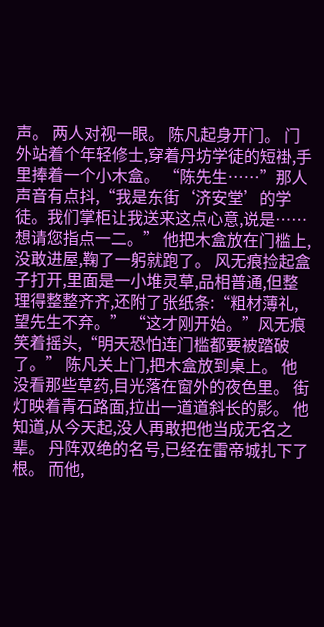声。 两人对视一眼。 陈凡起身开门。 门外站着个年轻修士,穿着丹坊学徒的短褂,手里捧着一个小木盒。 “陈先生……”那人声音有点抖,“我是东街‘济安堂’的学徒。我们掌柜让我送来这点心意,说是……想请您指点一二。” 他把木盒放在门槛上,没敢进屋,鞠了一躬就跑了。 风无痕捡起盒子打开,里面是一小堆灵草,品相普通,但整理得整整齐齐,还附了张纸条:“粗材薄礼,望先生不弃。” “这才刚开始。”风无痕笑着摇头,“明天恐怕连门槛都要被踏破了。” 陈凡关上门,把木盒放到桌上。 他没看那些草药,目光落在窗外的夜色里。 街灯映着青石路面,拉出一道道斜长的影。 他知道,从今天起,没人再敢把他当成无名之辈。 丹阵双绝的名号,已经在雷帝城扎下了根。 而他,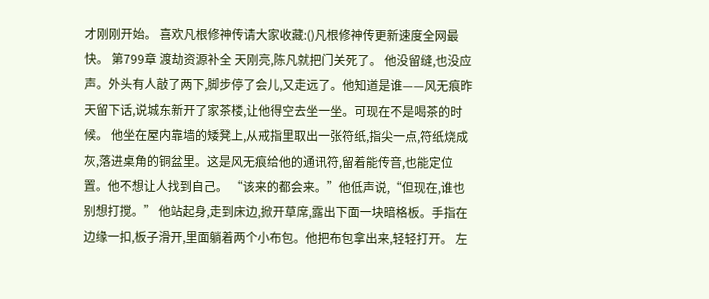才刚刚开始。 喜欢凡根修神传请大家收藏:()凡根修神传更新速度全网最快。 第799章 渡劫资源补全 天刚亮,陈凡就把门关死了。 他没留缝,也没应声。外头有人敲了两下,脚步停了会儿,又走远了。他知道是谁——风无痕昨天留下话,说城东新开了家茶楼,让他得空去坐一坐。可现在不是喝茶的时候。 他坐在屋内靠墙的矮凳上,从戒指里取出一张符纸,指尖一点,符纸烧成灰,落进桌角的铜盆里。这是风无痕给他的通讯符,留着能传音,也能定位置。他不想让人找到自己。 “该来的都会来。”他低声说,“但现在,谁也别想打搅。” 他站起身,走到床边,掀开草席,露出下面一块暗格板。手指在边缘一扣,板子滑开,里面躺着两个小布包。他把布包拿出来,轻轻打开。 左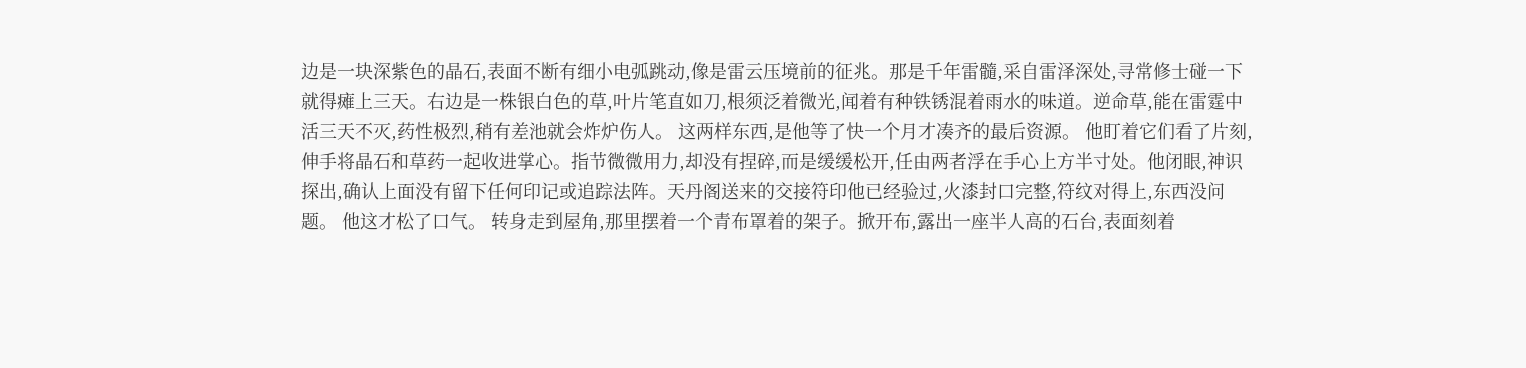边是一块深紫色的晶石,表面不断有细小电弧跳动,像是雷云压境前的征兆。那是千年雷髓,采自雷泽深处,寻常修士碰一下就得瘫上三天。右边是一株银白色的草,叶片笔直如刀,根须泛着微光,闻着有种铁锈混着雨水的味道。逆命草,能在雷霆中活三天不灭,药性极烈,稍有差池就会炸炉伤人。 这两样东西,是他等了快一个月才凑齐的最后资源。 他盯着它们看了片刻,伸手将晶石和草药一起收进掌心。指节微微用力,却没有捏碎,而是缓缓松开,任由两者浮在手心上方半寸处。他闭眼,神识探出,确认上面没有留下任何印记或追踪法阵。天丹阁送来的交接符印他已经验过,火漆封口完整,符纹对得上,东西没问题。 他这才松了口气。 转身走到屋角,那里摆着一个青布罩着的架子。掀开布,露出一座半人高的石台,表面刻着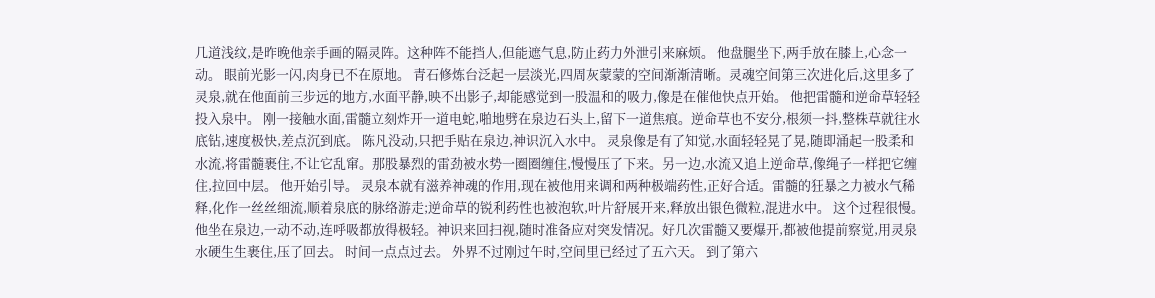几道浅纹,是昨晚他亲手画的隔灵阵。这种阵不能挡人,但能遮气息,防止药力外泄引来麻烦。 他盘腿坐下,两手放在膝上,心念一动。 眼前光影一闪,肉身已不在原地。 青石修炼台泛起一层淡光,四周灰蒙蒙的空间渐渐清晰。灵魂空间第三次进化后,这里多了灵泉,就在他面前三步远的地方,水面平静,映不出影子,却能感觉到一股温和的吸力,像是在催他快点开始。 他把雷髓和逆命草轻轻投入泉中。 刚一接触水面,雷髓立刻炸开一道电蛇,啪地劈在泉边石头上,留下一道焦痕。逆命草也不安分,根须一抖,整株草就往水底钻,速度极快,差点沉到底。 陈凡没动,只把手贴在泉边,神识沉入水中。 灵泉像是有了知觉,水面轻轻晃了晃,随即涌起一股柔和水流,将雷髓裹住,不让它乱窜。那股暴烈的雷劲被水势一圈圈缠住,慢慢压了下来。另一边,水流又追上逆命草,像绳子一样把它缠住,拉回中层。 他开始引导。 灵泉本就有滋养神魂的作用,现在被他用来调和两种极端药性,正好合适。雷髓的狂暴之力被水气稀释,化作一丝丝细流,顺着泉底的脉络游走;逆命草的锐利药性也被泡软,叶片舒展开来,释放出银色微粒,混进水中。 这个过程很慢。 他坐在泉边,一动不动,连呼吸都放得极轻。神识来回扫视,随时准备应对突发情况。好几次雷髓又要爆开,都被他提前察觉,用灵泉水硬生生裹住,压了回去。 时间一点点过去。 外界不过刚过午时,空间里已经过了五六天。 到了第六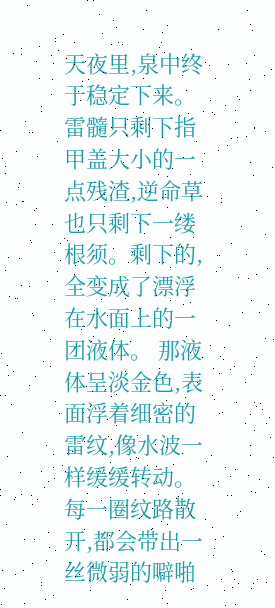天夜里,泉中终于稳定下来。雷髓只剩下指甲盖大小的一点残渣,逆命草也只剩下一缕根须。剩下的,全变成了漂浮在水面上的一团液体。 那液体呈淡金色,表面浮着细密的雷纹,像水波一样缓缓转动。每一圈纹路散开,都会带出一丝微弱的噼啪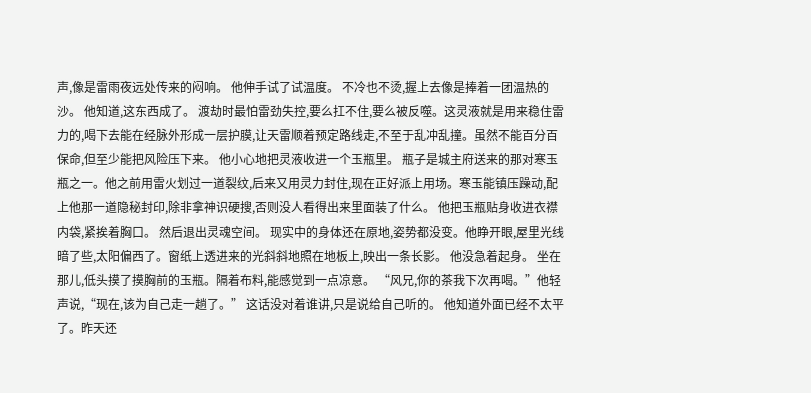声,像是雷雨夜远处传来的闷响。 他伸手试了试温度。 不冷也不烫,握上去像是捧着一团温热的沙。 他知道,这东西成了。 渡劫时最怕雷劲失控,要么扛不住,要么被反噬。这灵液就是用来稳住雷力的,喝下去能在经脉外形成一层护膜,让天雷顺着预定路线走,不至于乱冲乱撞。虽然不能百分百保命,但至少能把风险压下来。 他小心地把灵液收进一个玉瓶里。 瓶子是城主府送来的那对寒玉瓶之一。他之前用雷火划过一道裂纹,后来又用灵力封住,现在正好派上用场。寒玉能镇压躁动,配上他那一道隐秘封印,除非拿神识硬搜,否则没人看得出来里面装了什么。 他把玉瓶贴身收进衣襟内袋,紧挨着胸口。 然后退出灵魂空间。 现实中的身体还在原地,姿势都没变。他睁开眼,屋里光线暗了些,太阳偏西了。窗纸上透进来的光斜斜地照在地板上,映出一条长影。 他没急着起身。 坐在那儿,低头摸了摸胸前的玉瓶。隔着布料,能感觉到一点凉意。 “风兄,你的茶我下次再喝。”他轻声说,“现在,该为自己走一趟了。” 这话没对着谁讲,只是说给自己听的。 他知道外面已经不太平了。昨天还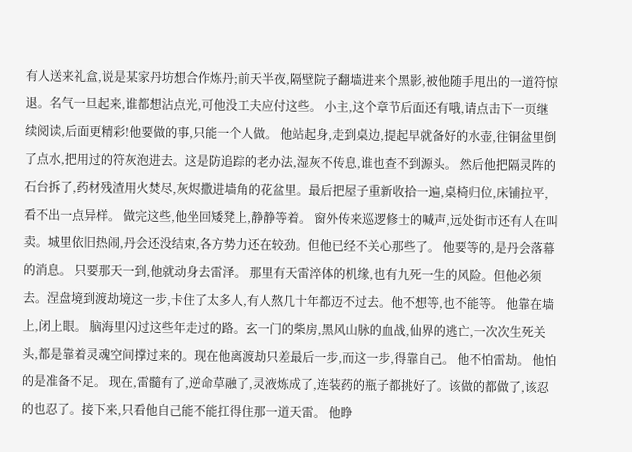有人送来礼盒,说是某家丹坊想合作炼丹;前天半夜,隔壁院子翻墙进来个黑影,被他随手甩出的一道符惊退。名气一旦起来,谁都想沾点光,可他没工夫应付这些。 小主,这个章节后面还有哦,请点击下一页继续阅读,后面更精彩!他要做的事,只能一个人做。 他站起身,走到桌边,提起早就备好的水壶,往铜盆里倒了点水,把用过的符灰泡进去。这是防追踪的老办法,湿灰不传息,谁也查不到源头。 然后他把隔灵阵的石台拆了,药材残渣用火焚尽,灰烬撒进墙角的花盆里。最后把屋子重新收拾一遍,桌椅归位,床铺拉平,看不出一点异样。 做完这些,他坐回矮凳上,静静等着。 窗外传来巡逻修士的喊声,远处街市还有人在叫卖。城里依旧热闹,丹会还没结束,各方势力还在较劲。但他已经不关心那些了。 他要等的,是丹会落幕的消息。 只要那天一到,他就动身去雷泽。 那里有天雷淬体的机缘,也有九死一生的风险。但他必须去。涅盘境到渡劫境这一步,卡住了太多人,有人熬几十年都迈不过去。他不想等,也不能等。 他靠在墙上,闭上眼。 脑海里闪过这些年走过的路。玄一门的柴房,黑风山脉的血战,仙界的逃亡,一次次生死关头,都是靠着灵魂空间撑过来的。现在他离渡劫只差最后一步,而这一步,得靠自己。 他不怕雷劫。 他怕的是准备不足。 现在,雷髓有了,逆命草融了,灵液炼成了,连装药的瓶子都挑好了。该做的都做了,该忍的也忍了。接下来,只看他自己能不能扛得住那一道天雷。 他睁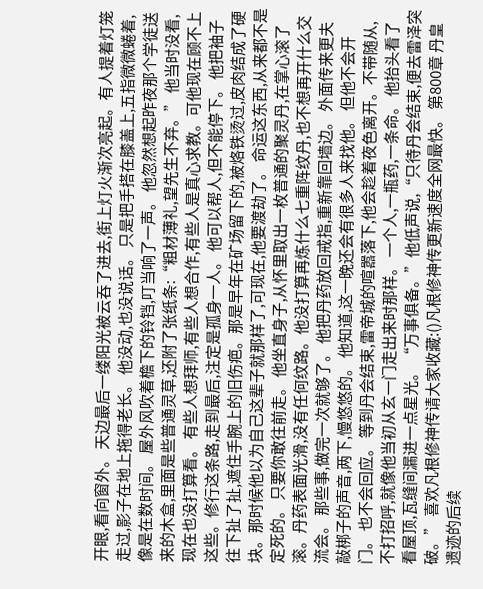开眼,看向窗外。 天边最后一缕阳光被云吞了进去,街上灯火渐次亮起。有人提着灯笼走过,影子在地上拖得老长。 他没动,也没说话。 只是把手搭在膝盖上,五指微微蜷着,像是在数时间。 屋外风吹着檐下的铃铛,叮当响了一声。 他忽然想起昨夜那个学徒送来的木盒,里面是些普通灵草,还附了张纸条:“粗材薄礼,望先生不弃。” 他当时没看,现在也没打算看。 有些人想拜师,有些人想合作,有些人是真心求教。可他现在顾不上这些。修行这条路,走到最后,注定是孤身一人。 他可以帮人,但不能停下。 他把袖子往下扯了扯,遮住手腕上的旧伤疤。那是早年在矿场留下的,被烙铁烫过,皮肉结成了硬块。那时候他以为自己这辈子就那样了,可现在,他要渡劫了。 命运这东西,从来都不是定死的。 只要你敢往前走。 他坐直身子,从怀里取出一枚普通的聚灵丹,在掌心滚了滚。丹药表面光滑,没有任何纹路。他没打算再炼什么七重阵纹丹,也不想再开什么交流会。 那些事,做完一次就够了。 他把丹药放回戒指,重新靠回墙边。 外面传来更夫敲梆子的声音,两下,慢悠悠的。 他知道,这一晚还会有很多人来找他。 但他不会开门。 也不会回应。 等到丹会结束,雷帝城的喧嚣落下,他会趁着夜色离开。不带随从,不打招呼,就像他当初从玄一门走出来时那样。 一个人,一瓶药,一条命。 他抬头看了看屋顶,瓦缝间漏进一点星光。 “万事俱备。”他低声说,“只待丹会结束,便去雷泽突破。” 喜欢凡根修神传请大家收藏:()凡根修神传更新速度全网最快。 第800章 丹皇遗迹的后续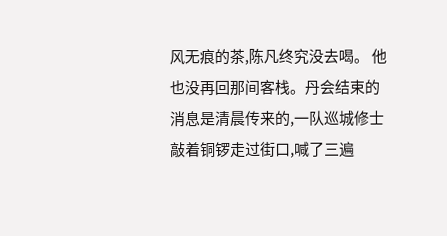风无痕的茶,陈凡终究没去喝。 他也没再回那间客栈。丹会结束的消息是清晨传来的,一队巡城修士敲着铜锣走过街口,喊了三遍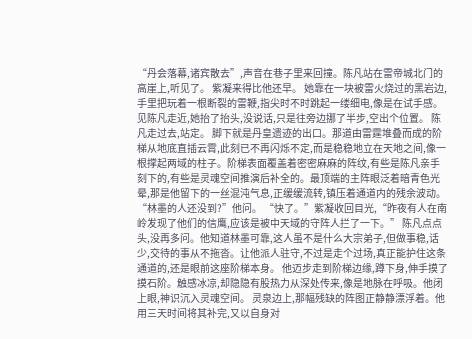“丹会落幕,诸宾散去”,声音在巷子里来回撞。陈凡站在雷帝城北门的高崖上,听见了。 紫凝来得比他还早。 她靠在一块被雷火烧过的黑岩边,手里把玩着一根断裂的雷鞭,指尖时不时跳起一缕细电,像是在试手感。见陈凡走近,她抬了抬头,没说话,只是往旁边挪了半步,空出个位置。 陈凡走过去,站定。 脚下就是丹皇遗迹的出口。那道由雷霆堆叠而成的阶梯从地底直插云霄,此刻已不再闪烁不定,而是稳稳地立在天地之间,像一根撑起两域的柱子。阶梯表面覆盖着密密麻麻的阵纹,有些是陈凡亲手刻下的,有些是灵魂空间推演后补全的。最顶端的主阵眼泛着暗青色光晕,那是他留下的一丝混沌气息,正缓缓流转,镇压着通道内的残余波动。 “林墨的人还没到?”他问。 “快了。”紫凝收回目光,“昨夜有人在南岭发现了他们的信鹰,应该是被中天域的守阵人拦了一下。” 陈凡点点头,没再多问。他知道林墨可靠,这人虽不是什么大宗弟子,但做事稳,话少,交待的事从不拖沓。让他派人驻守,不过是走个过场,真正能护住这条通道的,还是眼前这座阶梯本身。 他迈步走到阶梯边缘,蹲下身,伸手摸了摸石阶。触感冰凉,却隐隐有股热力从深处传来,像是地脉在呼吸。他闭上眼,神识沉入灵魂空间。 灵泉边上,那幅残缺的阵图正静静漂浮着。他用三天时间将其补完,又以自身对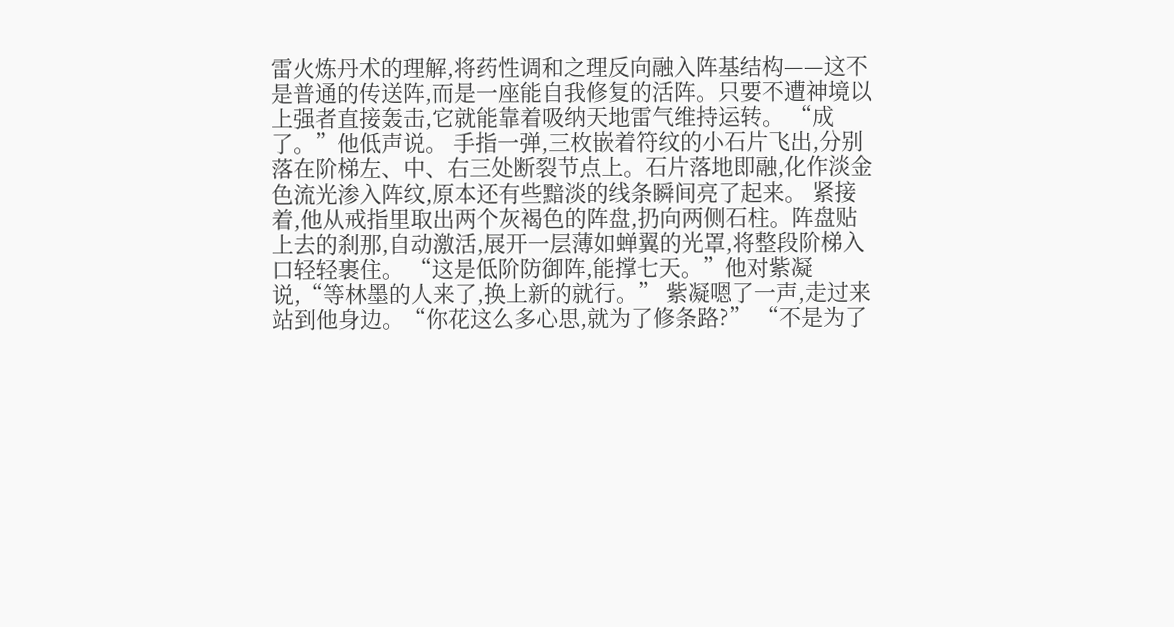雷火炼丹术的理解,将药性调和之理反向融入阵基结构——这不是普通的传送阵,而是一座能自我修复的活阵。只要不遭神境以上强者直接轰击,它就能靠着吸纳天地雷气维持运转。 “成了。”他低声说。 手指一弹,三枚嵌着符纹的小石片飞出,分别落在阶梯左、中、右三处断裂节点上。石片落地即融,化作淡金色流光渗入阵纹,原本还有些黯淡的线条瞬间亮了起来。 紧接着,他从戒指里取出两个灰褐色的阵盘,扔向两侧石柱。阵盘贴上去的刹那,自动激活,展开一层薄如蝉翼的光罩,将整段阶梯入口轻轻裹住。 “这是低阶防御阵,能撑七天。”他对紫凝说,“等林墨的人来了,换上新的就行。” 紫凝嗯了一声,走过来站到他身边。“你花这么多心思,就为了修条路?” “不是为了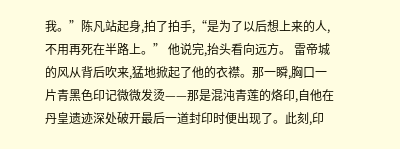我。”陈凡站起身,拍了拍手,“是为了以后想上来的人,不用再死在半路上。” 他说完,抬头看向远方。 雷帝城的风从背后吹来,猛地掀起了他的衣襟。那一瞬,胸口一片青黑色印记微微发烫——那是混沌青莲的烙印,自他在丹皇遗迹深处破开最后一道封印时便出现了。此刻,印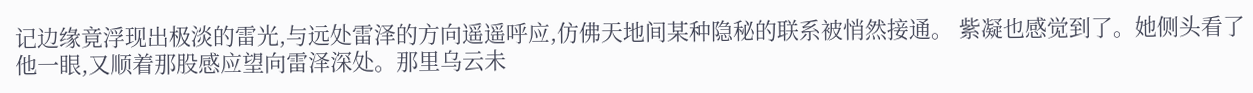记边缘竟浮现出极淡的雷光,与远处雷泽的方向遥遥呼应,仿佛天地间某种隐秘的联系被悄然接通。 紫凝也感觉到了。她侧头看了他一眼,又顺着那股感应望向雷泽深处。那里乌云未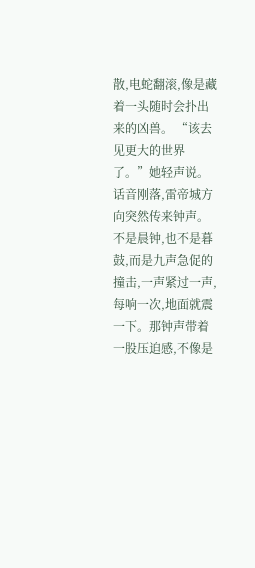散,电蛇翻滚,像是藏着一头随时会扑出来的凶兽。 “该去见更大的世界了。”她轻声说。 话音刚落,雷帝城方向突然传来钟声。 不是晨钟,也不是暮鼓,而是九声急促的撞击,一声紧过一声,每响一次,地面就震一下。那钟声带着一股压迫感,不像是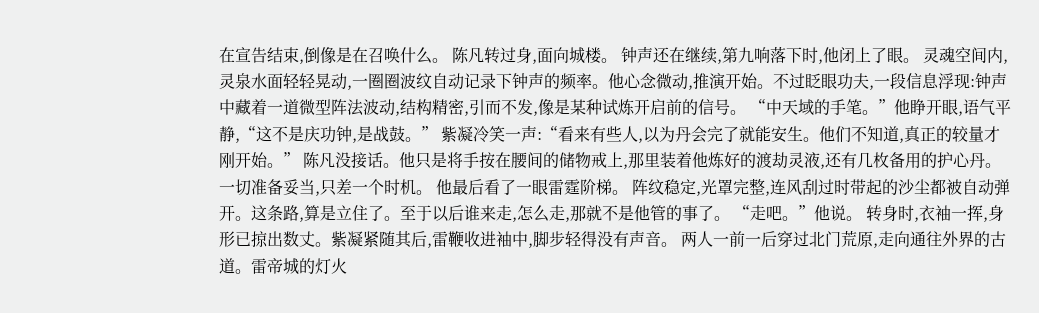在宣告结束,倒像是在召唤什么。 陈凡转过身,面向城楼。 钟声还在继续,第九响落下时,他闭上了眼。 灵魂空间内,灵泉水面轻轻晃动,一圈圈波纹自动记录下钟声的频率。他心念微动,推演开始。不过眨眼功夫,一段信息浮现:钟声中藏着一道微型阵法波动,结构精密,引而不发,像是某种试炼开启前的信号。 “中天域的手笔。”他睁开眼,语气平静,“这不是庆功钟,是战鼓。” 紫凝冷笑一声:“看来有些人,以为丹会完了就能安生。他们不知道,真正的较量才刚开始。” 陈凡没接话。他只是将手按在腰间的储物戒上,那里装着他炼好的渡劫灵液,还有几枚备用的护心丹。一切准备妥当,只差一个时机。 他最后看了一眼雷霆阶梯。 阵纹稳定,光罩完整,连风刮过时带起的沙尘都被自动弹开。这条路,算是立住了。至于以后谁来走,怎么走,那就不是他管的事了。 “走吧。”他说。 转身时,衣袖一挥,身形已掠出数丈。紫凝紧随其后,雷鞭收进袖中,脚步轻得没有声音。 两人一前一后穿过北门荒原,走向通往外界的古道。雷帝城的灯火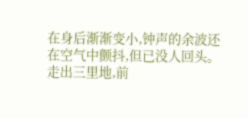在身后渐渐变小,钟声的余波还在空气中颤抖,但已没人回头。 走出三里地,前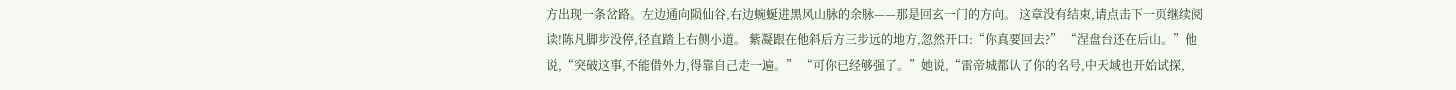方出现一条岔路。左边通向陨仙谷,右边蜿蜒进黑风山脉的余脉——那是回玄一门的方向。 这章没有结束,请点击下一页继续阅读!陈凡脚步没停,径直踏上右侧小道。 紫凝跟在他斜后方三步远的地方,忽然开口:“你真要回去?” “涅盘台还在后山。”他说,“突破这事,不能借外力,得靠自己走一遍。” “可你已经够强了。”她说,“雷帝城都认了你的名号,中天域也开始试探,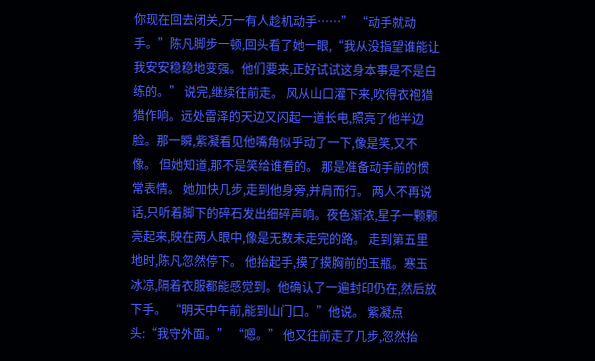你现在回去闭关,万一有人趁机动手……” “动手就动手。”陈凡脚步一顿,回头看了她一眼,“我从没指望谁能让我安安稳稳地变强。他们要来,正好试试这身本事是不是白练的。” 说完,继续往前走。 风从山口灌下来,吹得衣袍猎猎作响。远处雷泽的天边又闪起一道长电,照亮了他半边脸。那一瞬,紫凝看见他嘴角似乎动了一下,像是笑,又不像。 但她知道,那不是笑给谁看的。 那是准备动手前的惯常表情。 她加快几步,走到他身旁,并肩而行。 两人不再说话,只听着脚下的碎石发出细碎声响。夜色渐浓,星子一颗颗亮起来,映在两人眼中,像是无数未走完的路。 走到第五里地时,陈凡忽然停下。 他抬起手,摸了摸胸前的玉瓶。寒玉冰凉,隔着衣服都能感觉到。他确认了一遍封印仍在,然后放下手。 “明天中午前,能到山门口。”他说。 紫凝点头:“我守外面。” “嗯。” 他又往前走了几步,忽然抬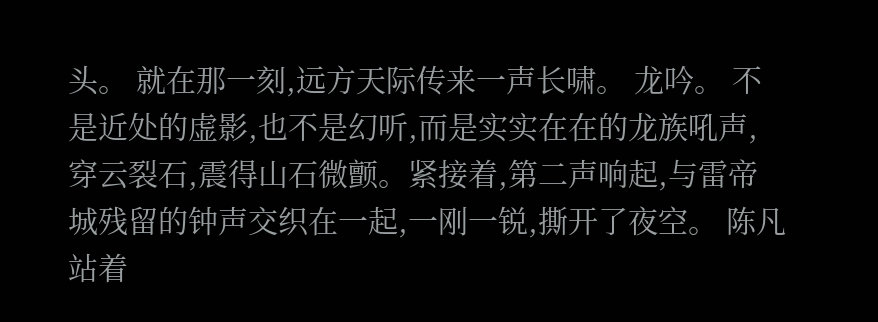头。 就在那一刻,远方天际传来一声长啸。 龙吟。 不是近处的虚影,也不是幻听,而是实实在在的龙族吼声,穿云裂石,震得山石微颤。紧接着,第二声响起,与雷帝城残留的钟声交织在一起,一刚一锐,撕开了夜空。 陈凡站着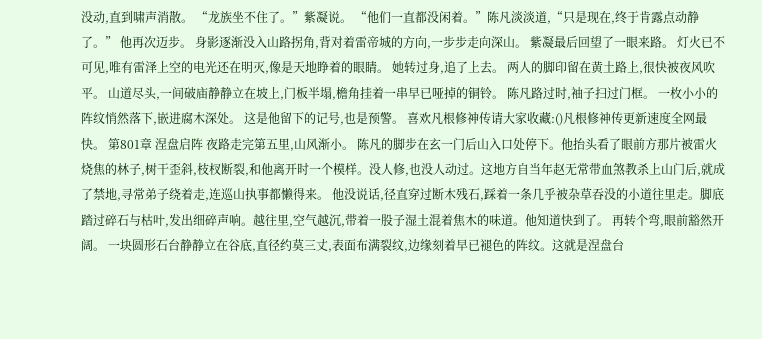没动,直到啸声消散。 “龙族坐不住了。”紫凝说。 “他们一直都没闲着。”陈凡淡淡道,“只是现在,终于肯露点动静了。” 他再次迈步。 身影逐渐没入山路拐角,背对着雷帝城的方向,一步步走向深山。 紫凝最后回望了一眼来路。 灯火已不可见,唯有雷泽上空的电光还在明灭,像是天地睁着的眼睛。 她转过身,追了上去。 两人的脚印留在黄土路上,很快被夜风吹平。 山道尽头,一间破庙静静立在坡上,门板半塌,檐角挂着一串早已哑掉的铜铃。 陈凡路过时,袖子扫过门框。 一枚小小的阵纹悄然落下,嵌进腐木深处。 这是他留下的记号,也是预警。 喜欢凡根修神传请大家收藏:()凡根修神传更新速度全网最快。 第801章 涅盘启阵 夜路走完第五里,山风渐小。 陈凡的脚步在玄一门后山入口处停下。他抬头看了眼前方那片被雷火烧焦的林子,树干歪斜,枝杈断裂,和他离开时一个模样。没人修,也没人动过。这地方自当年赵无常带血煞教杀上山门后,就成了禁地,寻常弟子绕着走,连巡山执事都懒得来。 他没说话,径直穿过断木残石,踩着一条几乎被杂草吞没的小道往里走。脚底踏过碎石与枯叶,发出细碎声响。越往里,空气越沉,带着一股子湿土混着焦木的味道。他知道快到了。 再转个弯,眼前豁然开阔。 一块圆形石台静静立在谷底,直径约莫三丈,表面布满裂纹,边缘刻着早已褪色的阵纹。这就是涅盘台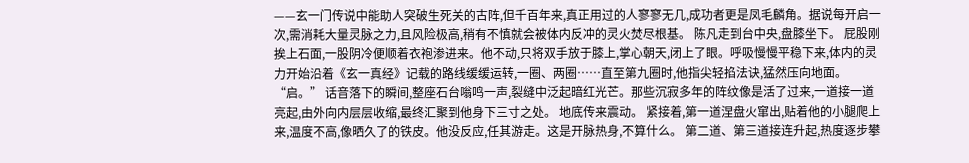——玄一门传说中能助人突破生死关的古阵,但千百年来,真正用过的人寥寥无几,成功者更是凤毛麟角。据说每开启一次,需消耗大量灵脉之力,且风险极高,稍有不慎就会被体内反冲的灵火焚尽根基。 陈凡走到台中央,盘膝坐下。 屁股刚挨上石面,一股阴冷便顺着衣袍渗进来。他不动,只将双手放于膝上,掌心朝天,闭上了眼。呼吸慢慢平稳下来,体内的灵力开始沿着《玄一真经》记载的路线缓缓运转,一圈、两圈……直至第九圈时,他指尖轻掐法诀,猛然压向地面。 “启。” 话音落下的瞬间,整座石台嗡鸣一声,裂缝中泛起暗红光芒。那些沉寂多年的阵纹像是活了过来,一道接一道亮起,由外向内层层收缩,最终汇聚到他身下三寸之处。 地底传来震动。 紧接着,第一道涅盘火窜出,贴着他的小腿爬上来,温度不高,像晒久了的铁皮。他没反应,任其游走。这是开脉热身,不算什么。 第二道、第三道接连升起,热度逐步攀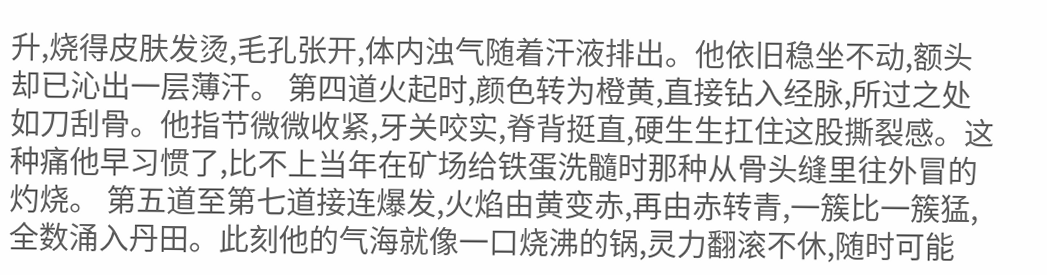升,烧得皮肤发烫,毛孔张开,体内浊气随着汗液排出。他依旧稳坐不动,额头却已沁出一层薄汗。 第四道火起时,颜色转为橙黄,直接钻入经脉,所过之处如刀刮骨。他指节微微收紧,牙关咬实,脊背挺直,硬生生扛住这股撕裂感。这种痛他早习惯了,比不上当年在矿场给铁蛋洗髓时那种从骨头缝里往外冒的灼烧。 第五道至第七道接连爆发,火焰由黄变赤,再由赤转青,一簇比一簇猛,全数涌入丹田。此刻他的气海就像一口烧沸的锅,灵力翻滚不休,随时可能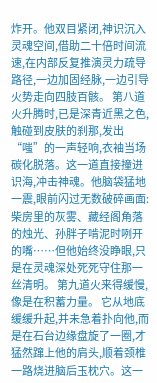炸开。他双目紧闭,神识沉入灵魂空间,借助二十倍时间流速,在内部反复推演灵力疏导路径,一边加固经脉,一边引导火势走向四肢百骸。 第八道火升腾时,已是深青近黑之色,触碰到皮肤的刹那,发出“嗤”的一声轻响,衣袖当场碳化脱落。这一道直接撞进识海,冲击神魂。他脑袋猛地一震,眼前闪过无数破碎画面:柴房里的灰雾、藏经阁角落的烛光、孙胖子啃泥时咧开的嘴……但他始终没睁眼,只是在灵魂深处死死守住那一丝清明。 第九道火来得缓慢,像是在积蓄力量。 它从地底缓缓升起,并未急着扑向他,而是在石台边缘盘旋了一圈,才猛然蹿上他的肩头,顺着颈椎一路烧进脑后玉枕穴。这一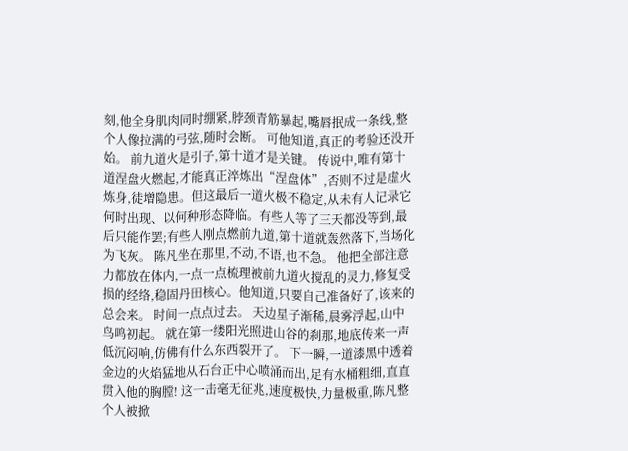刻,他全身肌肉同时绷紧,脖颈青筋暴起,嘴唇抿成一条线,整个人像拉满的弓弦,随时会断。 可他知道,真正的考验还没开始。 前九道火是引子,第十道才是关键。 传说中,唯有第十道涅盘火燃起,才能真正淬炼出“涅盘体”,否则不过是虚火炼身,徒增隐患。但这最后一道火极不稳定,从未有人记录它何时出现、以何种形态降临。有些人等了三天都没等到,最后只能作罢;有些人刚点燃前九道,第十道就轰然落下,当场化为飞灰。 陈凡坐在那里,不动,不语,也不急。 他把全部注意力都放在体内,一点一点梳理被前九道火搅乱的灵力,修复受损的经络,稳固丹田核心。他知道,只要自己准备好了,该来的总会来。 时间一点点过去。 天边星子渐稀,晨雾浮起,山中鸟鸣初起。 就在第一缕阳光照进山谷的刹那,地底传来一声低沉闷响,仿佛有什么东西裂开了。 下一瞬,一道漆黑中透着金边的火焰猛地从石台正中心喷涌而出,足有水桶粗细,直直贯入他的胸膛! 这一击毫无征兆,速度极快,力量极重,陈凡整个人被掀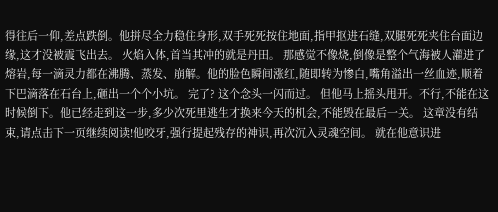得往后一仰,差点跌倒。他拼尽全力稳住身形,双手死死按住地面,指甲抠进石缝,双腿死死夹住台面边缘,这才没被震飞出去。 火焰入体,首当其冲的就是丹田。 那感觉不像烧,倒像是整个气海被人灌进了熔岩,每一滴灵力都在沸腾、蒸发、崩解。他的脸色瞬间涨红,随即转为惨白,嘴角溢出一丝血迹,顺着下巴滴落在石台上,砸出一个个小坑。 完了? 这个念头一闪而过。 但他马上摇头甩开。不行,不能在这时候倒下。他已经走到这一步,多少次死里逃生才换来今天的机会,不能毁在最后一关。 这章没有结束,请点击下一页继续阅读!他咬牙,强行提起残存的神识,再次沉入灵魂空间。 就在他意识进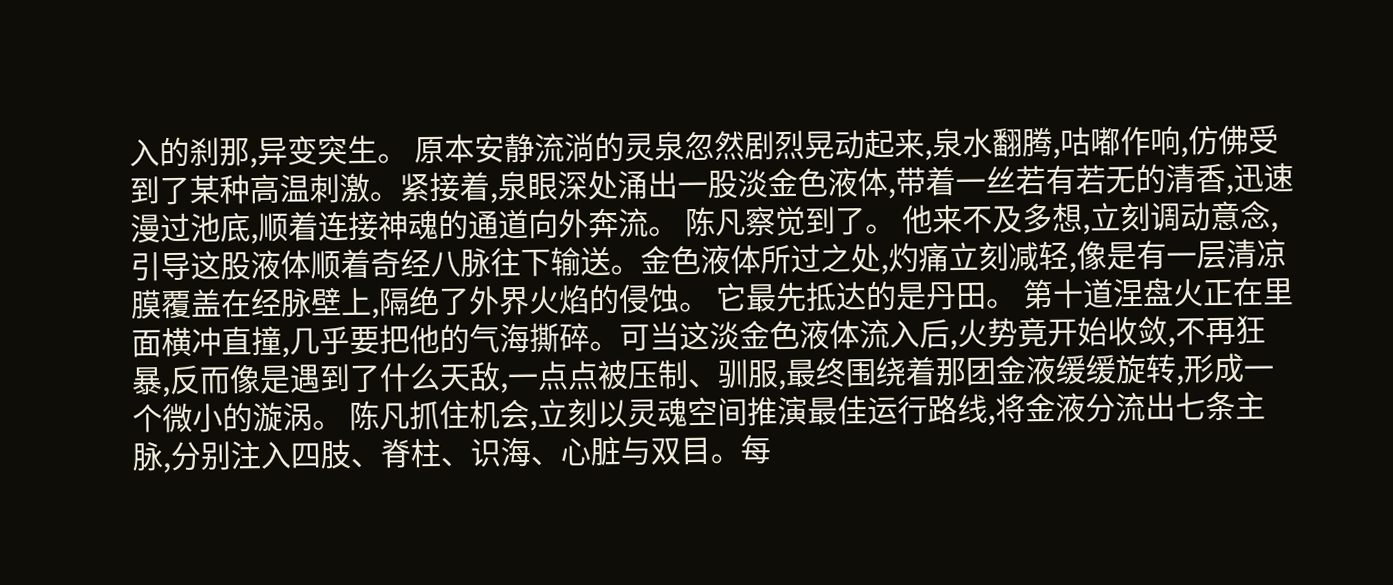入的刹那,异变突生。 原本安静流淌的灵泉忽然剧烈晃动起来,泉水翻腾,咕嘟作响,仿佛受到了某种高温刺激。紧接着,泉眼深处涌出一股淡金色液体,带着一丝若有若无的清香,迅速漫过池底,顺着连接神魂的通道向外奔流。 陈凡察觉到了。 他来不及多想,立刻调动意念,引导这股液体顺着奇经八脉往下输送。金色液体所过之处,灼痛立刻减轻,像是有一层清凉膜覆盖在经脉壁上,隔绝了外界火焰的侵蚀。 它最先抵达的是丹田。 第十道涅盘火正在里面横冲直撞,几乎要把他的气海撕碎。可当这淡金色液体流入后,火势竟开始收敛,不再狂暴,反而像是遇到了什么天敌,一点点被压制、驯服,最终围绕着那团金液缓缓旋转,形成一个微小的漩涡。 陈凡抓住机会,立刻以灵魂空间推演最佳运行路线,将金液分流出七条主脉,分别注入四肢、脊柱、识海、心脏与双目。每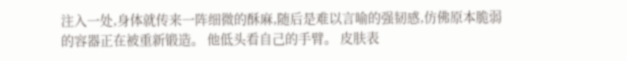注入一处,身体就传来一阵细微的酥麻,随后是难以言喻的强韧感,仿佛原本脆弱的容器正在被重新锻造。 他低头看自己的手臂。 皮肤表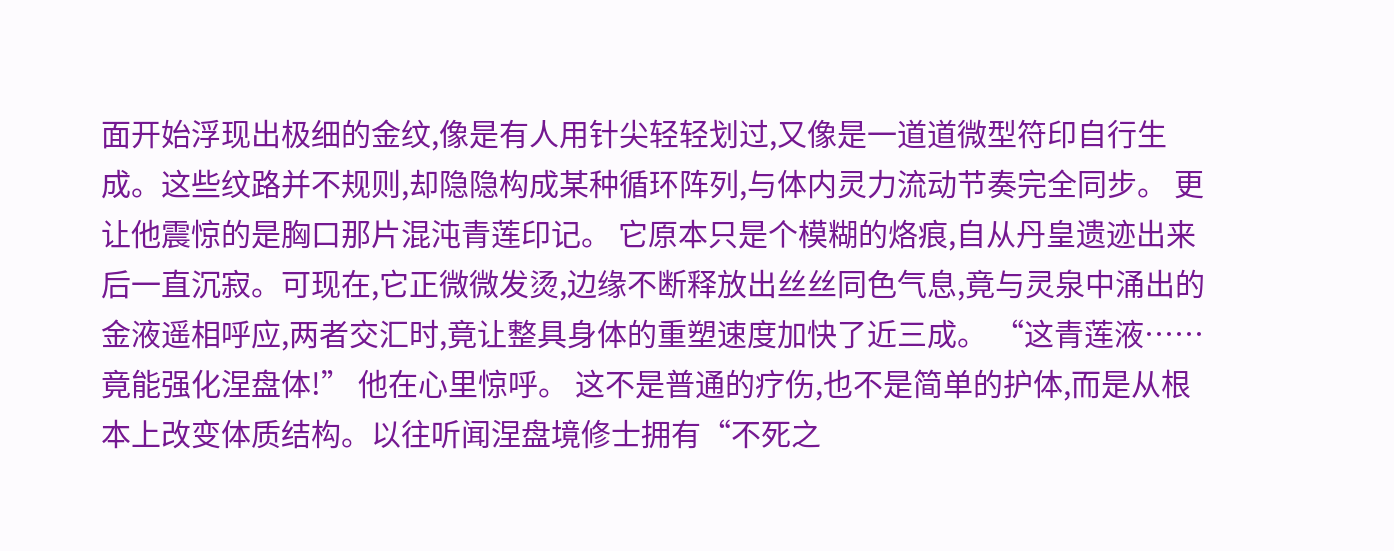面开始浮现出极细的金纹,像是有人用针尖轻轻划过,又像是一道道微型符印自行生成。这些纹路并不规则,却隐隐构成某种循环阵列,与体内灵力流动节奏完全同步。 更让他震惊的是胸口那片混沌青莲印记。 它原本只是个模糊的烙痕,自从丹皇遗迹出来后一直沉寂。可现在,它正微微发烫,边缘不断释放出丝丝同色气息,竟与灵泉中涌出的金液遥相呼应,两者交汇时,竟让整具身体的重塑速度加快了近三成。 “这青莲液……竟能强化涅盘体!” 他在心里惊呼。 这不是普通的疗伤,也不是简单的护体,而是从根本上改变体质结构。以往听闻涅盘境修士拥有“不死之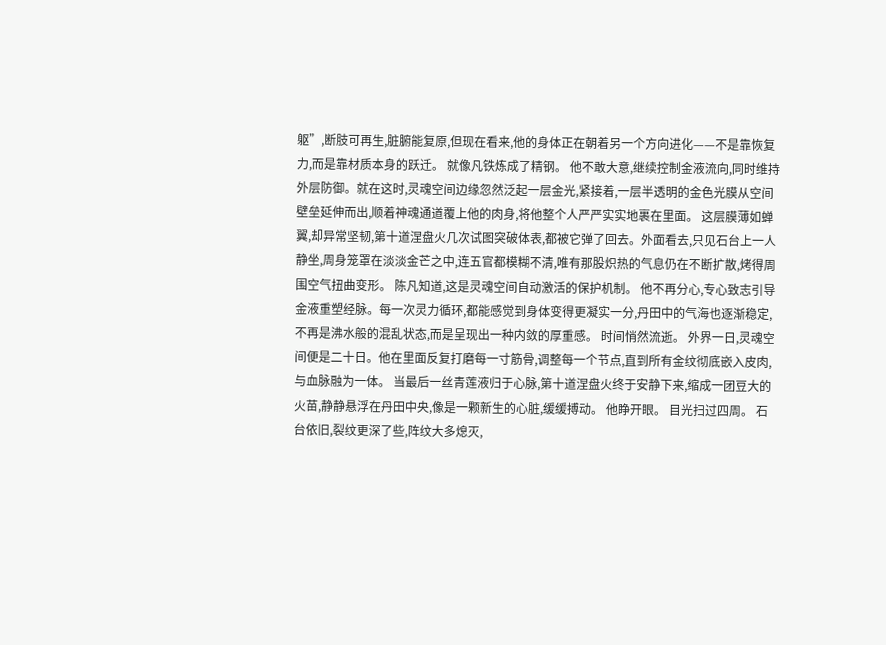躯”,断肢可再生,脏腑能复原,但现在看来,他的身体正在朝着另一个方向进化——不是靠恢复力,而是靠材质本身的跃迁。 就像凡铁炼成了精钢。 他不敢大意,继续控制金液流向,同时维持外层防御。就在这时,灵魂空间边缘忽然泛起一层金光,紧接着,一层半透明的金色光膜从空间壁垒延伸而出,顺着神魂通道覆上他的肉身,将他整个人严严实实地裹在里面。 这层膜薄如蝉翼,却异常坚韧,第十道涅盘火几次试图突破体表,都被它弹了回去。外面看去,只见石台上一人静坐,周身笼罩在淡淡金芒之中,连五官都模糊不清,唯有那股炽热的气息仍在不断扩散,烤得周围空气扭曲变形。 陈凡知道,这是灵魂空间自动激活的保护机制。 他不再分心,专心致志引导金液重塑经脉。每一次灵力循环,都能感觉到身体变得更凝实一分,丹田中的气海也逐渐稳定,不再是沸水般的混乱状态,而是呈现出一种内敛的厚重感。 时间悄然流逝。 外界一日,灵魂空间便是二十日。他在里面反复打磨每一寸筋骨,调整每一个节点,直到所有金纹彻底嵌入皮肉,与血脉融为一体。 当最后一丝青莲液归于心脉,第十道涅盘火终于安静下来,缩成一团豆大的火苗,静静悬浮在丹田中央,像是一颗新生的心脏,缓缓搏动。 他睁开眼。 目光扫过四周。 石台依旧,裂纹更深了些,阵纹大多熄灭,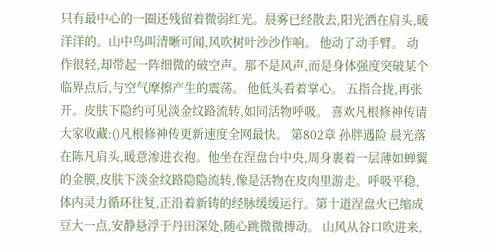只有最中心的一圈还残留着微弱红光。晨雾已经散去,阳光洒在肩头,暖洋洋的。山中鸟叫清晰可闻,风吹树叶沙沙作响。 他动了动手臂。 动作很轻,却带起一阵细微的破空声。那不是风声,而是身体强度突破某个临界点后,与空气摩擦产生的震荡。 他低头看着掌心。 五指合拢,再张开。皮肤下隐约可见淡金纹路流转,如同活物呼吸。 喜欢凡根修神传请大家收藏:()凡根修神传更新速度全网最快。 第802章 孙胖遇险 晨光落在陈凡肩头,暖意渗进衣袍。他坐在涅盘台中央,周身裹着一层薄如蝉翼的金膜,皮肤下淡金纹路隐隐流转,像是活物在皮肉里游走。呼吸平稳,体内灵力循环往复,正沿着新铸的经脉缓缓运行。第十道涅盘火已缩成豆大一点,安静悬浮于丹田深处,随心跳微微搏动。 山风从谷口吹进来,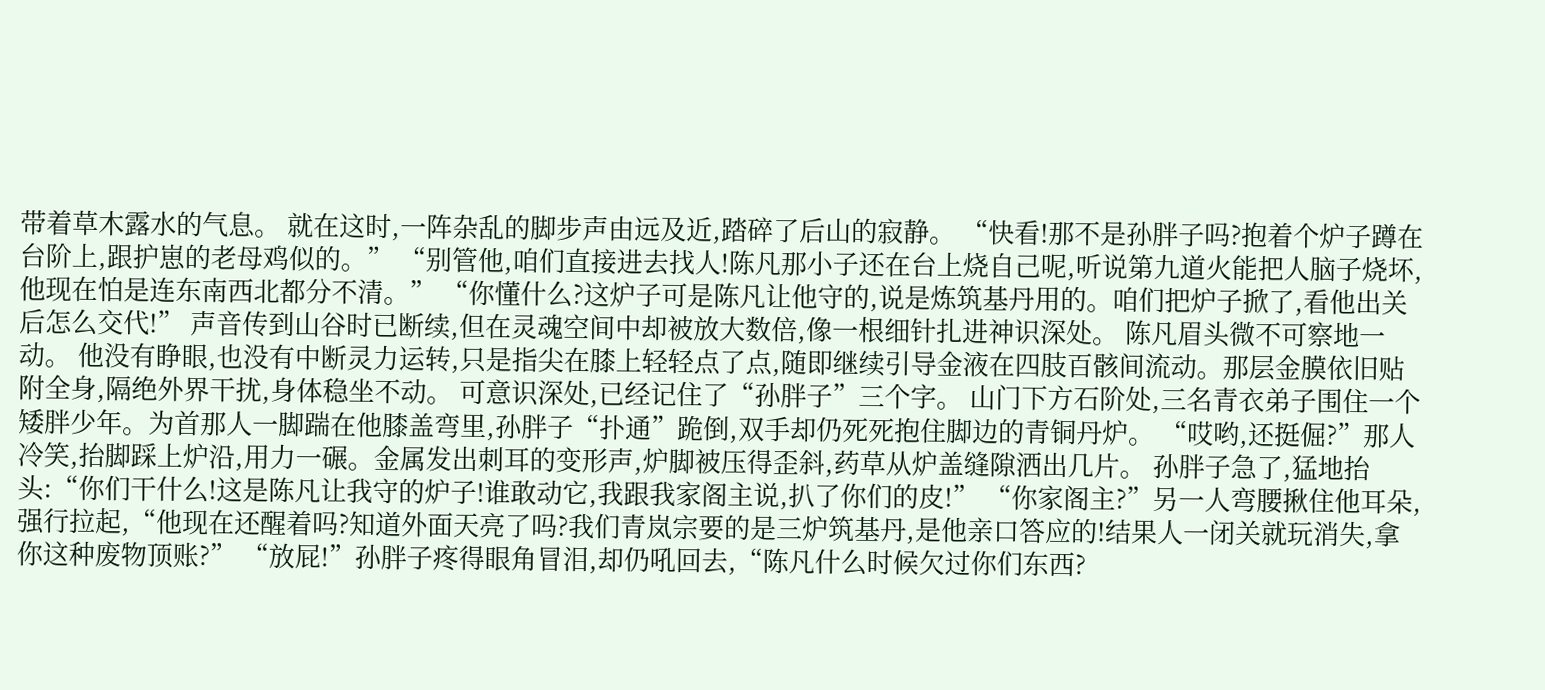带着草木露水的气息。 就在这时,一阵杂乱的脚步声由远及近,踏碎了后山的寂静。 “快看!那不是孙胖子吗?抱着个炉子蹲在台阶上,跟护崽的老母鸡似的。” “别管他,咱们直接进去找人!陈凡那小子还在台上烧自己呢,听说第九道火能把人脑子烧坏,他现在怕是连东南西北都分不清。” “你懂什么?这炉子可是陈凡让他守的,说是炼筑基丹用的。咱们把炉子掀了,看他出关后怎么交代!” 声音传到山谷时已断续,但在灵魂空间中却被放大数倍,像一根细针扎进神识深处。 陈凡眉头微不可察地一动。 他没有睁眼,也没有中断灵力运转,只是指尖在膝上轻轻点了点,随即继续引导金液在四肢百骸间流动。那层金膜依旧贴附全身,隔绝外界干扰,身体稳坐不动。 可意识深处,已经记住了“孙胖子”三个字。 山门下方石阶处,三名青衣弟子围住一个矮胖少年。为首那人一脚踹在他膝盖弯里,孙胖子“扑通”跪倒,双手却仍死死抱住脚边的青铜丹炉。 “哎哟,还挺倔?”那人冷笑,抬脚踩上炉沿,用力一碾。金属发出刺耳的变形声,炉脚被压得歪斜,药草从炉盖缝隙洒出几片。 孙胖子急了,猛地抬头:“你们干什么!这是陈凡让我守的炉子!谁敢动它,我跟我家阁主说,扒了你们的皮!” “你家阁主?”另一人弯腰揪住他耳朵,强行拉起,“他现在还醒着吗?知道外面天亮了吗?我们青岚宗要的是三炉筑基丹,是他亲口答应的!结果人一闭关就玩消失,拿你这种废物顶账?” “放屁!”孙胖子疼得眼角冒泪,却仍吼回去,“陈凡什么时候欠过你们东西?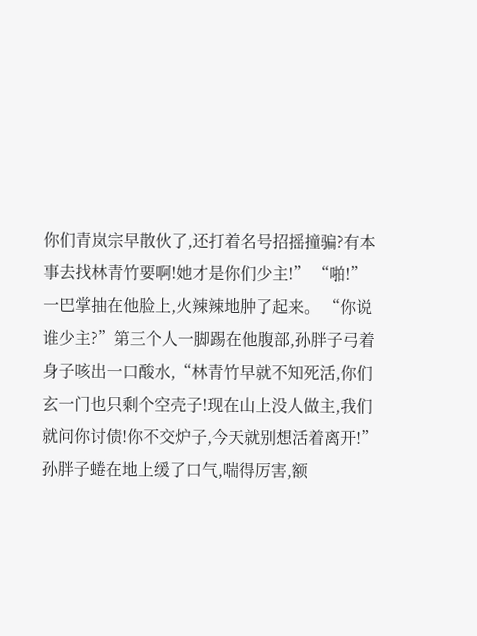你们青岚宗早散伙了,还打着名号招摇撞骗?有本事去找林青竹要啊!她才是你们少主!” “啪!”一巴掌抽在他脸上,火辣辣地肿了起来。 “你说谁少主?”第三个人一脚踢在他腹部,孙胖子弓着身子咳出一口酸水,“林青竹早就不知死活,你们玄一门也只剩个空壳子!现在山上没人做主,我们就问你讨债!你不交炉子,今天就别想活着离开!” 孙胖子蜷在地上缓了口气,喘得厉害,额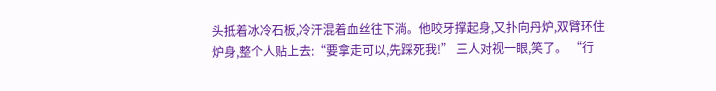头抵着冰冷石板,冷汗混着血丝往下淌。他咬牙撑起身,又扑向丹炉,双臂环住炉身,整个人贴上去:“要拿走可以,先踩死我!” 三人对视一眼,笑了。 “行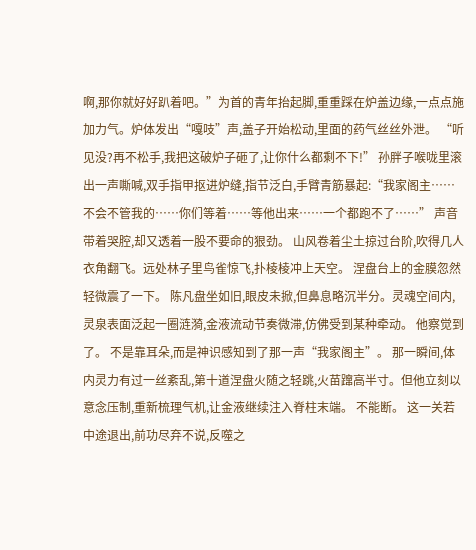啊,那你就好好趴着吧。”为首的青年抬起脚,重重踩在炉盖边缘,一点点施加力气。炉体发出“嘎吱”声,盖子开始松动,里面的药气丝丝外泄。 “听见没?再不松手,我把这破炉子砸了,让你什么都剩不下!” 孙胖子喉咙里滚出一声嘶喊,双手指甲抠进炉缝,指节泛白,手臂青筋暴起:“我家阁主……不会不管我的……你们等着……等他出来……一个都跑不了……” 声音带着哭腔,却又透着一股不要命的狠劲。 山风卷着尘土掠过台阶,吹得几人衣角翻飞。远处林子里鸟雀惊飞,扑棱棱冲上天空。 涅盘台上的金膜忽然轻微震了一下。 陈凡盘坐如旧,眼皮未掀,但鼻息略沉半分。灵魂空间内,灵泉表面泛起一圈涟漪,金液流动节奏微滞,仿佛受到某种牵动。 他察觉到了。 不是靠耳朵,而是神识感知到了那一声“我家阁主”。 那一瞬间,体内灵力有过一丝紊乱,第十道涅盘火随之轻跳,火苗蹿高半寸。但他立刻以意念压制,重新梳理气机,让金液继续注入脊柱末端。 不能断。 这一关若中途退出,前功尽弃不说,反噬之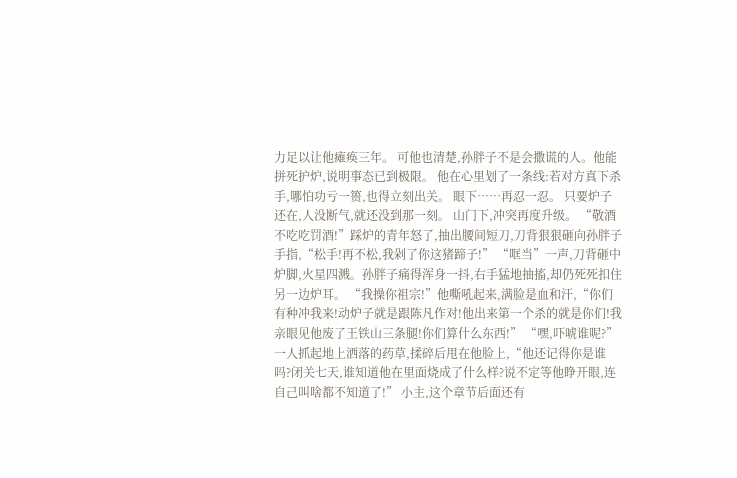力足以让他瘫痪三年。 可他也清楚,孙胖子不是会撒谎的人。他能拼死护炉,说明事态已到极限。 他在心里划了一条线:若对方真下杀手,哪怕功亏一篑,也得立刻出关。 眼下……再忍一忍。 只要炉子还在,人没断气,就还没到那一刻。 山门下,冲突再度升级。 “敬酒不吃吃罚酒!”踩炉的青年怒了,抽出腰间短刀,刀背狠狠砸向孙胖子手指,“松手!再不松,我剁了你这猪蹄子!” “哐当”一声,刀背砸中炉脚,火星四溅。孙胖子痛得浑身一抖,右手猛地抽搐,却仍死死扣住另一边炉耳。 “我操你祖宗!”他嘶吼起来,满脸是血和汗,“你们有种冲我来!动炉子就是跟陈凡作对!他出来第一个杀的就是你们!我亲眼见他废了王铁山三条腿!你们算什么东西!” “嘿,吓唬谁呢?”一人抓起地上洒落的药草,揉碎后甩在他脸上,“他还记得你是谁吗?闭关七天,谁知道他在里面烧成了什么样?说不定等他睁开眼,连自己叫啥都不知道了!” 小主,这个章节后面还有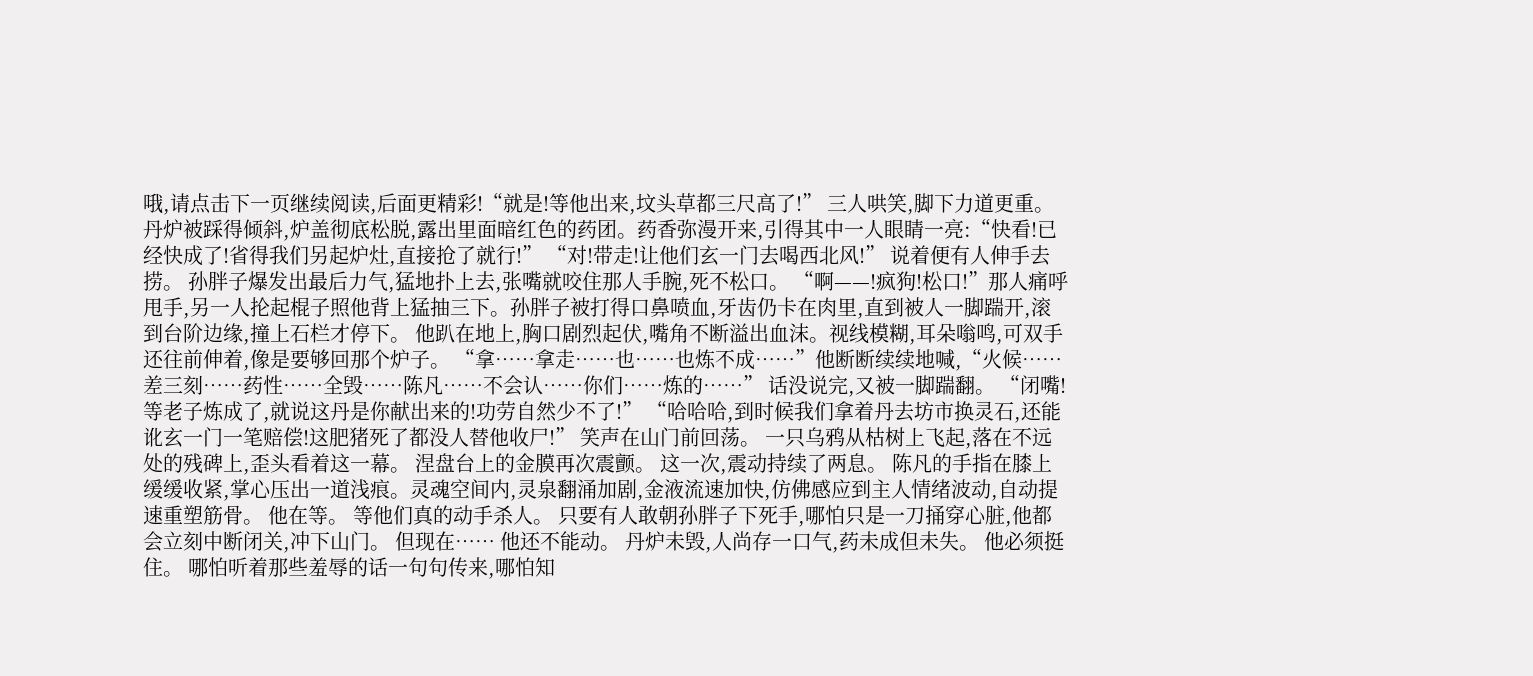哦,请点击下一页继续阅读,后面更精彩!“就是!等他出来,坟头草都三尺高了!” 三人哄笑,脚下力道更重。 丹炉被踩得倾斜,炉盖彻底松脱,露出里面暗红色的药团。药香弥漫开来,引得其中一人眼睛一亮:“快看!已经快成了!省得我们另起炉灶,直接抢了就行!” “对!带走!让他们玄一门去喝西北风!” 说着便有人伸手去捞。 孙胖子爆发出最后力气,猛地扑上去,张嘴就咬住那人手腕,死不松口。 “啊——!疯狗!松口!”那人痛呼甩手,另一人抡起棍子照他背上猛抽三下。孙胖子被打得口鼻喷血,牙齿仍卡在肉里,直到被人一脚踹开,滚到台阶边缘,撞上石栏才停下。 他趴在地上,胸口剧烈起伏,嘴角不断溢出血沫。视线模糊,耳朵嗡鸣,可双手还往前伸着,像是要够回那个炉子。 “拿……拿走……也……也炼不成……”他断断续续地喊,“火候……差三刻……药性……全毁……陈凡……不会认……你们……炼的……” 话没说完,又被一脚踹翻。 “闭嘴!等老子炼成了,就说这丹是你献出来的!功劳自然少不了!” “哈哈哈,到时候我们拿着丹去坊市换灵石,还能讹玄一门一笔赔偿!这肥猪死了都没人替他收尸!” 笑声在山门前回荡。 一只乌鸦从枯树上飞起,落在不远处的残碑上,歪头看着这一幕。 涅盘台上的金膜再次震颤。 这一次,震动持续了两息。 陈凡的手指在膝上缓缓收紧,掌心压出一道浅痕。灵魂空间内,灵泉翻涌加剧,金液流速加快,仿佛感应到主人情绪波动,自动提速重塑筋骨。 他在等。 等他们真的动手杀人。 只要有人敢朝孙胖子下死手,哪怕只是一刀捅穿心脏,他都会立刻中断闭关,冲下山门。 但现在…… 他还不能动。 丹炉未毁,人尚存一口气,药未成但未失。 他必须挺住。 哪怕听着那些羞辱的话一句句传来,哪怕知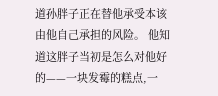道孙胖子正在替他承受本该由他自己承担的风险。 他知道这胖子当初是怎么对他好的——一块发霉的糕点,一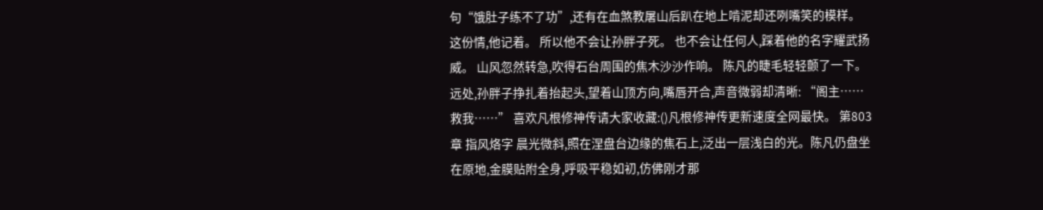句“饿肚子练不了功”,还有在血煞教屠山后趴在地上啃泥却还咧嘴笑的模样。 这份情,他记着。 所以他不会让孙胖子死。 也不会让任何人,踩着他的名字耀武扬威。 山风忽然转急,吹得石台周围的焦木沙沙作响。 陈凡的睫毛轻轻颤了一下。 远处,孙胖子挣扎着抬起头,望着山顶方向,嘴唇开合,声音微弱却清晰: “阁主……救我……” 喜欢凡根修神传请大家收藏:()凡根修神传更新速度全网最快。 第803章 指风烙字 晨光微斜,照在涅盘台边缘的焦石上,泛出一层浅白的光。陈凡仍盘坐在原地,金膜贴附全身,呼吸平稳如初,仿佛刚才那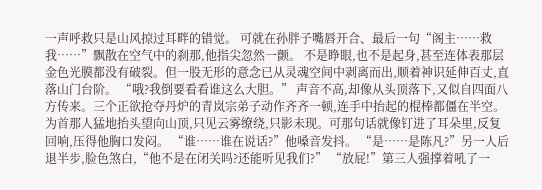一声呼救只是山风掠过耳畔的错觉。 可就在孙胖子嘴唇开合、最后一句“阁主……救我……”飘散在空气中的刹那,他指尖忽然一颤。 不是睁眼,也不是起身,甚至连体表那层金色光膜都没有破裂。但一股无形的意念已从灵魂空间中剥离而出,顺着神识延伸百丈,直落山门台阶。 “哦?我倒要看看谁这么大胆。” 声音不高,却像从头顶落下,又似自四面八方传来。三个正欲抢夺丹炉的青岚宗弟子动作齐齐一顿,连手中抬起的棍棒都僵在半空。 为首那人猛地抬头望向山顶,只见云雾缭绕,只影未现。可那句话就像钉进了耳朵里,反复回响,压得他胸口发闷。 “谁……谁在说话?”他嗓音发抖。 “是……是陈凡?”另一人后退半步,脸色煞白,“他不是在闭关吗?还能听见我们?” “放屁!”第三人强撑着吼了一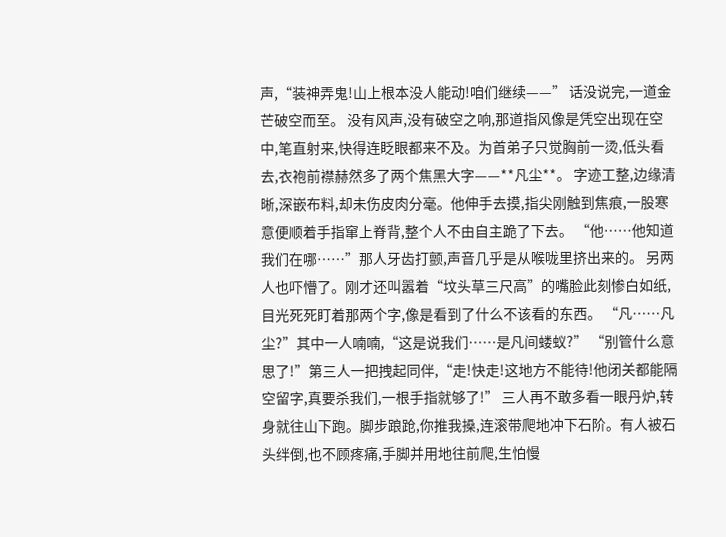声,“装神弄鬼!山上根本没人能动!咱们继续——” 话没说完,一道金芒破空而至。 没有风声,没有破空之响,那道指风像是凭空出现在空中,笔直射来,快得连眨眼都来不及。为首弟子只觉胸前一烫,低头看去,衣袍前襟赫然多了两个焦黑大字——**凡尘**。 字迹工整,边缘清晰,深嵌布料,却未伤皮肉分毫。他伸手去摸,指尖刚触到焦痕,一股寒意便顺着手指窜上脊背,整个人不由自主跪了下去。 “他……他知道我们在哪……”那人牙齿打颤,声音几乎是从喉咙里挤出来的。 另两人也吓懵了。刚才还叫嚣着“坟头草三尺高”的嘴脸此刻惨白如纸,目光死死盯着那两个字,像是看到了什么不该看的东西。 “凡……凡尘?”其中一人喃喃,“这是说我们……是凡间蝼蚁?” “别管什么意思了!”第三人一把拽起同伴,“走!快走!这地方不能待!他闭关都能隔空留字,真要杀我们,一根手指就够了!” 三人再不敢多看一眼丹炉,转身就往山下跑。脚步踉跄,你推我搡,连滚带爬地冲下石阶。有人被石头绊倒,也不顾疼痛,手脚并用地往前爬,生怕慢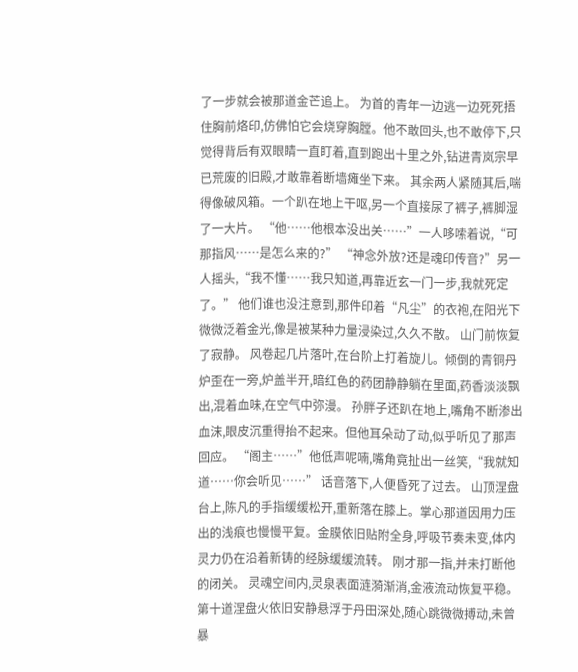了一步就会被那道金芒追上。 为首的青年一边逃一边死死捂住胸前烙印,仿佛怕它会烧穿胸膛。他不敢回头,也不敢停下,只觉得背后有双眼睛一直盯着,直到跑出十里之外,钻进青岚宗早已荒废的旧殿,才敢靠着断墙瘫坐下来。 其余两人紧随其后,喘得像破风箱。一个趴在地上干呕,另一个直接尿了裤子,裤脚湿了一大片。 “他……他根本没出关……”一人哆嗦着说,“可那指风……是怎么来的?” “神念外放?还是魂印传音?”另一人摇头,“我不懂……我只知道,再靠近玄一门一步,我就死定了。” 他们谁也没注意到,那件印着“凡尘”的衣袍,在阳光下微微泛着金光,像是被某种力量浸染过,久久不散。 山门前恢复了寂静。 风卷起几片落叶,在台阶上打着旋儿。倾倒的青铜丹炉歪在一旁,炉盖半开,暗红色的药团静静躺在里面,药香淡淡飘出,混着血味,在空气中弥漫。 孙胖子还趴在地上,嘴角不断渗出血沫,眼皮沉重得抬不起来。但他耳朵动了动,似乎听见了那声回应。 “阁主……”他低声呢喃,嘴角竟扯出一丝笑,“我就知道……你会听见……” 话音落下,人便昏死了过去。 山顶涅盘台上,陈凡的手指缓缓松开,重新落在膝上。掌心那道因用力压出的浅痕也慢慢平复。金膜依旧贴附全身,呼吸节奏未变,体内灵力仍在沿着新铸的经脉缓缓流转。 刚才那一指,并未打断他的闭关。 灵魂空间内,灵泉表面涟漪渐消,金液流动恢复平稳。第十道涅盘火依旧安静悬浮于丹田深处,随心跳微微搏动,未曾暴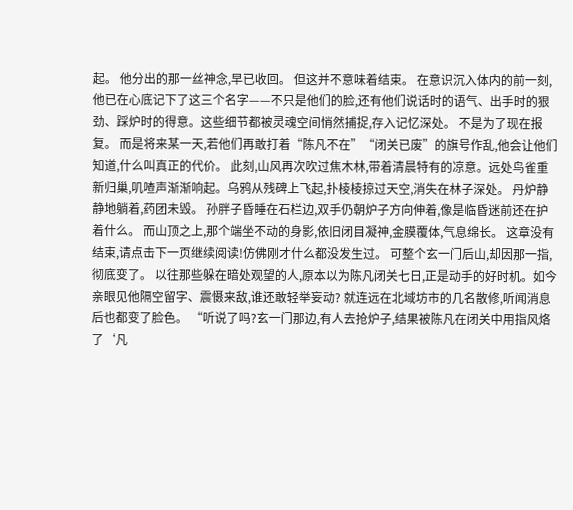起。 他分出的那一丝神念,早已收回。 但这并不意味着结束。 在意识沉入体内的前一刻,他已在心底记下了这三个名字——不只是他们的脸,还有他们说话时的语气、出手时的狠劲、踩炉时的得意。这些细节都被灵魂空间悄然捕捉,存入记忆深处。 不是为了现在报复。 而是将来某一天,若他们再敢打着“陈凡不在”“闭关已废”的旗号作乱,他会让他们知道,什么叫真正的代价。 此刻,山风再次吹过焦木林,带着清晨特有的凉意。远处鸟雀重新归巢,叽喳声渐渐响起。乌鸦从残碑上飞起,扑棱棱掠过天空,消失在林子深处。 丹炉静静地躺着,药团未毁。 孙胖子昏睡在石栏边,双手仍朝炉子方向伸着,像是临昏迷前还在护着什么。 而山顶之上,那个端坐不动的身影,依旧闭目凝神,金膜覆体,气息绵长。 这章没有结束,请点击下一页继续阅读!仿佛刚才什么都没发生过。 可整个玄一门后山,却因那一指,彻底变了。 以往那些躲在暗处观望的人,原本以为陈凡闭关七日,正是动手的好时机。如今亲眼见他隔空留字、震慑来敌,谁还敢轻举妄动? 就连远在北域坊市的几名散修,听闻消息后也都变了脸色。 “听说了吗?玄一门那边,有人去抢炉子,结果被陈凡在闭关中用指风烙了‘凡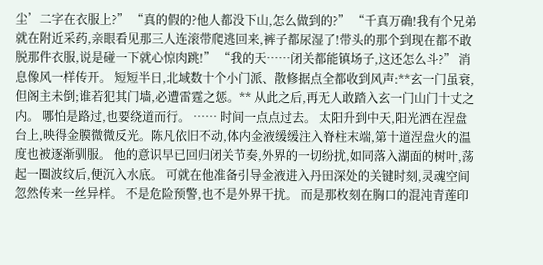尘’二字在衣服上?” “真的假的?他人都没下山,怎么做到的?” “千真万确!我有个兄弟就在附近采药,亲眼看见那三人连滚带爬逃回来,裤子都尿湿了!带头的那个到现在都不敢脱那件衣服,说是碰一下就心惊肉跳!” “我的天……闭关都能镇场子,这还怎么斗?” 消息像风一样传开。 短短半日,北域数十个小门派、散修据点全都收到风声:**玄一门虽衰,但阁主未倒;谁若犯其门墙,必遭雷霆之惩。** 从此之后,再无人敢踏入玄一门山门十丈之内。 哪怕是路过,也要绕道而行。 …… 时间一点点过去。 太阳升到中天,阳光洒在涅盘台上,映得金膜微微反光。陈凡依旧不动,体内金液缓缓注入脊柱末端,第十道涅盘火的温度也被逐渐驯服。 他的意识早已回归闭关节奏,外界的一切纷扰,如同落入湖面的树叶,荡起一圈波纹后,便沉入水底。 可就在他准备引导金液进入丹田深处的关键时刻,灵魂空间忽然传来一丝异样。 不是危险预警,也不是外界干扰。 而是那枚刻在胸口的混沌青莲印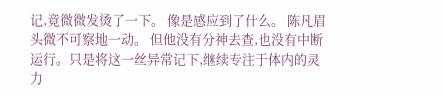记,竟微微发烫了一下。 像是感应到了什么。 陈凡眉头微不可察地一动。 但他没有分神去查,也没有中断运行。只是将这一丝异常记下,继续专注于体内的灵力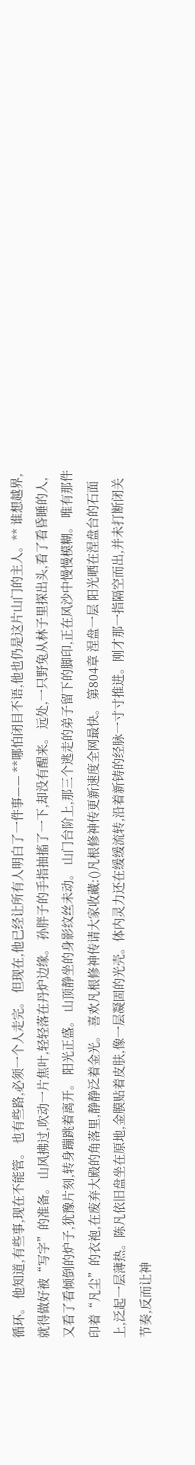循环。 他知道,有些事,现在不能管。 也有些路,必须一个人走完。 但现在,他已经让所有人明白了一件事—— **哪怕闭目不语,他也仍是这片山门的主人。** 谁想越界,就得做好被“写字”的准备。 山风拂过,吹动一片焦叶,轻轻落在丹炉边缘。 孙胖子的手指抽搐了一下,却没有醒来。 远处,一只野兔从林子里探出头,看了看昏睡的人,又看了看倾倒的炉子,犹豫片刻,转身蹦跳着离开。 阳光正盛。 山顶静坐的身影纹丝未动。 山门台阶上,那三个逃走的弟子留下的脚印,正在风沙中慢慢模糊。 唯有那件印着“凡尘”的衣袍,在废弃大殿的角落里,静静泛着金光。 喜欢凡根修神传请大家收藏:()凡根修神传更新速度全网最快。 第804章 涅盘一层 阳光晒在涅盘台的石面上,泛起一层薄热。陈凡依旧盘坐在原地,金膜贴着皮肤,像一层凝固的光壳。体内灵力还在缓缓流转,沿着新铸的经脉一寸寸推进。刚才那一指隔空而出,并未打断闭关节奏,反而让神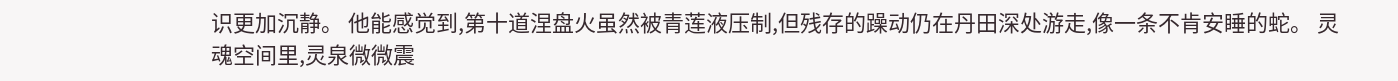识更加沉静。 他能感觉到,第十道涅盘火虽然被青莲液压制,但残存的躁动仍在丹田深处游走,像一条不肯安睡的蛇。 灵魂空间里,灵泉微微震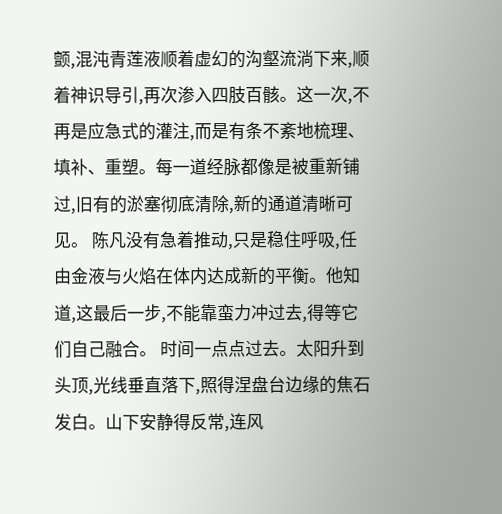颤,混沌青莲液顺着虚幻的沟壑流淌下来,顺着神识导引,再次渗入四肢百骸。这一次,不再是应急式的灌注,而是有条不紊地梳理、填补、重塑。每一道经脉都像是被重新铺过,旧有的淤塞彻底清除,新的通道清晰可见。 陈凡没有急着推动,只是稳住呼吸,任由金液与火焰在体内达成新的平衡。他知道,这最后一步,不能靠蛮力冲过去,得等它们自己融合。 时间一点点过去。太阳升到头顶,光线垂直落下,照得涅盘台边缘的焦石发白。山下安静得反常,连风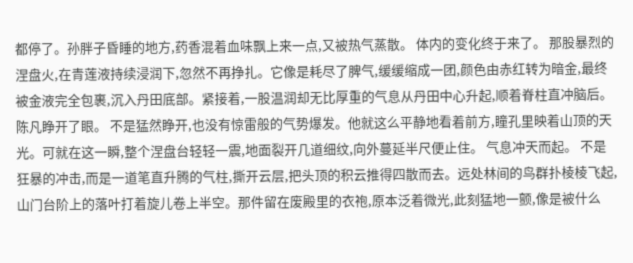都停了。孙胖子昏睡的地方,药香混着血味飘上来一点,又被热气蒸散。 体内的变化终于来了。 那股暴烈的涅盘火,在青莲液持续浸润下,忽然不再挣扎。它像是耗尽了脾气,缓缓缩成一团,颜色由赤红转为暗金,最终被金液完全包裹,沉入丹田底部。紧接着,一股温润却无比厚重的气息从丹田中心升起,顺着脊柱直冲脑后。 陈凡睁开了眼。 不是猛然睁开,也没有惊雷般的气势爆发。他就这么平静地看着前方,瞳孔里映着山顶的天光。可就在这一瞬,整个涅盘台轻轻一震,地面裂开几道细纹,向外蔓延半尺便止住。 气息冲天而起。 不是狂暴的冲击,而是一道笔直升腾的气柱,撕开云层,把头顶的积云推得四散而去。远处林间的鸟群扑棱棱飞起,山门台阶上的落叶打着旋儿卷上半空。那件留在废殿里的衣袍,原本泛着微光,此刻猛地一颤,像是被什么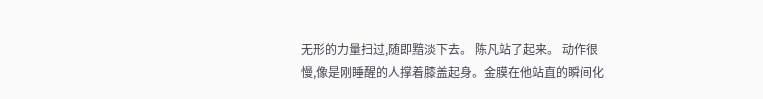无形的力量扫过,随即黯淡下去。 陈凡站了起来。 动作很慢,像是刚睡醒的人撑着膝盖起身。金膜在他站直的瞬间化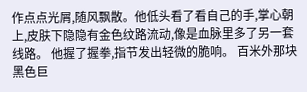作点点光屑,随风飘散。他低头看了看自己的手,掌心朝上,皮肤下隐隐有金色纹路流动,像是血脉里多了另一套线路。 他握了握拳,指节发出轻微的脆响。 百米外那块黑色巨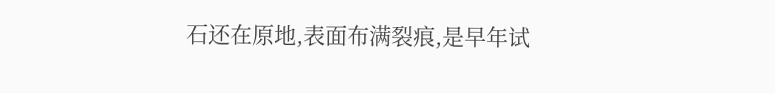石还在原地,表面布满裂痕,是早年试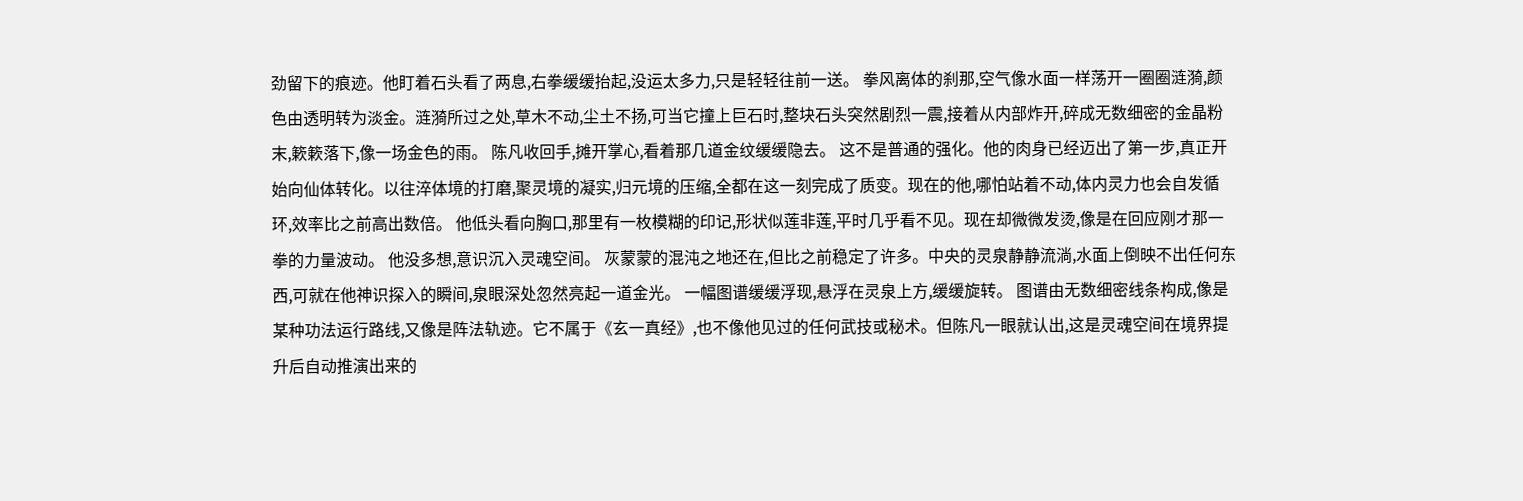劲留下的痕迹。他盯着石头看了两息,右拳缓缓抬起,没运太多力,只是轻轻往前一送。 拳风离体的刹那,空气像水面一样荡开一圈圈涟漪,颜色由透明转为淡金。涟漪所过之处,草木不动,尘土不扬,可当它撞上巨石时,整块石头突然剧烈一震,接着从内部炸开,碎成无数细密的金晶粉末,簌簌落下,像一场金色的雨。 陈凡收回手,摊开掌心,看着那几道金纹缓缓隐去。 这不是普通的强化。他的肉身已经迈出了第一步,真正开始向仙体转化。以往淬体境的打磨,聚灵境的凝实,归元境的压缩,全都在这一刻完成了质变。现在的他,哪怕站着不动,体内灵力也会自发循环,效率比之前高出数倍。 他低头看向胸口,那里有一枚模糊的印记,形状似莲非莲,平时几乎看不见。现在却微微发烫,像是在回应刚才那一拳的力量波动。 他没多想,意识沉入灵魂空间。 灰蒙蒙的混沌之地还在,但比之前稳定了许多。中央的灵泉静静流淌,水面上倒映不出任何东西,可就在他神识探入的瞬间,泉眼深处忽然亮起一道金光。 一幅图谱缓缓浮现,悬浮在灵泉上方,缓缓旋转。 图谱由无数细密线条构成,像是某种功法运行路线,又像是阵法轨迹。它不属于《玄一真经》,也不像他见过的任何武技或秘术。但陈凡一眼就认出,这是灵魂空间在境界提升后自动推演出来的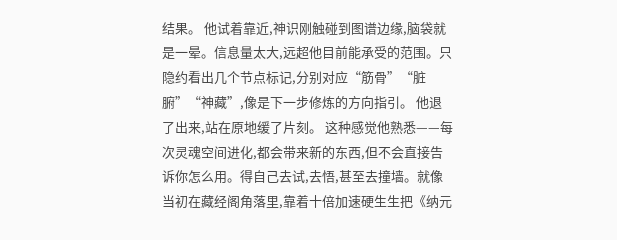结果。 他试着靠近,神识刚触碰到图谱边缘,脑袋就是一晕。信息量太大,远超他目前能承受的范围。只隐约看出几个节点标记,分别对应“筋骨”“脏腑”“神藏”,像是下一步修炼的方向指引。 他退了出来,站在原地缓了片刻。 这种感觉他熟悉——每次灵魂空间进化,都会带来新的东西,但不会直接告诉你怎么用。得自己去试,去悟,甚至去撞墙。就像当初在藏经阁角落里,靠着十倍加速硬生生把《纳元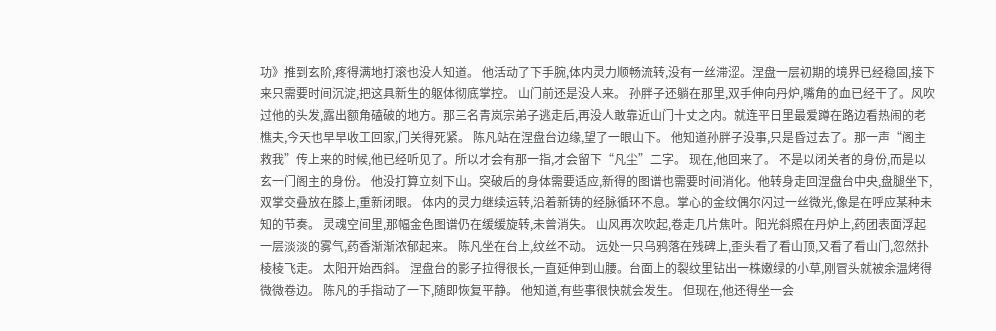功》推到玄阶,疼得满地打滚也没人知道。 他活动了下手腕,体内灵力顺畅流转,没有一丝滞涩。涅盘一层初期的境界已经稳固,接下来只需要时间沉淀,把这具新生的躯体彻底掌控。 山门前还是没人来。 孙胖子还躺在那里,双手伸向丹炉,嘴角的血已经干了。风吹过他的头发,露出额角磕破的地方。那三名青岚宗弟子逃走后,再没人敢靠近山门十丈之内。就连平日里最爱蹲在路边看热闹的老樵夫,今天也早早收工回家,门关得死紧。 陈凡站在涅盘台边缘,望了一眼山下。 他知道孙胖子没事,只是昏过去了。那一声“阁主救我”传上来的时候,他已经听见了。所以才会有那一指,才会留下“凡尘”二字。 现在,他回来了。 不是以闭关者的身份,而是以玄一门阁主的身份。 他没打算立刻下山。突破后的身体需要适应,新得的图谱也需要时间消化。他转身走回涅盘台中央,盘腿坐下,双掌交叠放在膝上,重新闭眼。 体内的灵力继续运转,沿着新铸的经脉循环不息。掌心的金纹偶尔闪过一丝微光,像是在呼应某种未知的节奏。 灵魂空间里,那幅金色图谱仍在缓缓旋转,未曾消失。 山风再次吹起,卷走几片焦叶。阳光斜照在丹炉上,药团表面浮起一层淡淡的雾气,药香渐渐浓郁起来。 陈凡坐在台上,纹丝不动。 远处一只乌鸦落在残碑上,歪头看了看山顶,又看了看山门,忽然扑棱棱飞走。 太阳开始西斜。 涅盘台的影子拉得很长,一直延伸到山腰。台面上的裂纹里钻出一株嫩绿的小草,刚冒头就被余温烤得微微卷边。 陈凡的手指动了一下,随即恢复平静。 他知道,有些事很快就会发生。 但现在,他还得坐一会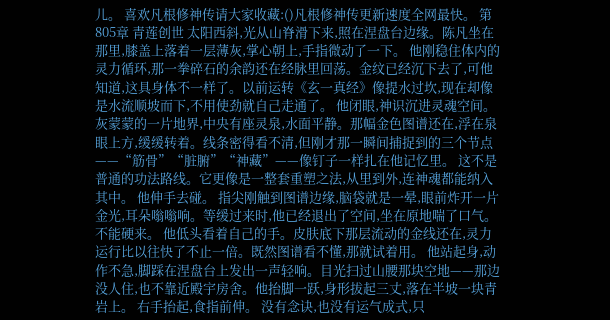儿。 喜欢凡根修神传请大家收藏:()凡根修神传更新速度全网最快。 第805章 青莲创世 太阳西斜,光从山脊滑下来,照在涅盘台边缘。陈凡坐在那里,膝盖上落着一层薄灰,掌心朝上,手指微动了一下。 他刚稳住体内的灵力循环,那一拳碎石的余韵还在经脉里回荡。金纹已经沉下去了,可他知道,这具身体不一样了。以前运转《玄一真经》像提水过坎,现在却像是水流顺坡而下,不用使劲就自己走通了。 他闭眼,神识沉进灵魂空间。 灰蒙蒙的一片地界,中央有座灵泉,水面平静。那幅金色图谱还在,浮在泉眼上方,缓缓转着。线条密得看不清,但刚才那一瞬间捕捉到的三个节点——“筋骨”“脏腑”“神藏”——像钉子一样扎在他记忆里。 这不是普通的功法路线。它更像是一整套重塑之法,从里到外,连神魂都能纳入其中。 他伸手去碰。 指尖刚触到图谱边缘,脑袋就是一晕,眼前炸开一片金光,耳朵嗡嗡响。等缓过来时,他已经退出了空间,坐在原地喘了口气。 不能硬来。 他低头看着自己的手。皮肤底下那层流动的金线还在,灵力运行比以往快了不止一倍。既然图谱看不懂,那就试着用。 他站起身,动作不急,脚踩在涅盘台上发出一声轻响。目光扫过山腰那块空地——那边没人住,也不靠近殿宇房舍。他抬脚一跃,身形拔起三丈,落在半坡一块青岩上。 右手抬起,食指前伸。 没有念诀,也没有运气成式,只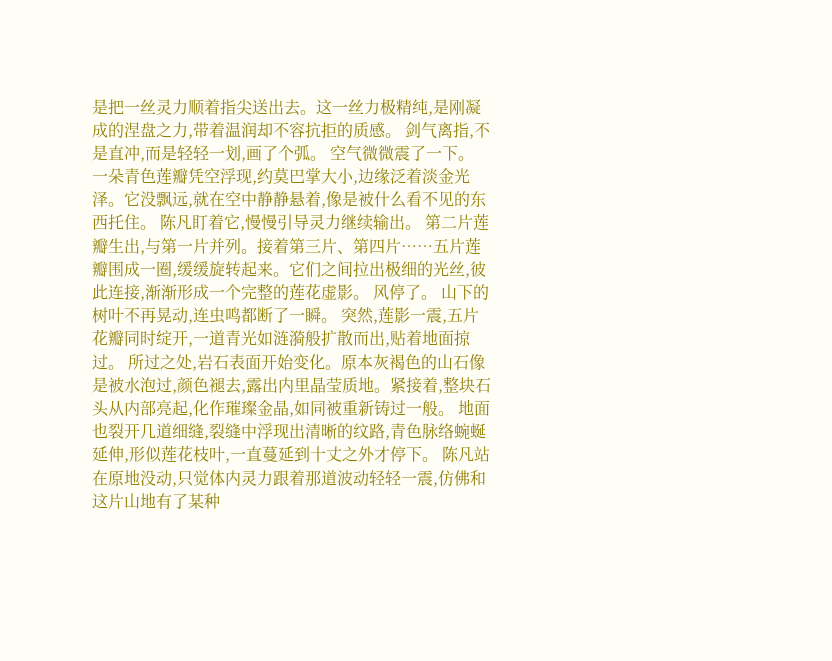是把一丝灵力顺着指尖送出去。这一丝力极精纯,是刚凝成的涅盘之力,带着温润却不容抗拒的质感。 剑气离指,不是直冲,而是轻轻一划,画了个弧。 空气微微震了一下。 一朵青色莲瓣凭空浮现,约莫巴掌大小,边缘泛着淡金光泽。它没飘远,就在空中静静悬着,像是被什么看不见的东西托住。 陈凡盯着它,慢慢引导灵力继续输出。 第二片莲瓣生出,与第一片并列。接着第三片、第四片……五片莲瓣围成一圈,缓缓旋转起来。它们之间拉出极细的光丝,彼此连接,渐渐形成一个完整的莲花虚影。 风停了。 山下的树叶不再晃动,连虫鸣都断了一瞬。 突然,莲影一震,五片花瓣同时绽开,一道青光如涟漪般扩散而出,贴着地面掠过。 所过之处,岩石表面开始变化。原本灰褐色的山石像是被水泡过,颜色褪去,露出内里晶莹质地。紧接着,整块石头从内部亮起,化作璀璨金晶,如同被重新铸过一般。 地面也裂开几道细缝,裂缝中浮现出清晰的纹路,青色脉络蜿蜒延伸,形似莲花枝叶,一直蔓延到十丈之外才停下。 陈凡站在原地没动,只觉体内灵力跟着那道波动轻轻一震,仿佛和这片山地有了某种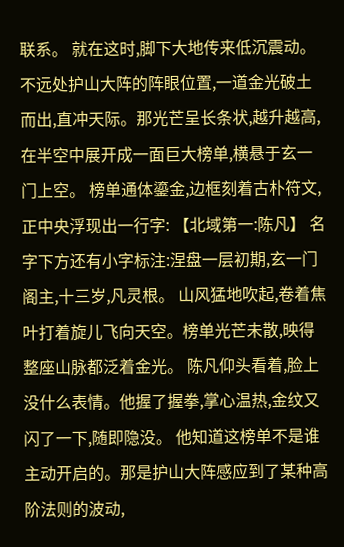联系。 就在这时,脚下大地传来低沉震动。 不远处护山大阵的阵眼位置,一道金光破土而出,直冲天际。那光芒呈长条状,越升越高,在半空中展开成一面巨大榜单,横悬于玄一门上空。 榜单通体鎏金,边框刻着古朴符文,正中央浮现出一行字: 【北域第一:陈凡】 名字下方还有小字标注:涅盘一层初期,玄一门阁主,十三岁,凡灵根。 山风猛地吹起,卷着焦叶打着旋儿飞向天空。榜单光芒未散,映得整座山脉都泛着金光。 陈凡仰头看着,脸上没什么表情。他握了握拳,掌心温热,金纹又闪了一下,随即隐没。 他知道这榜单不是谁主动开启的。那是护山大阵感应到了某种高阶法则的波动,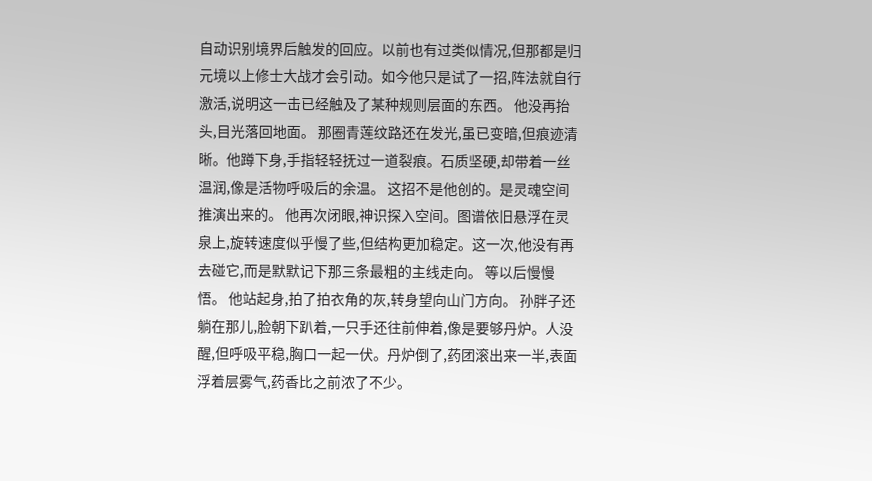自动识别境界后触发的回应。以前也有过类似情况,但那都是归元境以上修士大战才会引动。如今他只是试了一招,阵法就自行激活,说明这一击已经触及了某种规则层面的东西。 他没再抬头,目光落回地面。 那圈青莲纹路还在发光,虽已变暗,但痕迹清晰。他蹲下身,手指轻轻抚过一道裂痕。石质坚硬,却带着一丝温润,像是活物呼吸后的余温。 这招不是他创的。是灵魂空间推演出来的。 他再次闭眼,神识探入空间。图谱依旧悬浮在灵泉上,旋转速度似乎慢了些,但结构更加稳定。这一次,他没有再去碰它,而是默默记下那三条最粗的主线走向。 等以后慢慢悟。 他站起身,拍了拍衣角的灰,转身望向山门方向。 孙胖子还躺在那儿,脸朝下趴着,一只手还往前伸着,像是要够丹炉。人没醒,但呼吸平稳,胸口一起一伏。丹炉倒了,药团滚出来一半,表面浮着层雾气,药香比之前浓了不少。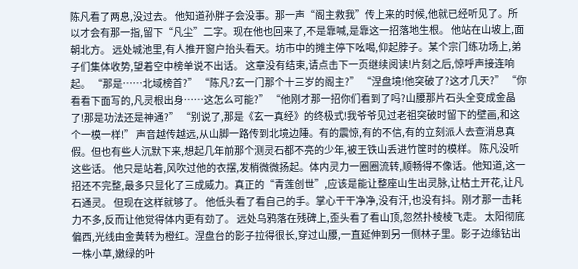陈凡看了两息,没过去。 他知道孙胖子会没事。那一声“阁主救我”传上来的时候,他就已经听见了。所以才会有那一指,留下“凡尘”二字。现在他也回来了,不是靠喊,是靠这一招落地生根。 他站在山坡上,面朝北方。 远处城池里,有人推开窗户抬头看天。坊市中的摊主停下吆喝,仰起脖子。某个宗门练功场上,弟子们集体收势,望着空中榜单说不出话。 这章没有结束,请点击下一页继续阅读!片刻之后,惊呼声接连响起。 “那是……北域榜首?” “陈凡?玄一门那个十三岁的阁主?” “涅盘境!他突破了?这才几天?” “你看看下面写的,凡灵根出身……这怎么可能?” “他刚才那一招你们看到了吗?山腰那片石头全变成金晶了!那是功法还是神通?” “别说了,那是《玄一真经》的终极式!我爷爷见过老祖突破时留下的壁画,和这个一模一样!” 声音越传越远,从山脚一路传到北境边陲。有的震惊,有的不信,有的立刻派人去查消息真假。但也有些人沉默下来,想起几年前那个测灵石都不亮的少年,被王铁山丢进竹筐时的模样。 陈凡没听这些话。 他只是站着,风吹过他的衣摆,发梢微微扬起。体内灵力一圈圈流转,顺畅得不像话。他知道,这一招还不完整,最多只显化了三成威力。真正的“青莲创世”,应该是能让整座山生出灵脉,让枯土开花,让凡石通灵。 但现在这样就够了。 他低头看了看自己的手。掌心干干净净,没有汗,也没有抖。刚才那一击耗力不多,反而让他觉得体内更有劲了。 远处乌鸦落在残碑上,歪头看了看山顶,忽然扑棱棱飞走。 太阳彻底偏西,光线由金黄转为橙红。涅盘台的影子拉得很长,穿过山腰,一直延伸到另一侧林子里。影子边缘钻出一株小草,嫩绿的叶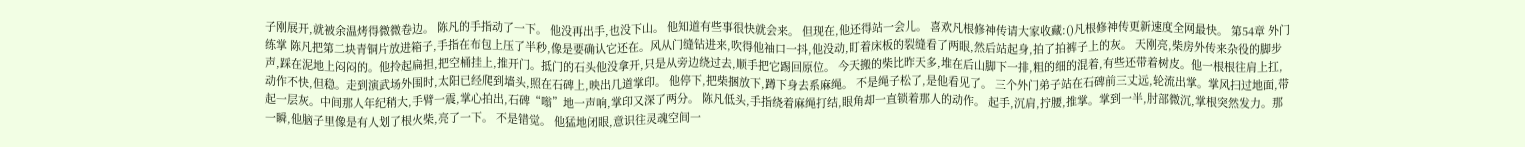子刚展开,就被余温烤得微微卷边。 陈凡的手指动了一下。 他没再出手,也没下山。 他知道有些事很快就会来。 但现在,他还得站一会儿。 喜欢凡根修神传请大家收藏:()凡根修神传更新速度全网最快。 第54章 外门练掌 陈凡把第二块青铜片放进箱子,手指在布包上压了半秒,像是要确认它还在。风从门缝钻进来,吹得他袖口一抖,他没动,盯着床板的裂缝看了两眼,然后站起身,拍了拍裤子上的灰。 天刚亮,柴房外传来杂役的脚步声,踩在泥地上闷闷的。他拎起扁担,把空桶挂上,推开门。抵门的石头他没拿开,只是从旁边绕过去,顺手把它踢回原位。 今天搬的柴比昨天多,堆在后山脚下一排,粗的细的混着,有些还带着树皮。他一根根往肩上扛,动作不快,但稳。走到演武场外围时,太阳已经爬到墙头,照在石碑上,映出几道掌印。 他停下,把柴捆放下,蹲下身去系麻绳。 不是绳子松了,是他看见了。 三个外门弟子站在石碑前三丈远,轮流出掌。掌风扫过地面,带起一层灰。中间那人年纪稍大,手臂一震,掌心拍出,石碑“嗡”地一声响,掌印又深了两分。 陈凡低头,手指绕着麻绳打结,眼角却一直锁着那人的动作。 起手,沉肩,拧腰,推掌。掌到一半,肘部微沉,掌根突然发力。那一瞬,他脑子里像是有人划了根火柴,亮了一下。 不是错觉。 他猛地闭眼,意识往灵魂空间一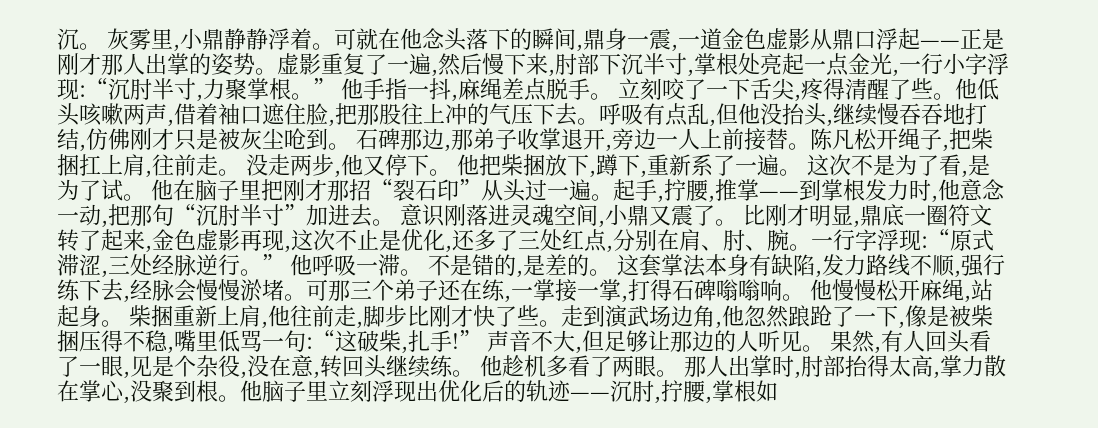沉。 灰雾里,小鼎静静浮着。可就在他念头落下的瞬间,鼎身一震,一道金色虚影从鼎口浮起——正是刚才那人出掌的姿势。虚影重复了一遍,然后慢下来,肘部下沉半寸,掌根处亮起一点金光,一行小字浮现:“沉肘半寸,力聚掌根。” 他手指一抖,麻绳差点脱手。 立刻咬了一下舌尖,疼得清醒了些。他低头咳嗽两声,借着袖口遮住脸,把那股往上冲的气压下去。呼吸有点乱,但他没抬头,继续慢吞吞地打结,仿佛刚才只是被灰尘呛到。 石碑那边,那弟子收掌退开,旁边一人上前接替。陈凡松开绳子,把柴捆扛上肩,往前走。 没走两步,他又停下。 他把柴捆放下,蹲下,重新系了一遍。 这次不是为了看,是为了试。 他在脑子里把刚才那招“裂石印”从头过一遍。起手,拧腰,推掌——到掌根发力时,他意念一动,把那句“沉肘半寸”加进去。 意识刚落进灵魂空间,小鼎又震了。 比刚才明显,鼎底一圈符文转了起来,金色虚影再现,这次不止是优化,还多了三处红点,分别在肩、肘、腕。一行字浮现:“原式滞涩,三处经脉逆行。” 他呼吸一滞。 不是错的,是差的。 这套掌法本身有缺陷,发力路线不顺,强行练下去,经脉会慢慢淤堵。可那三个弟子还在练,一掌接一掌,打得石碑嗡嗡响。 他慢慢松开麻绳,站起身。 柴捆重新上肩,他往前走,脚步比刚才快了些。走到演武场边角,他忽然踉跄了一下,像是被柴捆压得不稳,嘴里低骂一句:“这破柴,扎手!” 声音不大,但足够让那边的人听见。 果然,有人回头看了一眼,见是个杂役,没在意,转回头继续练。 他趁机多看了两眼。 那人出掌时,肘部抬得太高,掌力散在掌心,没聚到根。他脑子里立刻浮现出优化后的轨迹——沉肘,拧腰,掌根如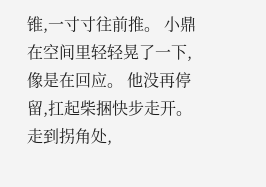锥,一寸寸往前推。 小鼎在空间里轻轻晃了一下,像是在回应。 他没再停留,扛起柴捆快步走开。走到拐角处,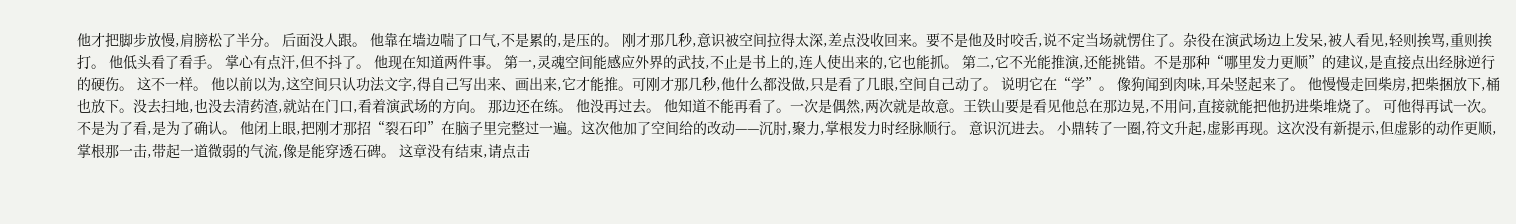他才把脚步放慢,肩膀松了半分。 后面没人跟。 他靠在墙边喘了口气,不是累的,是压的。 刚才那几秒,意识被空间拉得太深,差点没收回来。要不是他及时咬舌,说不定当场就愣住了。杂役在演武场边上发呆,被人看见,轻则挨骂,重则挨打。 他低头看了看手。 掌心有点汗,但不抖了。 他现在知道两件事。 第一,灵魂空间能感应外界的武技,不止是书上的,连人使出来的,它也能抓。 第二,它不光能推演,还能挑错。不是那种“哪里发力更顺”的建议,是直接点出经脉逆行的硬伤。 这不一样。 他以前以为,这空间只认功法文字,得自己写出来、画出来,它才能推。可刚才那几秒,他什么都没做,只是看了几眼,空间自己动了。 说明它在“学”。 像狗闻到肉味,耳朵竖起来了。 他慢慢走回柴房,把柴捆放下,桶也放下。没去扫地,也没去清药渣,就站在门口,看着演武场的方向。 那边还在练。 他没再过去。 他知道不能再看了。一次是偶然,两次就是故意。王铁山要是看见他总在那边晃,不用问,直接就能把他扔进柴堆烧了。 可他得再试一次。 不是为了看,是为了确认。 他闭上眼,把刚才那招“裂石印”在脑子里完整过一遍。这次他加了空间给的改动——沉肘,聚力,掌根发力时经脉顺行。 意识沉进去。 小鼎转了一圈,符文升起,虚影再现。这次没有新提示,但虚影的动作更顺,掌根那一击,带起一道微弱的气流,像是能穿透石碑。 这章没有结束,请点击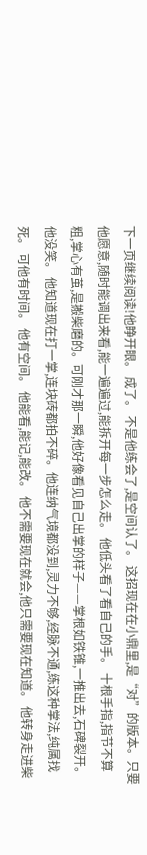下一页继续阅读!他睁开眼。 成了。 不是他练会了,是空间认了。 这招现在在小鼎里,是“对”的版本。只要他愿意,随时能调出来看,能一遍遍过,能拆开每一步怎么走。 他低头看了看自己的手。 十根手指,指节不算粗,掌心有茧,是搬柴磨的。可刚才那一瞬,他好像看见自己出掌的样子——掌根如铁锥,一推出去,石碑裂开。 他没笑。 他知道现在打一掌,连块砖都拍不碎。他连纳气境都没到,灵力不够,经脉不通,练这种掌法,纯属找死。 可他有时间。 他有空间。 他能看,能记,能改。 他不需要现在就会,他只需要现在知道。 他转身走进柴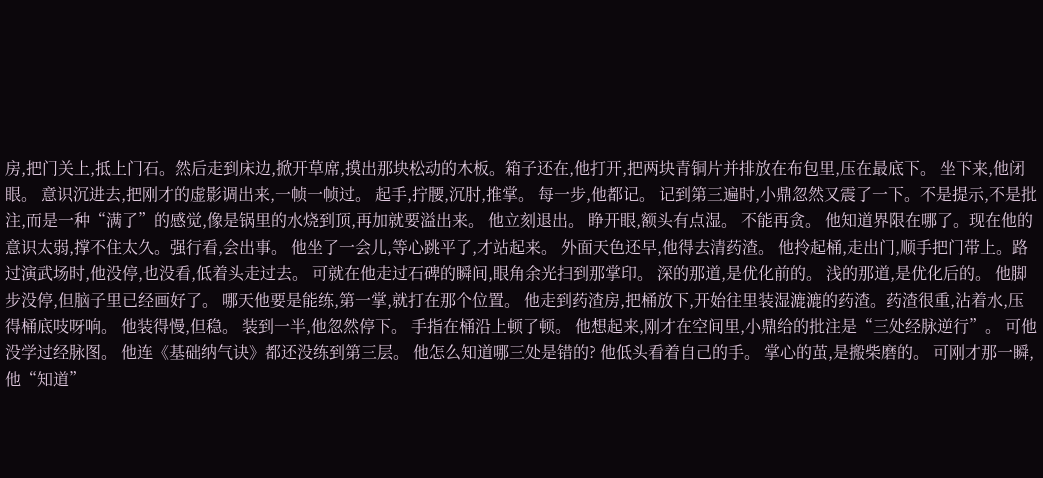房,把门关上,抵上门石。然后走到床边,掀开草席,摸出那块松动的木板。箱子还在,他打开,把两块青铜片并排放在布包里,压在最底下。 坐下来,他闭眼。 意识沉进去,把刚才的虚影调出来,一帧一帧过。 起手,拧腰,沉肘,推掌。 每一步,他都记。 记到第三遍时,小鼎忽然又震了一下。不是提示,不是批注,而是一种“满了”的感觉,像是锅里的水烧到顶,再加就要溢出来。 他立刻退出。 睁开眼,额头有点湿。 不能再贪。 他知道界限在哪了。现在他的意识太弱,撑不住太久。强行看,会出事。 他坐了一会儿,等心跳平了,才站起来。 外面天色还早,他得去清药渣。 他拎起桶,走出门,顺手把门带上。路过演武场时,他没停,也没看,低着头走过去。 可就在他走过石碑的瞬间,眼角余光扫到那掌印。 深的那道,是优化前的。 浅的那道,是优化后的。 他脚步没停,但脑子里已经画好了。 哪天他要是能练,第一掌,就打在那个位置。 他走到药渣房,把桶放下,开始往里装湿漉漉的药渣。药渣很重,沾着水,压得桶底吱呀响。 他装得慢,但稳。 装到一半,他忽然停下。 手指在桶沿上顿了顿。 他想起来,刚才在空间里,小鼎给的批注是“三处经脉逆行”。 可他没学过经脉图。 他连《基础纳气诀》都还没练到第三层。 他怎么知道哪三处是错的? 他低头看着自己的手。 掌心的茧,是搬柴磨的。 可刚才那一瞬,他“知道”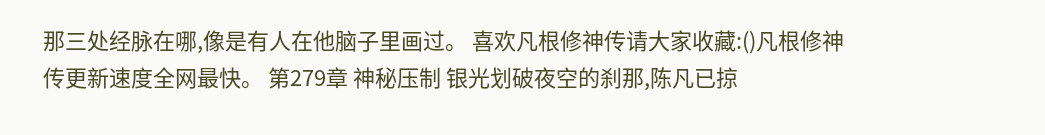那三处经脉在哪,像是有人在他脑子里画过。 喜欢凡根修神传请大家收藏:()凡根修神传更新速度全网最快。 第279章 神秘压制 银光划破夜空的刹那,陈凡已掠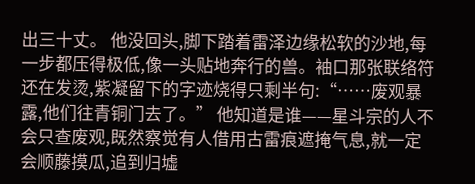出三十丈。 他没回头,脚下踏着雷泽边缘松软的沙地,每一步都压得极低,像一头贴地奔行的兽。袖口那张联络符还在发烫,紫凝留下的字迹烧得只剩半句:“……废观暴露,他们往青铜门去了。” 他知道是谁——星斗宗的人不会只查废观,既然察觉有人借用古雷痕遮掩气息,就一定会顺藤摸瓜,追到归墟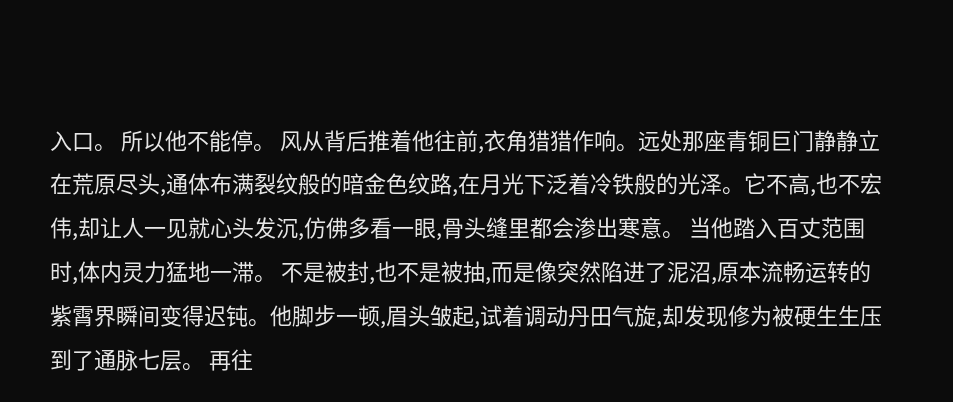入口。 所以他不能停。 风从背后推着他往前,衣角猎猎作响。远处那座青铜巨门静静立在荒原尽头,通体布满裂纹般的暗金色纹路,在月光下泛着冷铁般的光泽。它不高,也不宏伟,却让人一见就心头发沉,仿佛多看一眼,骨头缝里都会渗出寒意。 当他踏入百丈范围时,体内灵力猛地一滞。 不是被封,也不是被抽,而是像突然陷进了泥沼,原本流畅运转的紫霄界瞬间变得迟钝。他脚步一顿,眉头皱起,试着调动丹田气旋,却发现修为被硬生生压到了通脉七层。 再往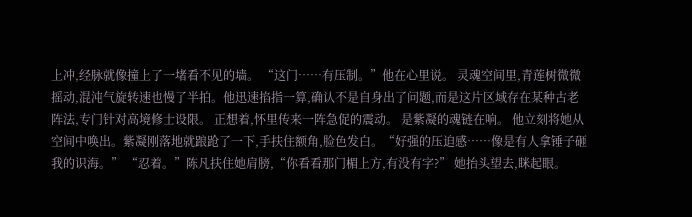上冲,经脉就像撞上了一堵看不见的墙。 “这门……有压制。”他在心里说。 灵魂空间里,青莲树微微摇动,混沌气旋转速也慢了半拍。他迅速掐指一算,确认不是自身出了问题,而是这片区域存在某种古老阵法,专门针对高境修士设限。 正想着,怀里传来一阵急促的震动。 是紫凝的魂链在响。 他立刻将她从空间中唤出。紫凝刚落地就踉跄了一下,手扶住额角,脸色发白。“好强的压迫感……像是有人拿锤子砸我的识海。” “忍着。”陈凡扶住她肩膀,“你看看那门楣上方,有没有字?” 她抬头望去,眯起眼。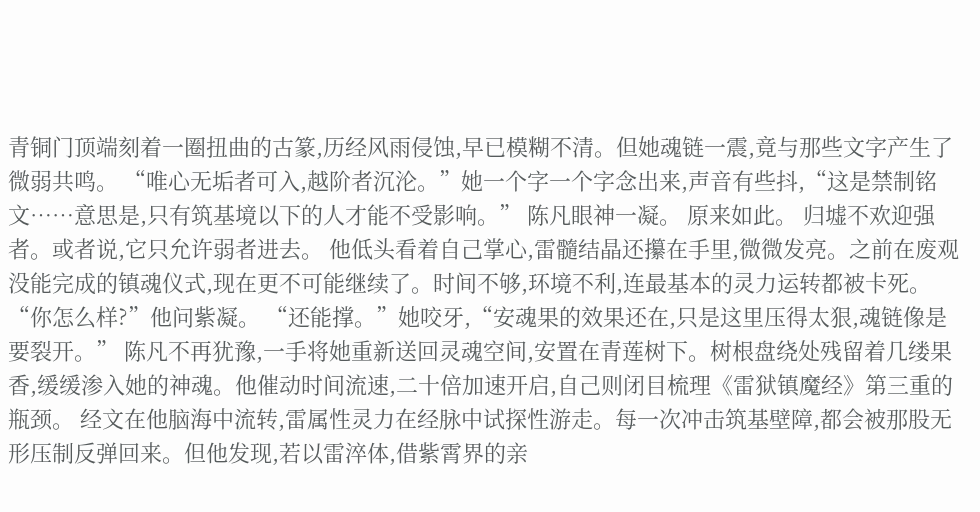青铜门顶端刻着一圈扭曲的古篆,历经风雨侵蚀,早已模糊不清。但她魂链一震,竟与那些文字产生了微弱共鸣。 “唯心无垢者可入,越阶者沉沦。”她一个字一个字念出来,声音有些抖,“这是禁制铭文……意思是,只有筑基境以下的人才能不受影响。” 陈凡眼神一凝。 原来如此。 归墟不欢迎强者。或者说,它只允许弱者进去。 他低头看着自己掌心,雷髓结晶还攥在手里,微微发亮。之前在废观没能完成的镇魂仪式,现在更不可能继续了。时间不够,环境不利,连最基本的灵力运转都被卡死。 “你怎么样?”他问紫凝。 “还能撑。”她咬牙,“安魂果的效果还在,只是这里压得太狠,魂链像是要裂开。” 陈凡不再犹豫,一手将她重新送回灵魂空间,安置在青莲树下。树根盘绕处残留着几缕果香,缓缓渗入她的神魂。他催动时间流速,二十倍加速开启,自己则闭目梳理《雷狱镇魔经》第三重的瓶颈。 经文在他脑海中流转,雷属性灵力在经脉中试探性游走。每一次冲击筑基壁障,都会被那股无形压制反弹回来。但他发现,若以雷淬体,借紫霄界的亲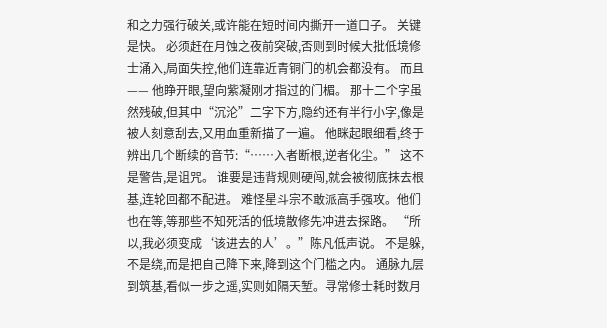和之力强行破关,或许能在短时间内撕开一道口子。 关键是快。 必须赶在月蚀之夜前突破,否则到时候大批低境修士涌入,局面失控,他们连靠近青铜门的机会都没有。 而且—— 他睁开眼,望向紫凝刚才指过的门楣。 那十二个字虽然残破,但其中“沉沦”二字下方,隐约还有半行小字,像是被人刻意刮去,又用血重新描了一遍。 他眯起眼细看,终于辨出几个断续的音节:“……入者断根,逆者化尘。” 这不是警告,是诅咒。 谁要是违背规则硬闯,就会被彻底抹去根基,连轮回都不配进。 难怪星斗宗不敢派高手强攻。他们也在等,等那些不知死活的低境散修先冲进去探路。 “所以,我必须变成‘该进去的人’。”陈凡低声说。 不是躲,不是绕,而是把自己降下来,降到这个门槛之内。 通脉九层到筑基,看似一步之遥,实则如隔天堑。寻常修士耗时数月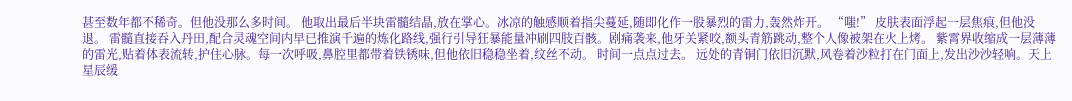甚至数年都不稀奇。但他没那么多时间。 他取出最后半块雷髓结晶,放在掌心。冰凉的触感顺着指尖蔓延,随即化作一股暴烈的雷力,轰然炸开。 “嗤!” 皮肤表面浮起一层焦痕,但他没退。 雷髓直接吞入丹田,配合灵魂空间内早已推演千遍的炼化路线,强行引导狂暴能量冲刷四肢百骸。剧痛袭来,他牙关紧咬,额头青筋跳动,整个人像被架在火上烤。 紫霄界收缩成一层薄薄的雷光,贴着体表流转,护住心脉。每一次呼吸,鼻腔里都带着铁锈味,但他依旧稳稳坐着,纹丝不动。 时间一点点过去。 远处的青铜门依旧沉默,风卷着沙粒打在门面上,发出沙沙轻响。天上星辰缓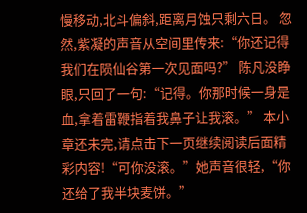慢移动,北斗偏斜,距离月蚀只剩六日。 忽然,紫凝的声音从空间里传来:“你还记得我们在陨仙谷第一次见面吗?” 陈凡没睁眼,只回了一句:“记得。你那时候一身是血,拿着雷鞭指着我鼻子让我滚。” 本小章还未完,请点击下一页继续阅读后面精彩内容!“可你没滚。”她声音很轻,“你还给了我半块麦饼。”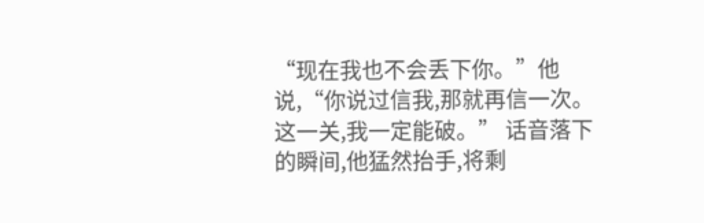“现在我也不会丢下你。”他说,“你说过信我,那就再信一次。这一关,我一定能破。” 话音落下的瞬间,他猛然抬手,将剩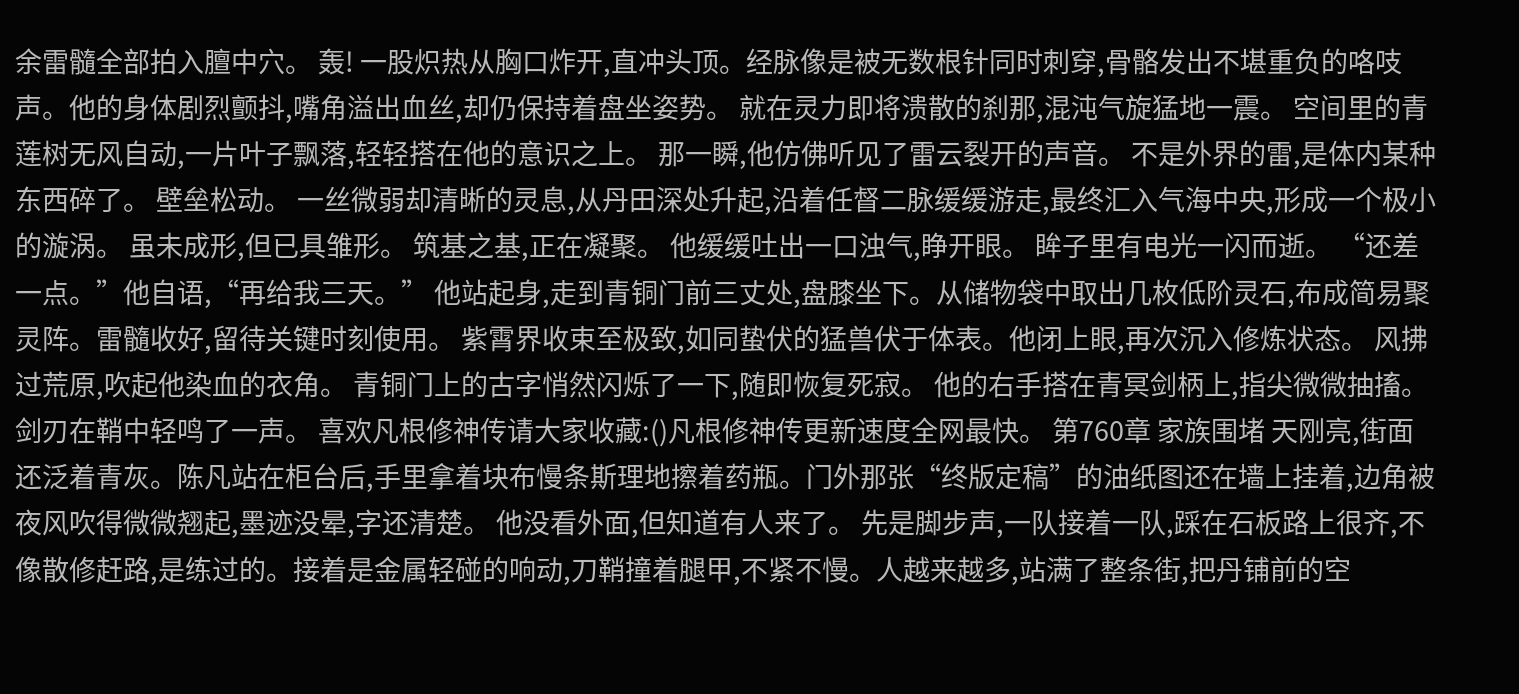余雷髓全部拍入膻中穴。 轰! 一股炽热从胸口炸开,直冲头顶。经脉像是被无数根针同时刺穿,骨骼发出不堪重负的咯吱声。他的身体剧烈颤抖,嘴角溢出血丝,却仍保持着盘坐姿势。 就在灵力即将溃散的刹那,混沌气旋猛地一震。 空间里的青莲树无风自动,一片叶子飘落,轻轻搭在他的意识之上。 那一瞬,他仿佛听见了雷云裂开的声音。 不是外界的雷,是体内某种东西碎了。 壁垒松动。 一丝微弱却清晰的灵息,从丹田深处升起,沿着任督二脉缓缓游走,最终汇入气海中央,形成一个极小的漩涡。 虽未成形,但已具雏形。 筑基之基,正在凝聚。 他缓缓吐出一口浊气,睁开眼。 眸子里有电光一闪而逝。 “还差一点。”他自语,“再给我三天。” 他站起身,走到青铜门前三丈处,盘膝坐下。从储物袋中取出几枚低阶灵石,布成简易聚灵阵。雷髓收好,留待关键时刻使用。 紫霄界收束至极致,如同蛰伏的猛兽伏于体表。他闭上眼,再次沉入修炼状态。 风拂过荒原,吹起他染血的衣角。 青铜门上的古字悄然闪烁了一下,随即恢复死寂。 他的右手搭在青冥剑柄上,指尖微微抽搐。 剑刃在鞘中轻鸣了一声。 喜欢凡根修神传请大家收藏:()凡根修神传更新速度全网最快。 第760章 家族围堵 天刚亮,街面还泛着青灰。陈凡站在柜台后,手里拿着块布慢条斯理地擦着药瓶。门外那张“终版定稿”的油纸图还在墙上挂着,边角被夜风吹得微微翘起,墨迹没晕,字还清楚。 他没看外面,但知道有人来了。 先是脚步声,一队接着一队,踩在石板路上很齐,不像散修赶路,是练过的。接着是金属轻碰的响动,刀鞘撞着腿甲,不紧不慢。人越来越多,站满了整条街,把丹铺前的空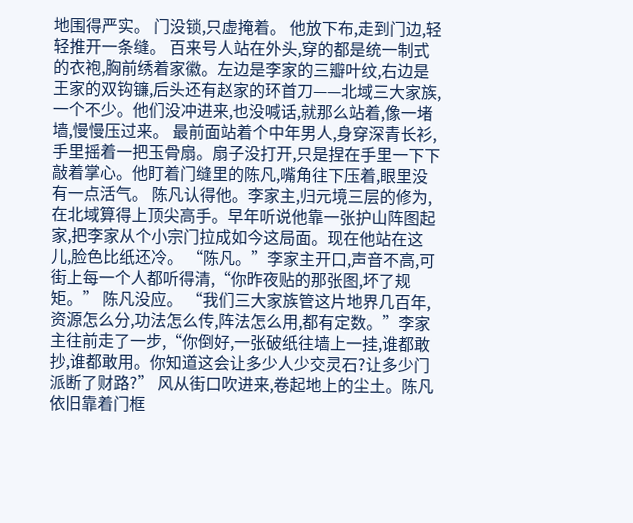地围得严实。 门没锁,只虚掩着。 他放下布,走到门边,轻轻推开一条缝。 百来号人站在外头,穿的都是统一制式的衣袍,胸前绣着家徽。左边是李家的三瓣叶纹,右边是王家的双钩镰,后头还有赵家的环首刀——北域三大家族,一个不少。他们没冲进来,也没喊话,就那么站着,像一堵墙,慢慢压过来。 最前面站着个中年男人,身穿深青长衫,手里摇着一把玉骨扇。扇子没打开,只是捏在手里一下下敲着掌心。他盯着门缝里的陈凡,嘴角往下压着,眼里没有一点活气。 陈凡认得他。李家主,归元境三层的修为,在北域算得上顶尖高手。早年听说他靠一张护山阵图起家,把李家从个小宗门拉成如今这局面。现在他站在这儿,脸色比纸还冷。 “陈凡。”李家主开口,声音不高,可街上每一个人都听得清,“你昨夜贴的那张图,坏了规矩。” 陈凡没应。 “我们三大家族管这片地界几百年,资源怎么分,功法怎么传,阵法怎么用,都有定数。”李家主往前走了一步,“你倒好,一张破纸往墙上一挂,谁都敢抄,谁都敢用。你知道这会让多少人少交灵石?让多少门派断了财路?” 风从街口吹进来,卷起地上的尘土。陈凡依旧靠着门框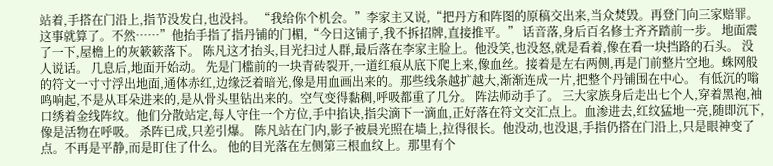站着,手搭在门沿上,指节没发白,也没抖。 “我给你个机会。”李家主又说,“把丹方和阵图的原稿交出来,当众焚毁。再登门向三家赔罪。这事就算了。不然……”他抬手指了指丹铺的门楣,“今日这铺子,我不拆招牌,直接推平。” 话音落,身后百名修士齐齐踏前一步。 地面震了一下,屋檐上的灰簌簌落下。 陈凡这才抬头,目光扫过人群,最后落在李家主脸上。他没笑,也没怒,就是看着,像在看一块挡路的石头。 没人说话。 几息后,地面开始动。 先是门槛前的一块青砖裂开,一道红痕从底下爬上来,像血丝。接着是左右两侧,再是门前整片空地。蛛网般的符文一寸寸浮出地面,通体赤红,边缘泛着暗光,像是用血画出来的。那些线条越扩越大,渐渐连成一片,把整个丹铺围在中心。 有低沉的嗡鸣响起,不是从耳朵进来的,是从骨头里钻出来的。空气变得黏稠,呼吸都重了几分。 阵法师动手了。 三大家族身后走出七个人,穿着黑袍,袖口绣着金线阵纹。他们分散站定,每人守住一个方位,手中掐诀,指尖滴下一滴血,正好落在符文交汇点上。血渗进去,红纹猛地一亮,随即沉下,像是活物在呼吸。 杀阵已成,只差引爆。 陈凡站在门内,影子被晨光照在墙上,拉得很长。他没动,也没退,手指仍搭在门沿上,只是眼神变了点。不再是平静,而是盯住了什么。 他的目光落在左侧第三根血纹上。那里有个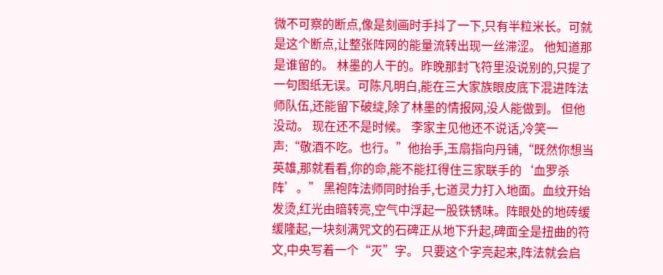微不可察的断点,像是刻画时手抖了一下,只有半粒米长。可就是这个断点,让整张阵网的能量流转出现一丝滞涩。 他知道那是谁留的。 林墨的人干的。昨晚那封飞符里没说别的,只提了一句图纸无误。可陈凡明白,能在三大家族眼皮底下混进阵法师队伍,还能留下破绽,除了林墨的情报网,没人能做到。 但他没动。 现在还不是时候。 李家主见他还不说话,冷笑一声:“敬酒不吃。也行。”他抬手,玉扇指向丹铺,“既然你想当英雄,那就看看,你的命,能不能扛得住三家联手的‘血罗杀阵’。” 黑袍阵法师同时抬手,七道灵力打入地面。血纹开始发烫,红光由暗转亮,空气中浮起一股铁锈味。阵眼处的地砖缓缓隆起,一块刻满咒文的石碑正从地下升起,碑面全是扭曲的符文,中央写着一个“灭”字。 只要这个字亮起来,阵法就会启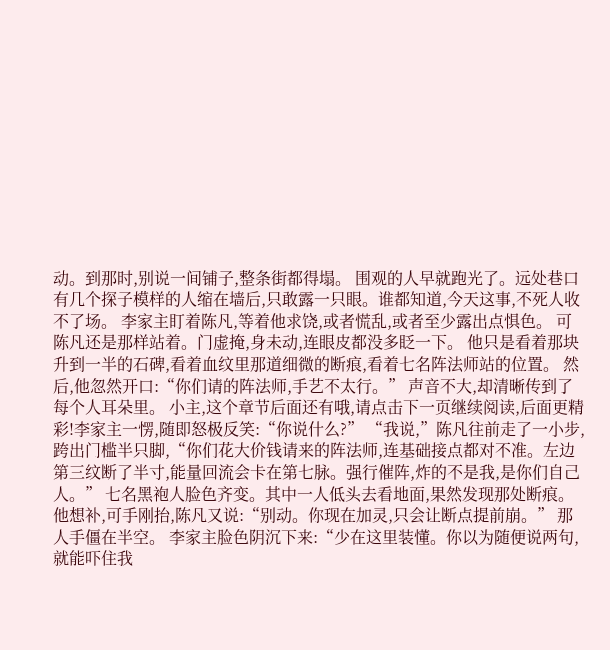动。到那时,别说一间铺子,整条街都得塌。 围观的人早就跑光了。远处巷口有几个探子模样的人缩在墙后,只敢露一只眼。谁都知道,今天这事,不死人收不了场。 李家主盯着陈凡,等着他求饶,或者慌乱,或者至少露出点惧色。 可陈凡还是那样站着。门虚掩,身未动,连眼皮都没多眨一下。 他只是看着那块升到一半的石碑,看着血纹里那道细微的断痕,看着七名阵法师站的位置。 然后,他忽然开口:“你们请的阵法师,手艺不太行。” 声音不大,却清晰传到了每个人耳朵里。 小主,这个章节后面还有哦,请点击下一页继续阅读,后面更精彩!李家主一愣,随即怒极反笑:“你说什么?” “我说,”陈凡往前走了一小步,跨出门槛半只脚,“你们花大价钱请来的阵法师,连基础接点都对不准。左边第三纹断了半寸,能量回流会卡在第七脉。强行催阵,炸的不是我,是你们自己人。” 七名黑袍人脸色齐变。其中一人低头去看地面,果然发现那处断痕。他想补,可手刚抬,陈凡又说:“别动。你现在加灵,只会让断点提前崩。” 那人手僵在半空。 李家主脸色阴沉下来:“少在这里装懂。你以为随便说两句,就能吓住我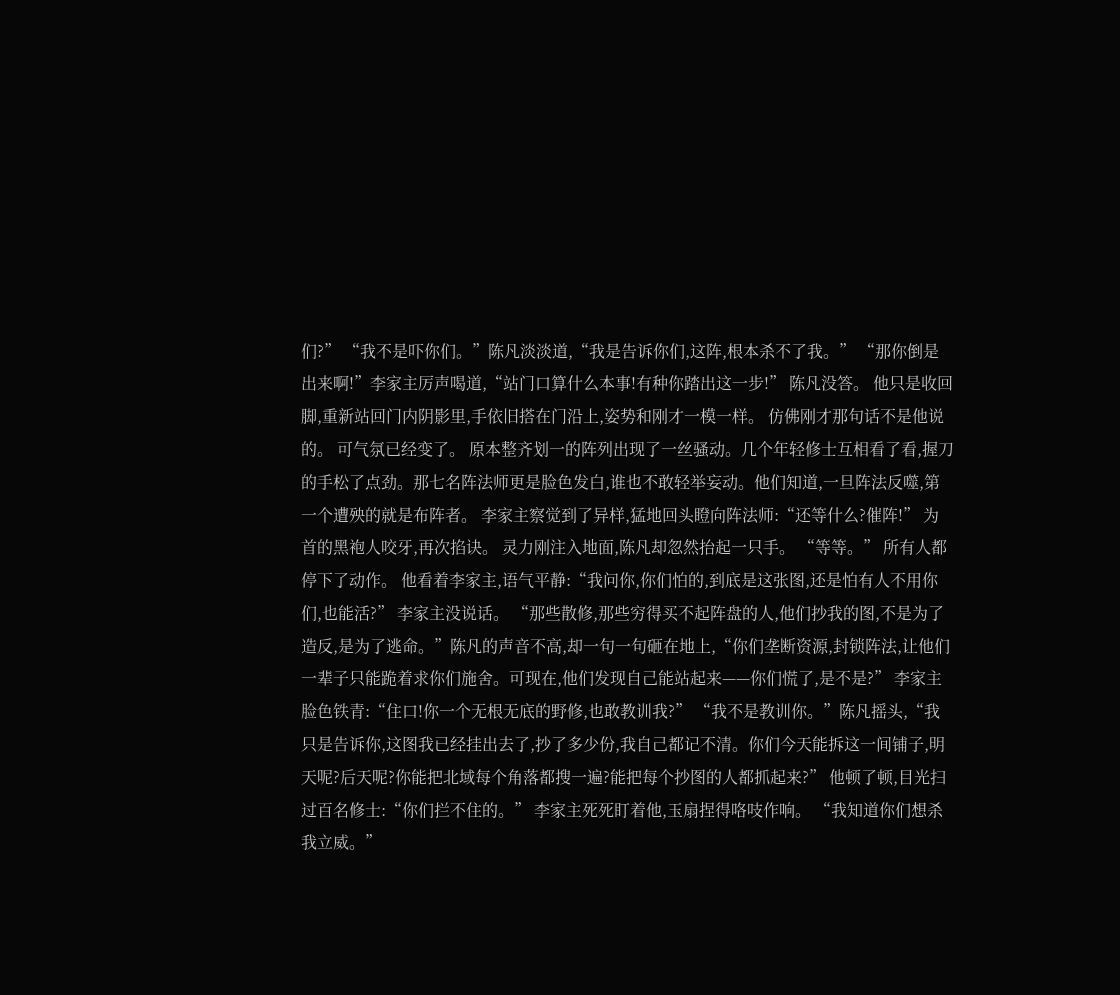们?” “我不是吓你们。”陈凡淡淡道,“我是告诉你们,这阵,根本杀不了我。” “那你倒是出来啊!”李家主厉声喝道,“站门口算什么本事!有种你踏出这一步!” 陈凡没答。 他只是收回脚,重新站回门内阴影里,手依旧搭在门沿上,姿势和刚才一模一样。 仿佛刚才那句话不是他说的。 可气氛已经变了。 原本整齐划一的阵列出现了一丝骚动。几个年轻修士互相看了看,握刀的手松了点劲。那七名阵法师更是脸色发白,谁也不敢轻举妄动。他们知道,一旦阵法反噬,第一个遭殃的就是布阵者。 李家主察觉到了异样,猛地回头瞪向阵法师:“还等什么?催阵!” 为首的黑袍人咬牙,再次掐诀。 灵力刚注入地面,陈凡却忽然抬起一只手。 “等等。” 所有人都停下了动作。 他看着李家主,语气平静:“我问你,你们怕的,到底是这张图,还是怕有人不用你们,也能活?” 李家主没说话。 “那些散修,那些穷得买不起阵盘的人,他们抄我的图,不是为了造反,是为了逃命。”陈凡的声音不高,却一句一句砸在地上,“你们垄断资源,封锁阵法,让他们一辈子只能跪着求你们施舍。可现在,他们发现自己能站起来——你们慌了,是不是?” 李家主脸色铁青:“住口!你一个无根无底的野修,也敢教训我?” “我不是教训你。”陈凡摇头,“我只是告诉你,这图我已经挂出去了,抄了多少份,我自己都记不清。你们今天能拆这一间铺子,明天呢?后天呢?你能把北域每个角落都搜一遍?能把每个抄图的人都抓起来?” 他顿了顿,目光扫过百名修士:“你们拦不住的。” 李家主死死盯着他,玉扇捏得咯吱作响。 “我知道你们想杀我立威。”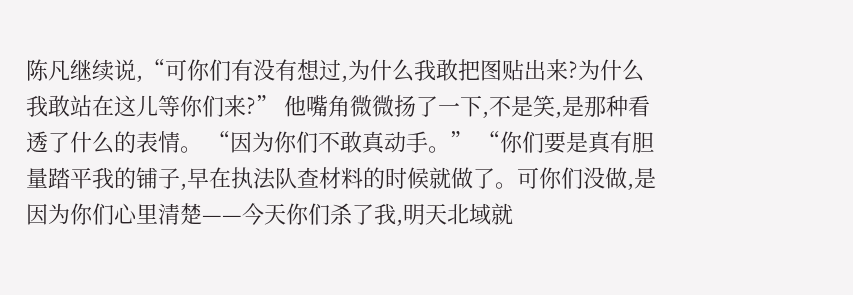陈凡继续说,“可你们有没有想过,为什么我敢把图贴出来?为什么我敢站在这儿等你们来?” 他嘴角微微扬了一下,不是笑,是那种看透了什么的表情。 “因为你们不敢真动手。” “你们要是真有胆量踏平我的铺子,早在执法队查材料的时候就做了。可你们没做,是因为你们心里清楚——今天你们杀了我,明天北域就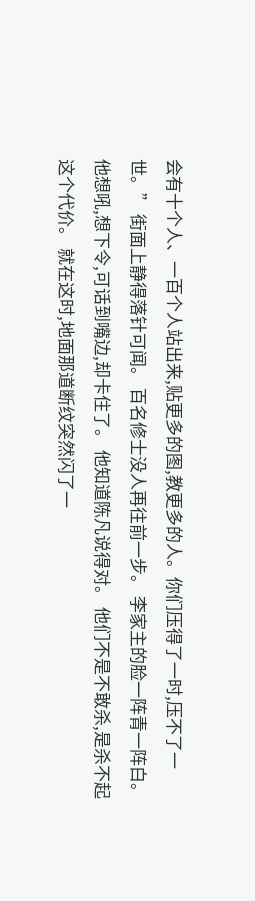会有十个人、一百个人站出来,贴更多的图,教更多的人。你们压得了一时,压不了一世。” 街面上静得落针可闻。 百名修士没人再往前一步。 李家主的脸一阵青一阵白。他想吼,想下令,可话到嘴边,却卡住了。 他知道陈凡说得对。 他们不是不敢杀,是杀不起这个代价。 就在这时,地面那道断纹突然闪了一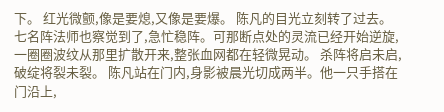下。 红光微颤,像是要熄,又像是要爆。 陈凡的目光立刻转了过去。 七名阵法师也察觉到了,急忙稳阵。可那断点处的灵流已经开始逆旋,一圈圈波纹从那里扩散开来,整张血网都在轻微晃动。 杀阵将启未启,破绽将裂未裂。 陈凡站在门内,身影被晨光切成两半。他一只手搭在门沿上,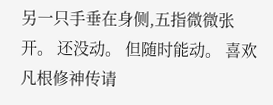另一只手垂在身侧,五指微微张开。 还没动。 但随时能动。 喜欢凡根修神传请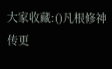大家收藏:()凡根修神传更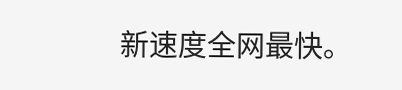新速度全网最快。